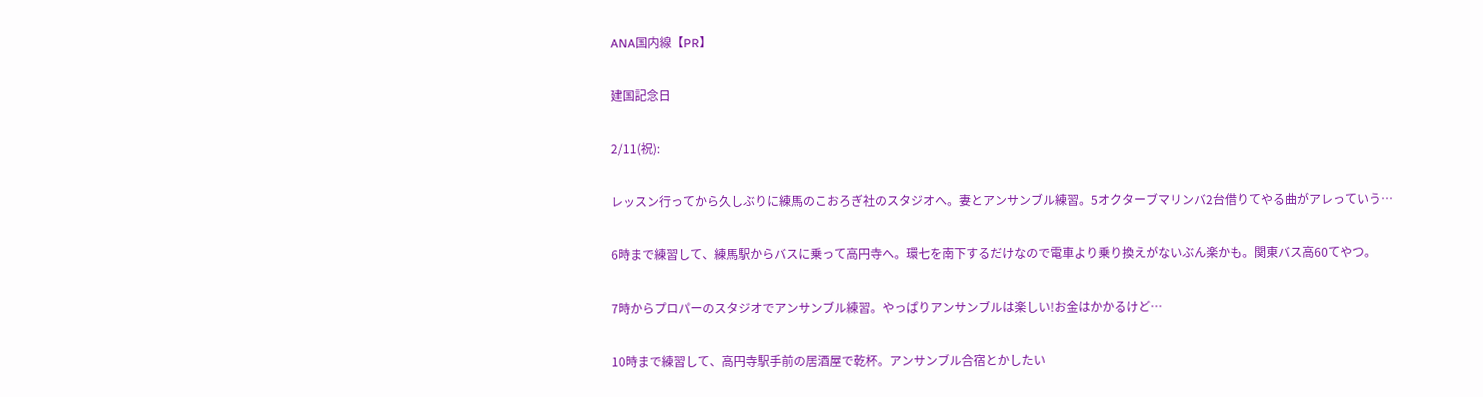ANA国内線【PR】

建国記念日

2/11(祝):

レッスン行ってから久しぶりに練馬のこおろぎ社のスタジオへ。妻とアンサンブル練習。5オクターブマリンバ2台借りてやる曲がアレっていう…

6時まで練習して、練馬駅からバスに乗って高円寺へ。環七を南下するだけなので電車より乗り換えがないぶん楽かも。関東バス高60てやつ。

7時からプロパーのスタジオでアンサンブル練習。やっぱりアンサンブルは楽しい!お金はかかるけど…

10時まで練習して、高円寺駅手前の居酒屋で乾杯。アンサンブル合宿とかしたい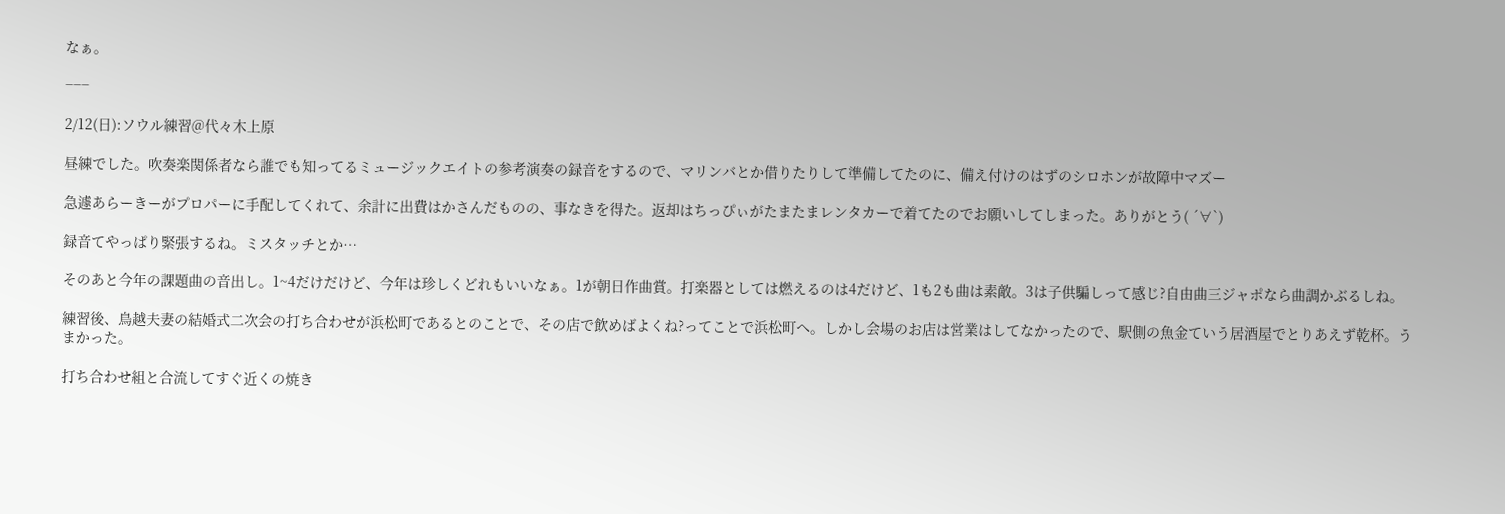なぁ。

−−−

2/12(日):ソウル練習@代々木上原

昼練でした。吹奏楽関係者なら誰でも知ってるミュージックエイトの参考演奏の録音をするので、マリンバとか借りたりして準備してたのに、備え付けのはずのシロホンが故障中マズー

急遽あらーきーがプロパーに手配してくれて、余計に出費はかさんだものの、事なきを得た。返却はちっぴぃがたまたまレンタカーで着てたのでお願いしてしまった。ありがとう( ´∀`)

録音てやっぱり緊張するね。ミスタッチとか…

そのあと今年の課題曲の音出し。1~4だけだけど、今年は珍しくどれもいいなぁ。1が朝日作曲賞。打楽器としては燃えるのは4だけど、1も2も曲は素敵。3は子供騙しって感じ?自由曲三ジャポなら曲調かぶるしね。

練習後、鳥越夫妻の結婚式二次会の打ち合わせが浜松町であるとのことで、その店で飲めばよくね?ってことで浜松町へ。しかし会場のお店は営業はしてなかったので、駅側の魚金ていう居酒屋でとりあえず乾杯。うまかった。

打ち合わせ組と合流してすぐ近くの焼き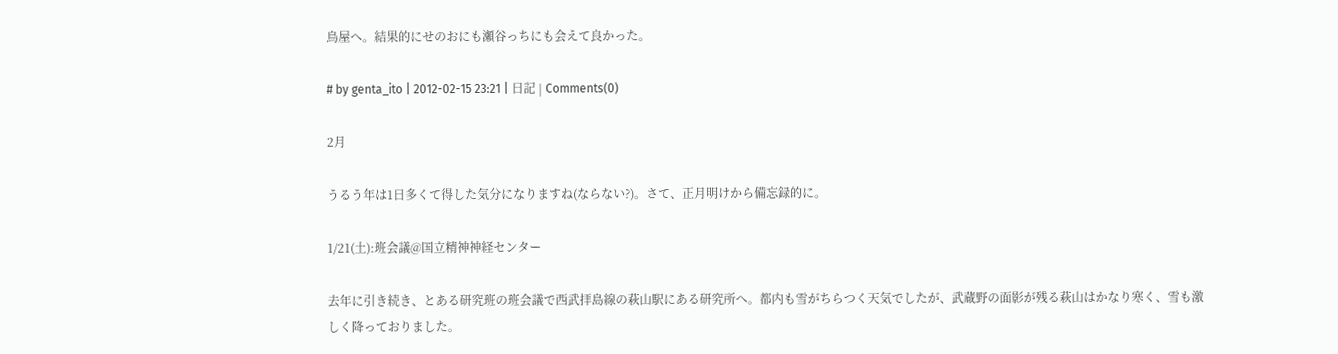鳥屋へ。結果的にせのおにも瀬谷っちにも会えて良かった。

# by genta_ito | 2012-02-15 23:21 | 日記 | Comments(0)

2月

うるう年は1日多くて得した気分になりますね(ならない?)。さて、正月明けから備忘録的に。

1/21(土):班会議@国立精神神経センター

去年に引き続き、とある研究班の班会議で西武拝島線の萩山駅にある研究所へ。都内も雪がちらつく天気でしたが、武蔵野の面影が残る萩山はかなり寒く、雪も激しく降っておりました。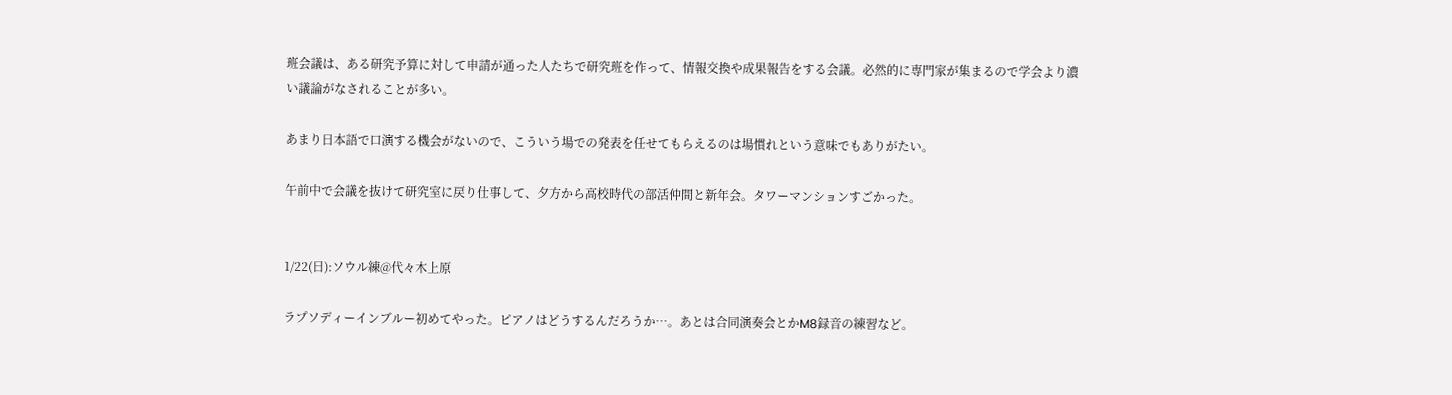班会議は、ある研究予算に対して申請が通った人たちで研究班を作って、情報交換や成果報告をする会議。必然的に専門家が集まるので学会より濃い議論がなされることが多い。

あまり日本語で口演する機会がないので、こういう場での発表を任せてもらえるのは場慣れという意味でもありがたい。

午前中で会議を抜けて研究室に戻り仕事して、夕方から高校時代の部活仲間と新年会。タワーマンションすごかった。


1/22(日):ソウル練@代々木上原

ラプソディーインブルー初めてやった。ピアノはどうするんだろうか…。あとは合同演奏会とかM8録音の練習など。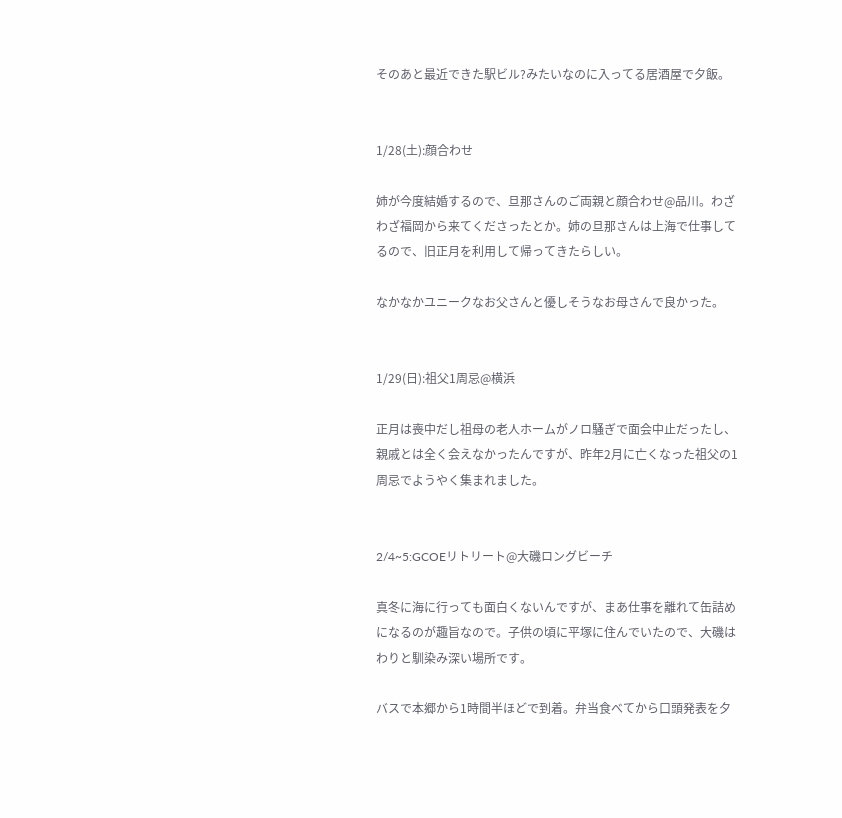そのあと最近できた駅ビル?みたいなのに入ってる居酒屋で夕飯。


1/28(土):顔合わせ

姉が今度結婚するので、旦那さんのご両親と顔合わせ@品川。わざわざ福岡から来てくださったとか。姉の旦那さんは上海で仕事してるので、旧正月を利用して帰ってきたらしい。

なかなかユニークなお父さんと優しそうなお母さんで良かった。


1/29(日):祖父1周忌@横浜

正月は喪中だし祖母の老人ホームがノロ騒ぎで面会中止だったし、親戚とは全く会えなかったんですが、昨年2月に亡くなった祖父の1周忌でようやく集まれました。


2/4~5:GCOEリトリート@大磯ロングビーチ

真冬に海に行っても面白くないんですが、まあ仕事を離れて缶詰めになるのが趣旨なので。子供の頃に平塚に住んでいたので、大磯はわりと馴染み深い場所です。

バスで本郷から1時間半ほどで到着。弁当食べてから口頭発表を夕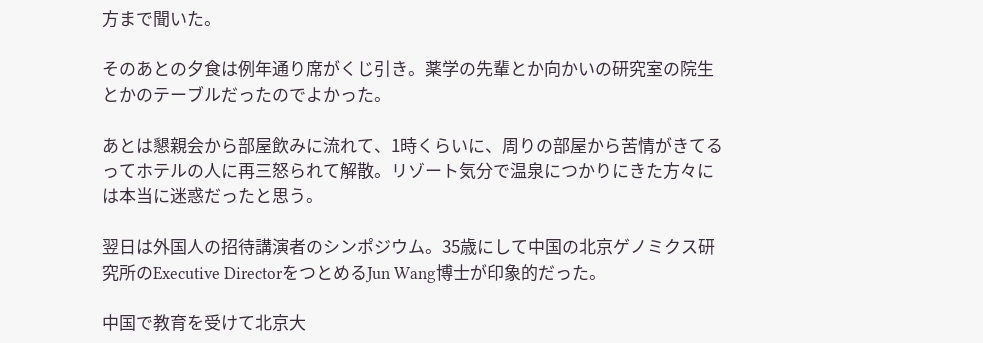方まで聞いた。

そのあとの夕食は例年通り席がくじ引き。薬学の先輩とか向かいの研究室の院生とかのテーブルだったのでよかった。

あとは懇親会から部屋飲みに流れて、1時くらいに、周りの部屋から苦情がきてるってホテルの人に再三怒られて解散。リゾート気分で温泉につかりにきた方々には本当に迷惑だったと思う。

翌日は外国人の招待講演者のシンポジウム。35歳にして中国の北京ゲノミクス研究所のExecutive DirectorをつとめるJun Wang博士が印象的だった。

中国で教育を受けて北京大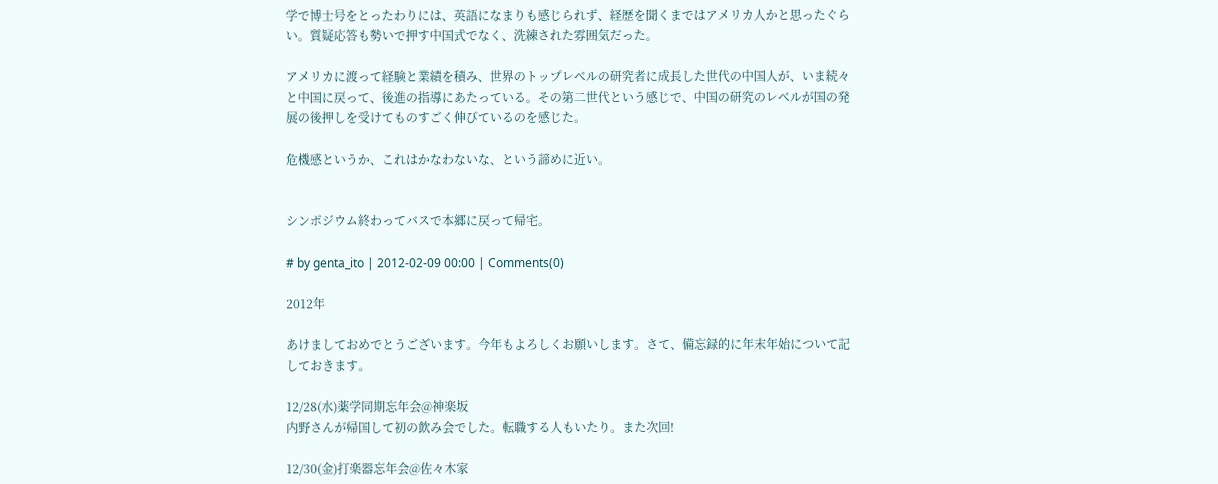学で博士号をとったわりには、英語になまりも感じられず、経歴を聞くまではアメリカ人かと思ったぐらい。質疑応答も勢いで押す中国式でなく、洗練された雰囲気だった。

アメリカに渡って経験と業績を積み、世界のトップレベルの研究者に成長した世代の中国人が、いま続々と中国に戻って、後進の指導にあたっている。その第二世代という感じで、中国の研究のレベルが国の発展の後押しを受けてものすごく伸びているのを感じた。

危機感というか、これはかなわないな、という諦めに近い。


シンポジウム終わってバスで本郷に戻って帰宅。

# by genta_ito | 2012-02-09 00:00 | Comments(0)

2012年

あけましておめでとうございます。今年もよろしくお願いします。さて、備忘録的に年末年始について記しておきます。

12/28(水)薬学同期忘年会@神楽坂
内野さんが帰国して初の飲み会でした。転職する人もいたり。また次回!

12/30(金)打楽器忘年会@佐々木家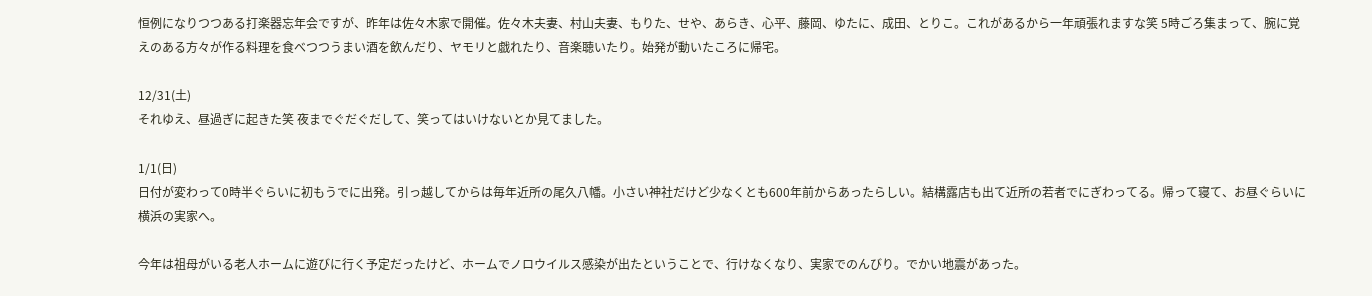恒例になりつつある打楽器忘年会ですが、昨年は佐々木家で開催。佐々木夫妻、村山夫妻、もりた、せや、あらき、心平、藤岡、ゆたに、成田、とりこ。これがあるから一年頑張れますな笑 5時ごろ集まって、腕に覚えのある方々が作る料理を食べつつうまい酒を飲んだり、ヤモリと戯れたり、音楽聴いたり。始発が動いたころに帰宅。

12/31(土)
それゆえ、昼過ぎに起きた笑 夜までぐだぐだして、笑ってはいけないとか見てました。

1/1(日)
日付が変わって0時半ぐらいに初もうでに出発。引っ越してからは毎年近所の尾久八幡。小さい神社だけど少なくとも600年前からあったらしい。結構露店も出て近所の若者でにぎわってる。帰って寝て、お昼ぐらいに横浜の実家へ。

今年は祖母がいる老人ホームに遊びに行く予定だったけど、ホームでノロウイルス感染が出たということで、行けなくなり、実家でのんびり。でかい地震があった。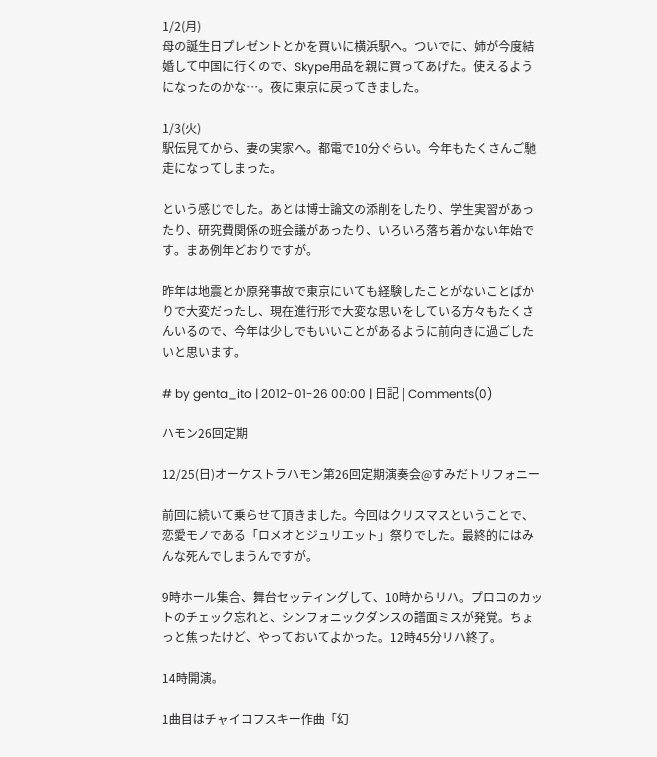1/2(月)
母の誕生日プレゼントとかを買いに横浜駅へ。ついでに、姉が今度結婚して中国に行くので、Skype用品を親に買ってあげた。使えるようになったのかな…。夜に東京に戻ってきました。

1/3(火)
駅伝見てから、妻の実家へ。都電で10分ぐらい。今年もたくさんご馳走になってしまった。

という感じでした。あとは博士論文の添削をしたり、学生実習があったり、研究費関係の班会議があったり、いろいろ落ち着かない年始です。まあ例年どおりですが。

昨年は地震とか原発事故で東京にいても経験したことがないことばかりで大変だったし、現在進行形で大変な思いをしている方々もたくさんいるので、今年は少しでもいいことがあるように前向きに過ごしたいと思います。

# by genta_ito | 2012-01-26 00:00 | 日記 | Comments(0)

ハモン26回定期

12/25(日)オーケストラハモン第26回定期演奏会@すみだトリフォニー

前回に続いて乗らせて頂きました。今回はクリスマスということで、恋愛モノである「ロメオとジュリエット」祭りでした。最終的にはみんな死んでしまうんですが。

9時ホール集合、舞台セッティングして、10時からリハ。プロコのカットのチェック忘れと、シンフォニックダンスの譜面ミスが発覚。ちょっと焦ったけど、やっておいてよかった。12時45分リハ終了。

14時開演。

1曲目はチャイコフスキー作曲「幻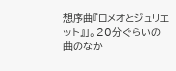想序曲『ロメオとジュリエット』」。20分ぐらいの曲のなか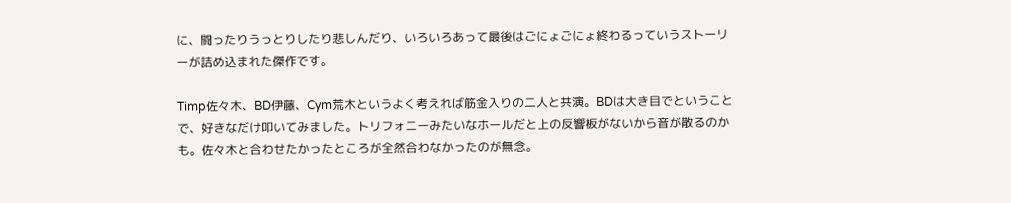に、闘ったりうっとりしたり悲しんだり、いろいろあって最後はごにょごにょ終わるっていうストーリーが詰め込まれた傑作です。

Timp佐々木、BD伊藤、Cym荒木というよく考えれば筋金入りの二人と共演。BDは大き目でということで、好きなだけ叩いてみました。トリフォニーみたいなホールだと上の反響板がないから音が散るのかも。佐々木と合わせたかったところが全然合わなかったのが無念。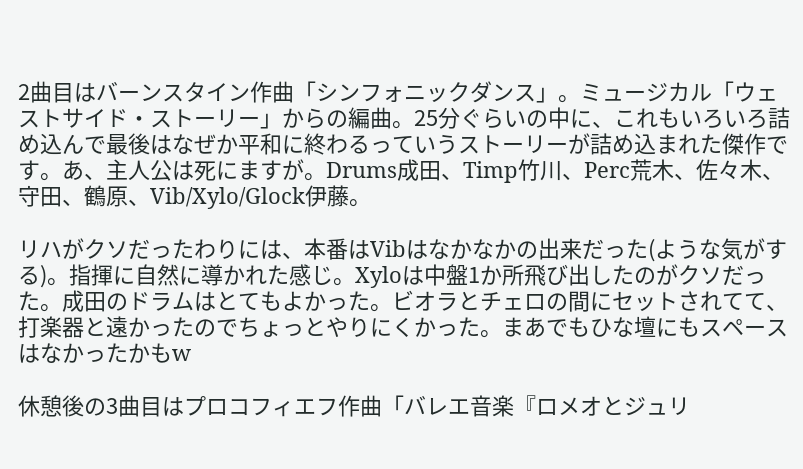2曲目はバーンスタイン作曲「シンフォニックダンス」。ミュージカル「ウェストサイド・ストーリー」からの編曲。25分ぐらいの中に、これもいろいろ詰め込んで最後はなぜか平和に終わるっていうストーリーが詰め込まれた傑作です。あ、主人公は死にますが。Drums成田、Timp竹川、Perc荒木、佐々木、守田、鶴原、Vib/Xylo/Glock伊藤。

リハがクソだったわりには、本番はVibはなかなかの出来だった(ような気がする)。指揮に自然に導かれた感じ。Xyloは中盤1か所飛び出したのがクソだった。成田のドラムはとてもよかった。ビオラとチェロの間にセットされてて、打楽器と遠かったのでちょっとやりにくかった。まあでもひな壇にもスペースはなかったかもw

休憩後の3曲目はプロコフィエフ作曲「バレエ音楽『ロメオとジュリ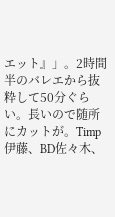エット』」。2時間半のバレエから抜粋して50分ぐらい。長いので随所にカットが。Timp伊藤、BD佐々木、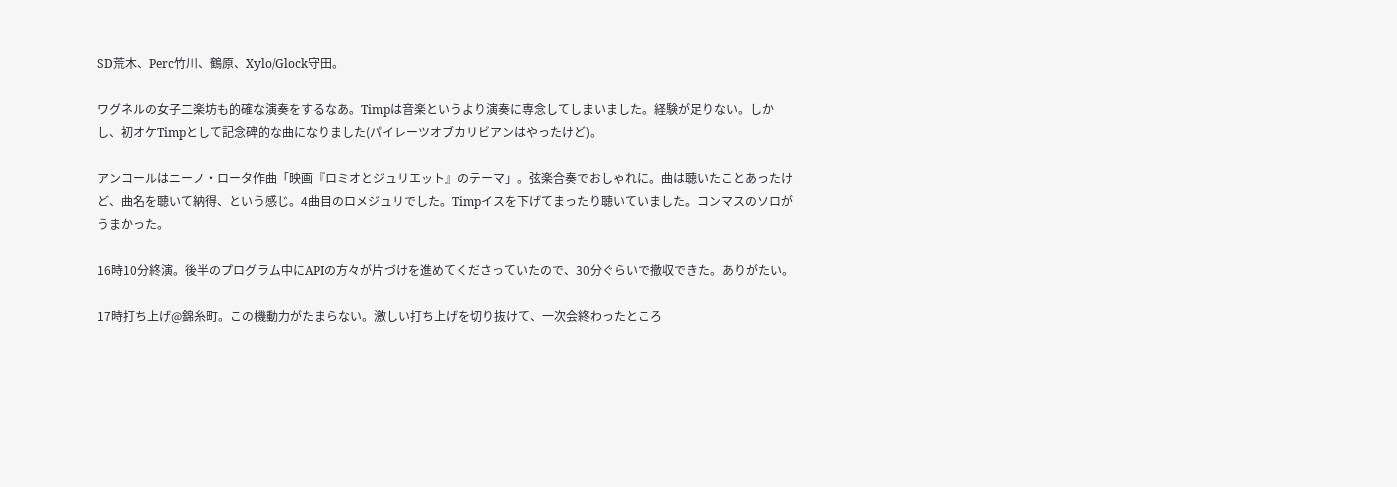SD荒木、Perc竹川、鶴原、Xylo/Glock守田。

ワグネルの女子二楽坊も的確な演奏をするなあ。Timpは音楽というより演奏に専念してしまいました。経験が足りない。しかし、初オケTimpとして記念碑的な曲になりました(パイレーツオブカリビアンはやったけど)。

アンコールはニーノ・ロータ作曲「映画『ロミオとジュリエット』のテーマ」。弦楽合奏でおしゃれに。曲は聴いたことあったけど、曲名を聴いて納得、という感じ。4曲目のロメジュリでした。Timpイスを下げてまったり聴いていました。コンマスのソロがうまかった。

16時10分終演。後半のプログラム中にAPIの方々が片づけを進めてくださっていたので、30分ぐらいで撤収できた。ありがたい。

17時打ち上げ@錦糸町。この機動力がたまらない。激しい打ち上げを切り抜けて、一次会終わったところ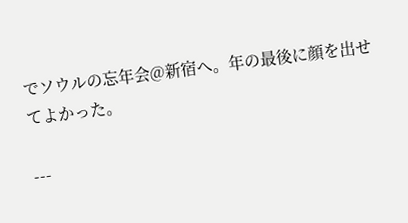でソウルの忘年会@新宿へ。年の最後に顔を出せてよかった。

---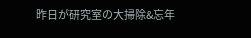昨日が研究室の大掃除&忘年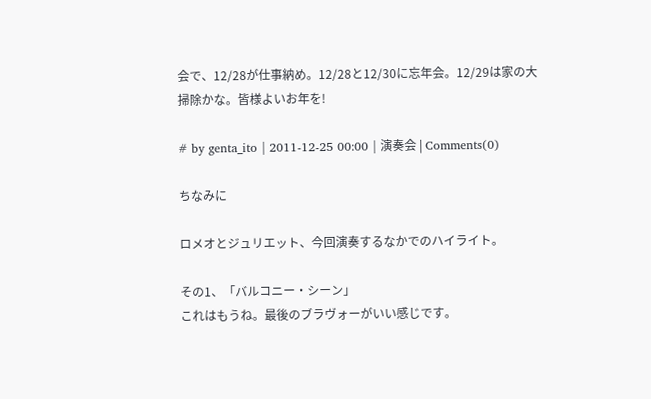会で、12/28が仕事納め。12/28と12/30に忘年会。12/29は家の大掃除かな。皆様よいお年を!

# by genta_ito | 2011-12-25 00:00 | 演奏会 | Comments(0)

ちなみに

ロメオとジュリエット、今回演奏するなかでのハイライト。

その1、「バルコニー・シーン」
これはもうね。最後のブラヴォーがいい感じです。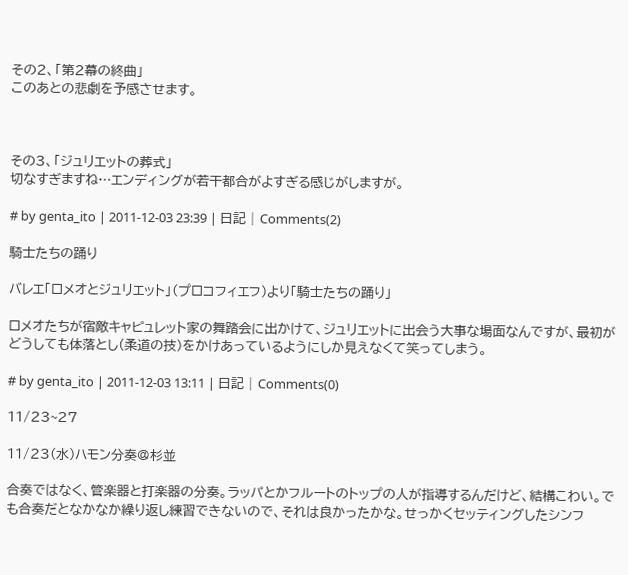その2、「第2幕の終曲」
このあとの悲劇を予感させます。



その3、「ジュリエットの葬式」
切なすぎますね…エンディングが若干都合がよすぎる感じがしますが。

# by genta_ito | 2011-12-03 23:39 | 日記 | Comments(2)

騎士たちの踊り

バレエ「ロメオとジュリエット」(プロコフィエフ)より「騎士たちの踊り」

ロメオたちが宿敵キャピュレット家の舞踏会に出かけて、ジュリエットに出会う大事な場面なんですが、最初がどうしても体落とし(柔道の技)をかけあっているようにしか見えなくて笑ってしまう。

# by genta_ito | 2011-12-03 13:11 | 日記 | Comments(0)

11/23~27

11/23(水)ハモン分奏@杉並

合奏ではなく、管楽器と打楽器の分奏。ラッパとかフルートのトップの人が指導するんだけど、結構こわい。でも合奏だとなかなか繰り返し練習できないので、それは良かったかな。せっかくセッティングしたシンフ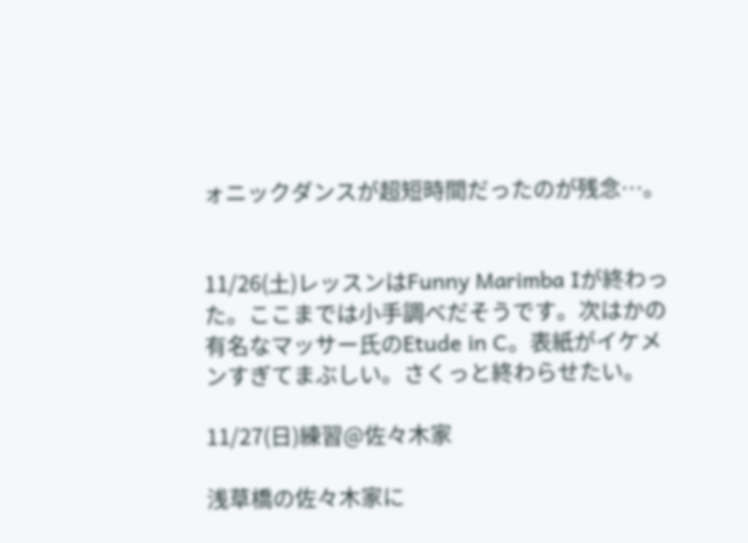ォニックダンスが超短時間だったのが残念…。


11/26(土)レッスンはFunny Marimba Iが終わった。ここまでは小手調べだそうです。次はかの有名なマッサー氏のEtude in C。表紙がイケメンすぎてまぶしい。さくっと終わらせたい。

11/27(日)練習@佐々木家

浅草橋の佐々木家に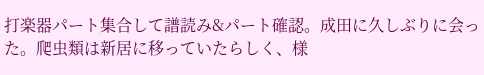打楽器パート集合して譜読み&パート確認。成田に久しぶりに会った。爬虫類は新居に移っていたらしく、様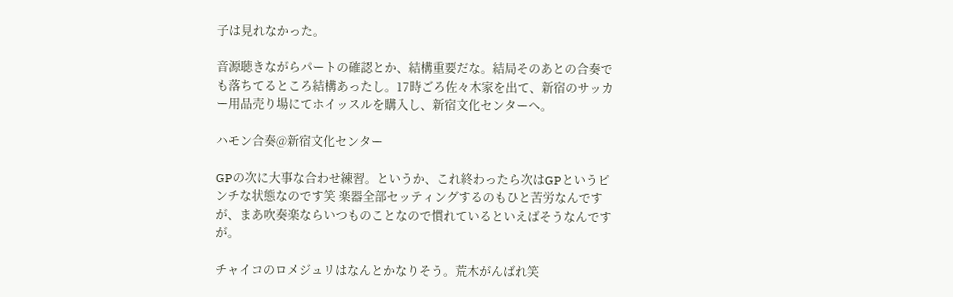子は見れなかった。

音源聴きながらパートの確認とか、結構重要だな。結局そのあとの合奏でも落ちてるところ結構あったし。17時ごろ佐々木家を出て、新宿のサッカー用品売り場にてホイッスルを購入し、新宿文化センターへ。

ハモン合奏@新宿文化センター

GPの次に大事な合わせ練習。というか、これ終わったら次はGPというピンチな状態なのです笑 楽器全部セッティングするのもひと苦労なんですが、まあ吹奏楽ならいつものことなので慣れているといえばそうなんですが。

チャイコのロメジュリはなんとかなりそう。荒木がんばれ笑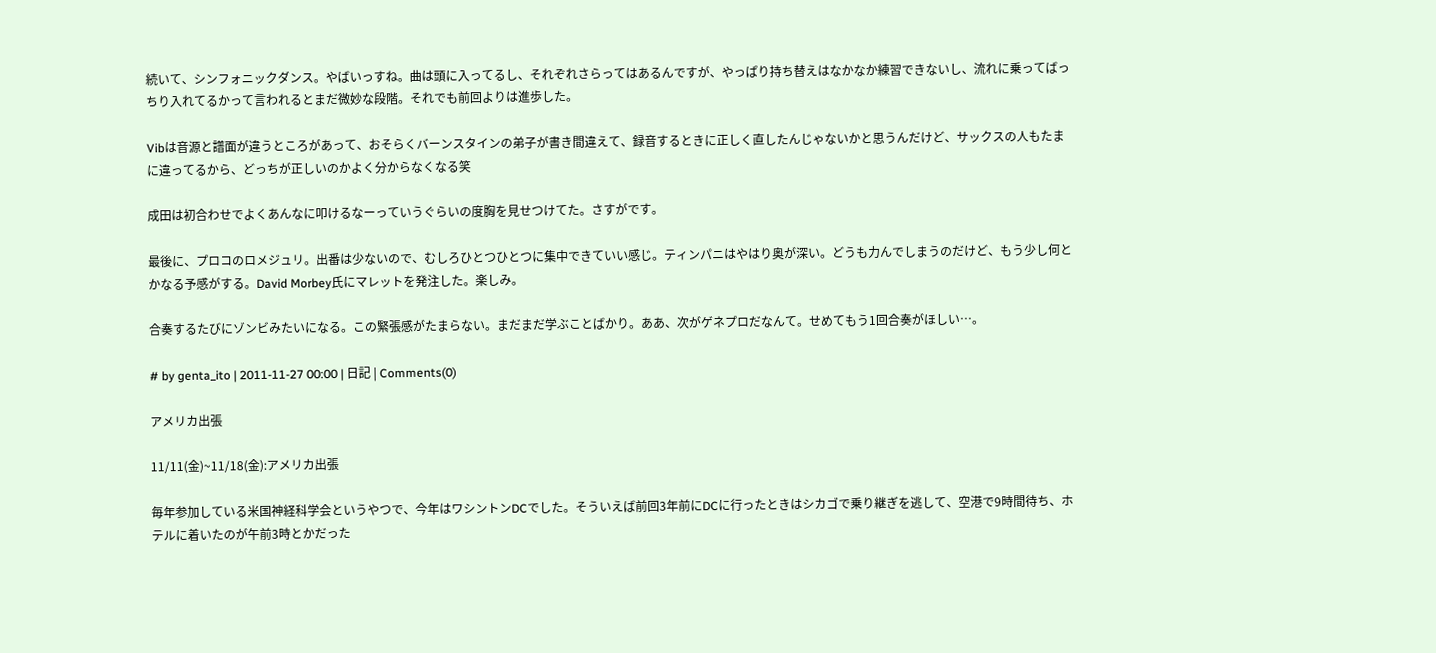続いて、シンフォニックダンス。やばいっすね。曲は頭に入ってるし、それぞれさらってはあるんですが、やっぱり持ち替えはなかなか練習できないし、流れに乗ってばっちり入れてるかって言われるとまだ微妙な段階。それでも前回よりは進歩した。

Vibは音源と譜面が違うところがあって、おそらくバーンスタインの弟子が書き間違えて、録音するときに正しく直したんじゃないかと思うんだけど、サックスの人もたまに違ってるから、どっちが正しいのかよく分からなくなる笑

成田は初合わせでよくあんなに叩けるなーっていうぐらいの度胸を見せつけてた。さすがです。

最後に、プロコのロメジュリ。出番は少ないので、むしろひとつひとつに集中できていい感じ。ティンパニはやはり奥が深い。どうも力んでしまうのだけど、もう少し何とかなる予感がする。David Morbey氏にマレットを発注した。楽しみ。

合奏するたびにゾンビみたいになる。この緊張感がたまらない。まだまだ学ぶことばかり。ああ、次がゲネプロだなんて。せめてもう1回合奏がほしい…。

# by genta_ito | 2011-11-27 00:00 | 日記 | Comments(0)

アメリカ出張

11/11(金)~11/18(金):アメリカ出張

毎年参加している米国神経科学会というやつで、今年はワシントンDCでした。そういえば前回3年前にDCに行ったときはシカゴで乗り継ぎを逃して、空港で9時間待ち、ホテルに着いたのが午前3時とかだった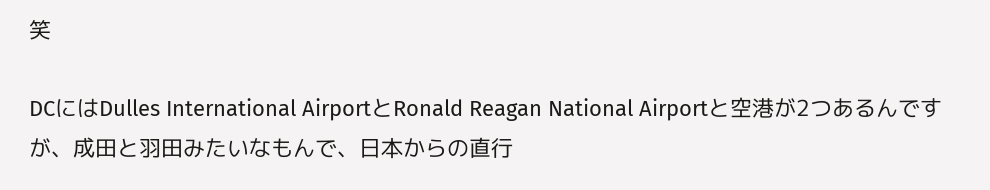笑

DCにはDulles International AirportとRonald Reagan National Airportと空港が2つあるんですが、成田と羽田みたいなもんで、日本からの直行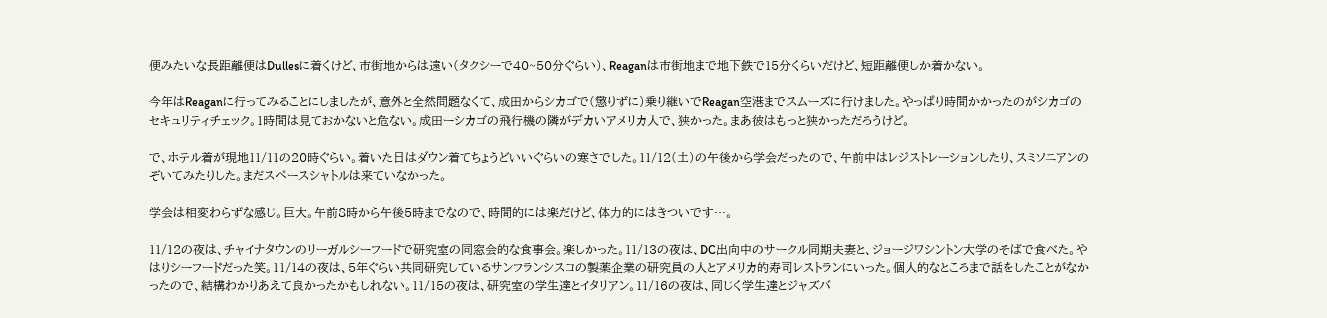便みたいな長距離便はDullesに着くけど、市街地からは遠い(タクシーで40~50分ぐらい)、Reaganは市街地まで地下鉄で15分くらいだけど、短距離便しか着かない。

今年はReaganに行ってみることにしましたが、意外と全然問題なくて、成田からシカゴで(懲りずに)乗り継いでReagan空港までスムーズに行けました。やっぱり時間かかったのがシカゴのセキュリティチェック。1時間は見ておかないと危ない。成田ーシカゴの飛行機の隣がデカいアメリカ人で、狭かった。まあ彼はもっと狭かっただろうけど。

で、ホテル着が現地11/11の20時ぐらい。着いた日はダウン着てちょうどいいぐらいの寒さでした。11/12(土)の午後から学会だったので、午前中はレジストレーションしたり、スミソニアンのぞいてみたりした。まだスペースシャトルは来ていなかった。

学会は相変わらずな感じ。巨大。午前8時から午後5時までなので、時間的には楽だけど、体力的にはきついです…。

11/12の夜は、チャイナタウンのリーガルシーフードで研究室の同窓会的な食事会。楽しかった。11/13の夜は、DC出向中のサークル同期夫妻と、ジョージワシントン大学のそばで食べた。やはりシーフードだった笑。11/14の夜は、5年ぐらい共同研究しているサンフランシスコの製薬企業の研究員の人とアメリカ的寿司レストランにいった。個人的なところまで話をしたことがなかったので、結構わかりあえて良かったかもしれない。11/15の夜は、研究室の学生達とイタリアン。11/16の夜は、同じく学生達とジャズバ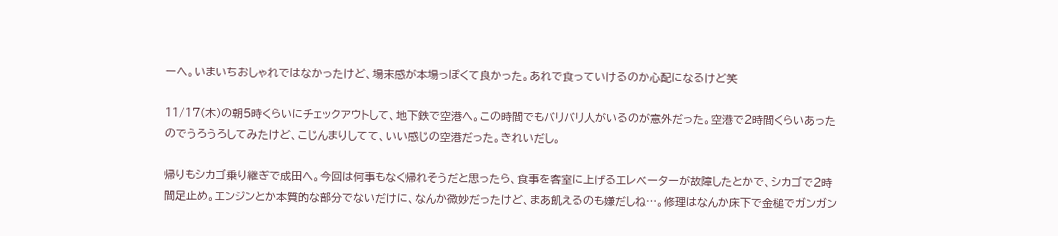ーへ。いまいちおしゃれではなかったけど、場末感が本場っぽくて良かった。あれで食っていけるのか心配になるけど笑

11/17(木)の朝5時くらいにチェックアウトして、地下鉄で空港へ。この時間でもバリバリ人がいるのが意外だった。空港で2時間くらいあったのでうろうろしてみたけど、こじんまりしてて、いい感じの空港だった。きれいだし。

帰りもシカゴ乗り継ぎで成田へ。今回は何事もなく帰れそうだと思ったら、食事を客室に上げるエレベーターが故障したとかで、シカゴで2時間足止め。エンジンとか本質的な部分でないだけに、なんか微妙だったけど、まあ飢えるのも嫌だしね…。修理はなんか床下で金槌でガンガン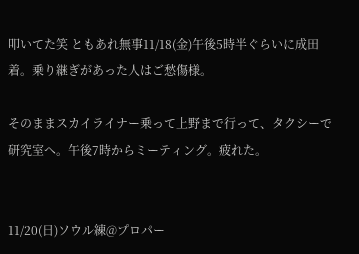叩いてた笑 ともあれ無事11/18(金)午後5時半ぐらいに成田着。乗り継ぎがあった人はご愁傷様。

そのままスカイライナー乗って上野まで行って、タクシーで研究室へ。午後7時からミーティング。疲れた。


11/20(日)ソウル練@プロパー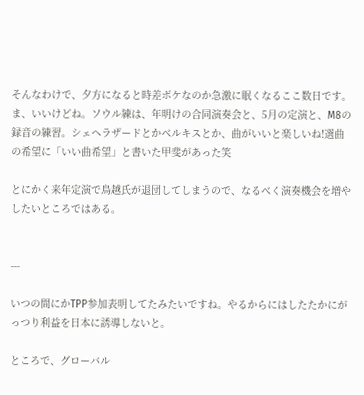そんなわけで、夕方になると時差ボケなのか急激に眠くなるここ数日です。ま、いいけどね。ソウル練は、年明けの合同演奏会と、5月の定演と、M8の録音の練習。シェヘラザードとかベルキスとか、曲がいいと楽しいね!選曲の希望に「いい曲希望」と書いた甲斐があった笑

とにかく来年定演で鳥越氏が退団してしまうので、なるべく演奏機会を増やしたいところではある。


---

いつの間にかTPP参加表明してたみたいですね。やるからにはしたたかにがっつり利益を日本に誘導しないと。

ところで、グローバル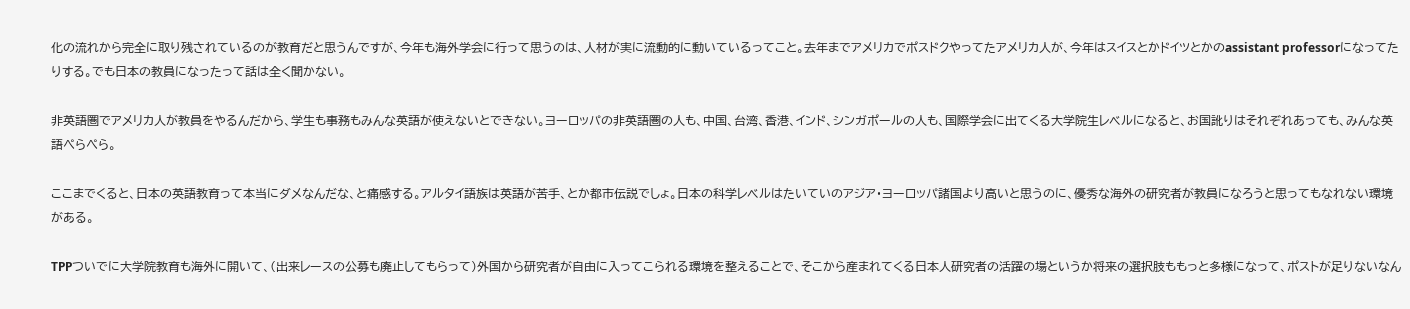化の流れから完全に取り残されているのが教育だと思うんですが、今年も海外学会に行って思うのは、人材が実に流動的に動いているってこと。去年までアメリカでポスドクやってたアメリカ人が、今年はスイスとかドイツとかのassistant professorになってたりする。でも日本の教員になったって話は全く聞かない。

非英語圏でアメリカ人が教員をやるんだから、学生も事務もみんな英語が使えないとできない。ヨーロッパの非英語圏の人も、中国、台湾、香港、インド、シンガポールの人も、国際学会に出てくる大学院生レベルになると、お国訛りはそれぞれあっても、みんな英語ぺらぺら。

ここまでくると、日本の英語教育って本当にダメなんだな、と痛感する。アルタイ語族は英語が苦手、とか都市伝説でしょ。日本の科学レベルはたいていのアジア・ヨーロッパ諸国より高いと思うのに、優秀な海外の研究者が教員になろうと思ってもなれない環境がある。

TPPついでに大学院教育も海外に開いて、(出来レースの公募も廃止してもらって)外国から研究者が自由に入ってこられる環境を整えることで、そこから産まれてくる日本人研究者の活躍の場というか将来の選択肢ももっと多様になって、ポストが足りないなん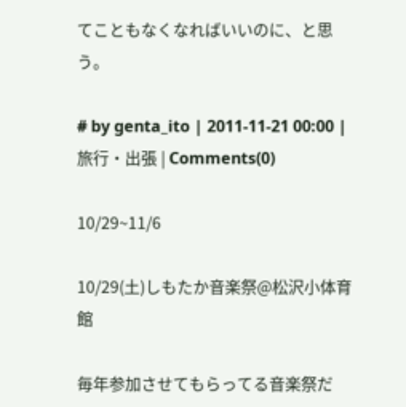てこともなくなればいいのに、と思う。

# by genta_ito | 2011-11-21 00:00 | 旅行・出張 | Comments(0)

10/29~11/6

10/29(土)しもたか音楽祭@松沢小体育館

毎年参加させてもらってる音楽祭だ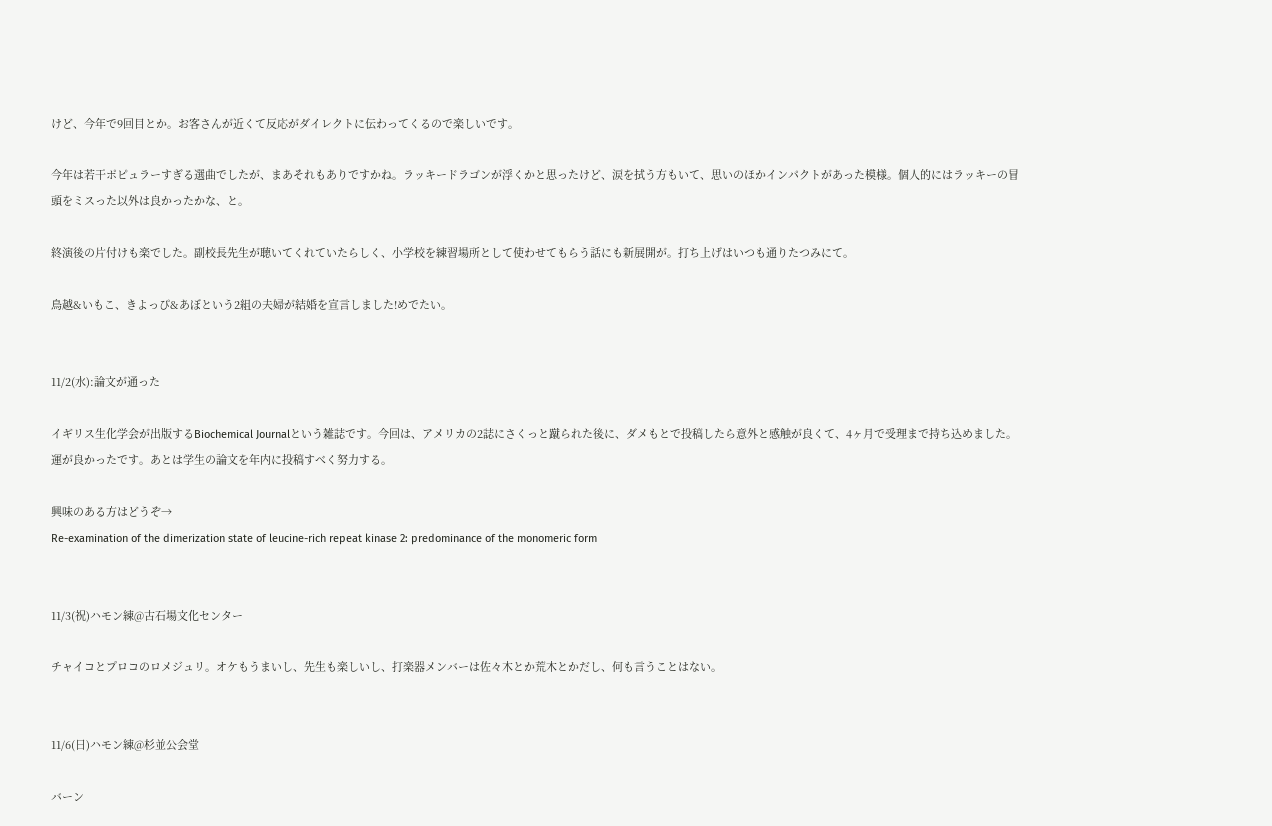けど、今年で9回目とか。お客さんが近くて反応がダイレクトに伝わってくるので楽しいです。

今年は若干ポピュラーすぎる選曲でしたが、まあそれもありですかね。ラッキードラゴンが浮くかと思ったけど、涙を拭う方もいて、思いのほかインパクトがあった模様。個人的にはラッキーの冒頭をミスった以外は良かったかな、と。

終演後の片付けも楽でした。副校長先生が聴いてくれていたらしく、小学校を練習場所として使わせてもらう話にも新展開が。打ち上げはいつも通りたつみにて。

鳥越&いもこ、きよっぴ&あぼという2組の夫婦が結婚を宣言しました!めでたい。


11/2(水):論文が通った

イギリス生化学会が出版するBiochemical Journalという雑誌です。今回は、アメリカの2誌にさくっと蹴られた後に、ダメもとで投稿したら意外と感触が良くて、4ヶ月で受理まで持ち込めました。運が良かったです。あとは学生の論文を年内に投稿すべく努力する。

興味のある方はどうぞ→
Re-examination of the dimerization state of leucine-rich repeat kinase 2: predominance of the monomeric form


11/3(祝)ハモン練@古石場文化センター

チャイコとプロコのロメジュリ。オケもうまいし、先生も楽しいし、打楽器メンバーは佐々木とか荒木とかだし、何も言うことはない。


11/6(日)ハモン練@杉並公会堂

バーン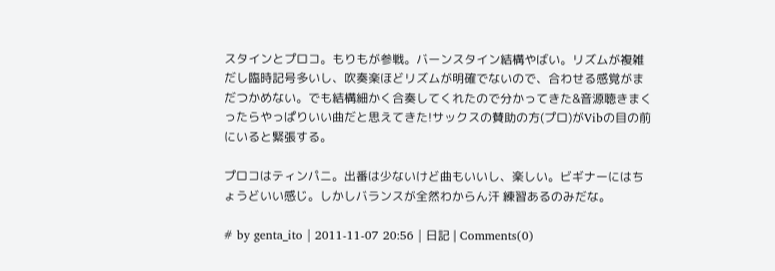スタインとプロコ。もりもが参戦。バーンスタイン結構やばい。リズムが複雑だし臨時記号多いし、吹奏楽ほどリズムが明確でないので、合わせる感覚がまだつかめない。でも結構細かく合奏してくれたので分かってきた&音源聴きまくったらやっぱりいい曲だと思えてきた!サックスの賛助の方(プロ)がVibの目の前にいると緊張する。

プロコはティンパニ。出番は少ないけど曲もいいし、楽しい。ビギナーにはちょうどいい感じ。しかしバランスが全然わからん汗 練習あるのみだな。

# by genta_ito | 2011-11-07 20:56 | 日記 | Comments(0)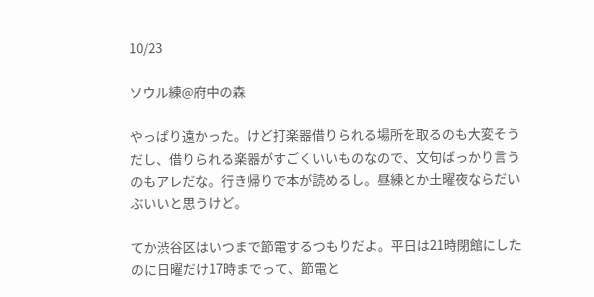10/23

ソウル練@府中の森

やっぱり遠かった。けど打楽器借りられる場所を取るのも大変そうだし、借りられる楽器がすごくいいものなので、文句ばっかり言うのもアレだな。行き帰りで本が読めるし。昼練とか土曜夜ならだいぶいいと思うけど。

てか渋谷区はいつまで節電するつもりだよ。平日は21時閉館にしたのに日曜だけ17時までって、節電と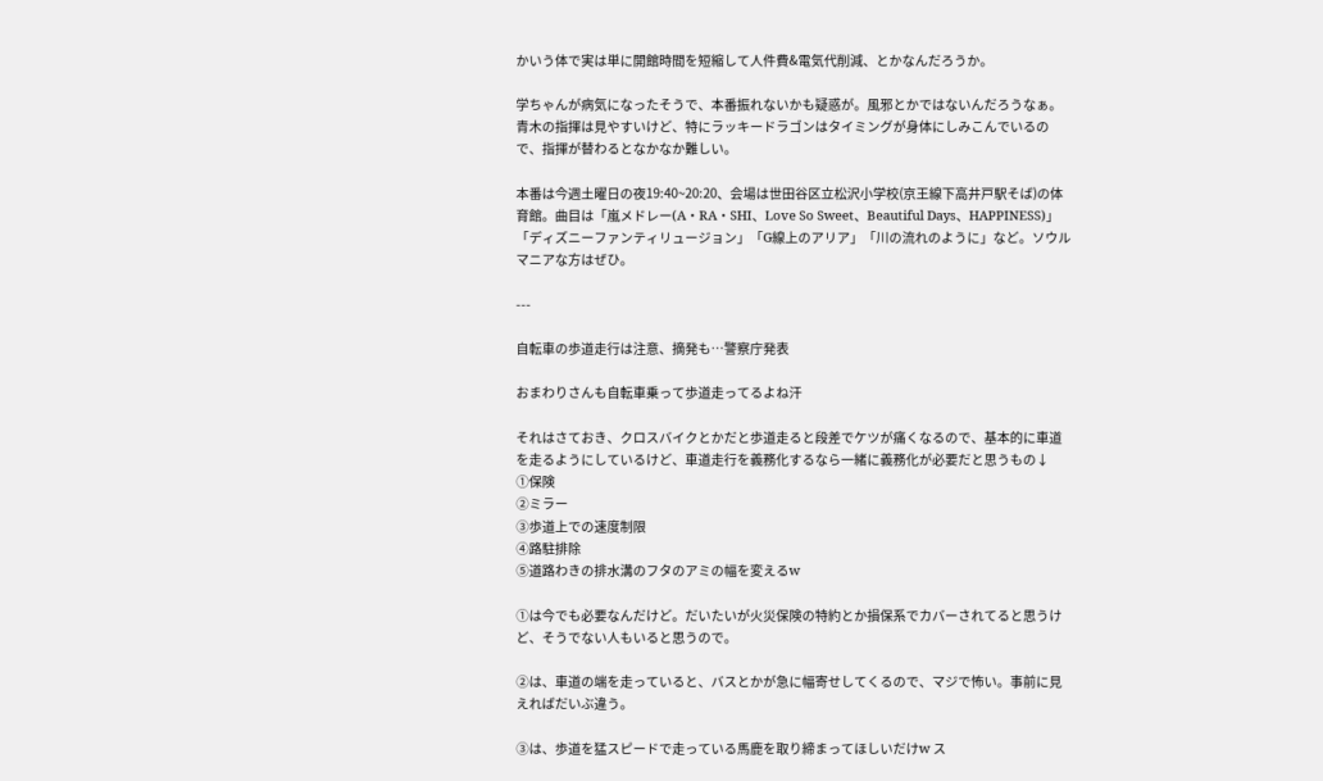かいう体で実は単に開館時間を短縮して人件費&電気代削減、とかなんだろうか。

学ちゃんが病気になったそうで、本番振れないかも疑惑が。風邪とかではないんだろうなぁ。青木の指揮は見やすいけど、特にラッキードラゴンはタイミングが身体にしみこんでいるので、指揮が替わるとなかなか難しい。

本番は今週土曜日の夜19:40~20:20、会場は世田谷区立松沢小学校(京王線下高井戸駅そば)の体育館。曲目は「嵐メドレー(A・RA・SHI、Love So Sweet、Beautiful Days、HAPPINESS)」「ディズニーファンティリュージョン」「G線上のアリア」「川の流れのように」など。ソウルマニアな方はぜひ。

---

自転車の歩道走行は注意、摘発も…警察庁発表

おまわりさんも自転車乗って歩道走ってるよね汗

それはさておき、クロスバイクとかだと歩道走ると段差でケツが痛くなるので、基本的に車道を走るようにしているけど、車道走行を義務化するなら一緒に義務化が必要だと思うもの↓
①保険
②ミラー
③歩道上での速度制限
④路駐排除
⑤道路わきの排水溝のフタのアミの幅を変えるw

①は今でも必要なんだけど。だいたいが火災保険の特約とか損保系でカバーされてると思うけど、そうでない人もいると思うので。

②は、車道の端を走っていると、バスとかが急に幅寄せしてくるので、マジで怖い。事前に見えればだいぶ違う。

③は、歩道を猛スピードで走っている馬鹿を取り締まってほしいだけw ス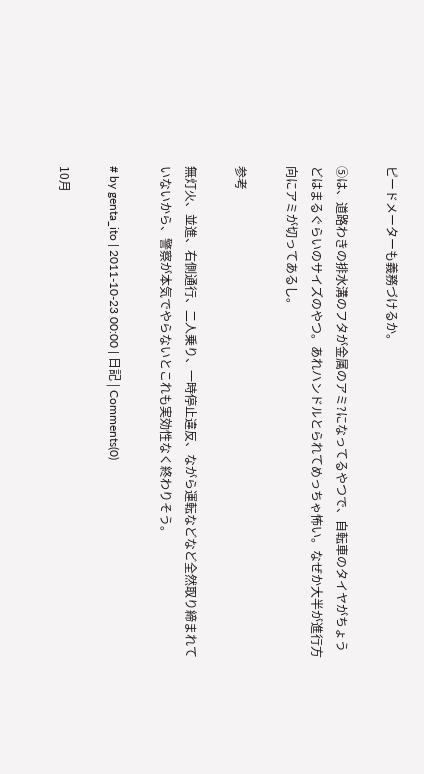ピードメーターも義務づけるか。

⑤は、道路わきの排水溝のフタが金属のアミ?になってるやつで、自転車のタイヤがちょうどはまるぐらいのサイズのやつ。あれハンドルとられてめっちゃ怖い。なぜか大半が進行方向にアミが切ってあるし。

参考

無灯火、並進、右側通行、二人乗り、一時停止違反、ながら運転などなど全然取り締まれていないから、警察が本気でやらないとこれも実効性なく終わりそう。

# by genta_ito | 2011-10-23 00:00 | 日記 | Comments(0)

10月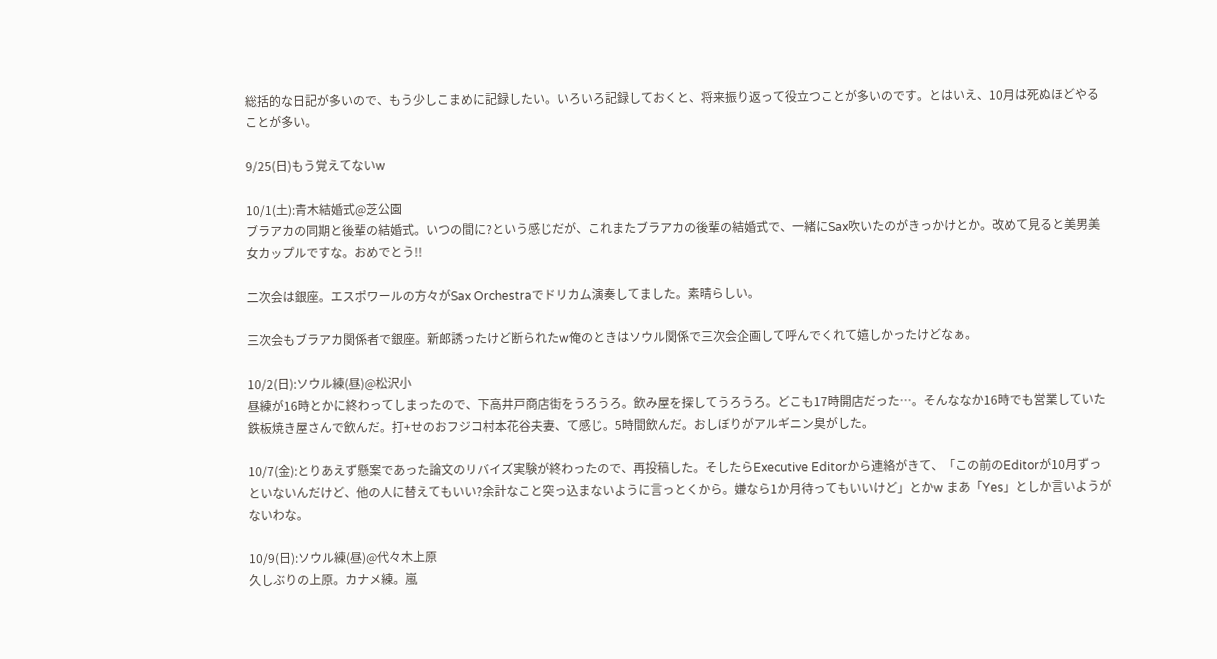総括的な日記が多いので、もう少しこまめに記録したい。いろいろ記録しておくと、将来振り返って役立つことが多いのです。とはいえ、10月は死ぬほどやることが多い。

9/25(日)もう覚えてないw

10/1(土):青木結婚式@芝公園
ブラアカの同期と後輩の結婚式。いつの間に?という感じだが、これまたブラアカの後輩の結婚式で、一緒にSax吹いたのがきっかけとか。改めて見ると美男美女カップルですな。おめでとう!!

二次会は銀座。エスポワールの方々がSax Orchestraでドリカム演奏してました。素晴らしい。

三次会もブラアカ関係者で銀座。新郎誘ったけど断られたw俺のときはソウル関係で三次会企画して呼んでくれて嬉しかったけどなぁ。

10/2(日):ソウル練(昼)@松沢小
昼練が16時とかに終わってしまったので、下高井戸商店街をうろうろ。飲み屋を探してうろうろ。どこも17時開店だった…。そんななか16時でも営業していた鉄板焼き屋さんで飲んだ。打+せのおフジコ村本花谷夫妻、て感じ。5時間飲んだ。おしぼりがアルギニン臭がした。

10/7(金):とりあえず懸案であった論文のリバイズ実験が終わったので、再投稿した。そしたらExecutive Editorから連絡がきて、「この前のEditorが10月ずっといないんだけど、他の人に替えてもいい?余計なこと突っ込まないように言っとくから。嫌なら1か月待ってもいいけど」とかw まあ「Yes」としか言いようがないわな。

10/9(日):ソウル練(昼)@代々木上原
久しぶりの上原。カナメ練。嵐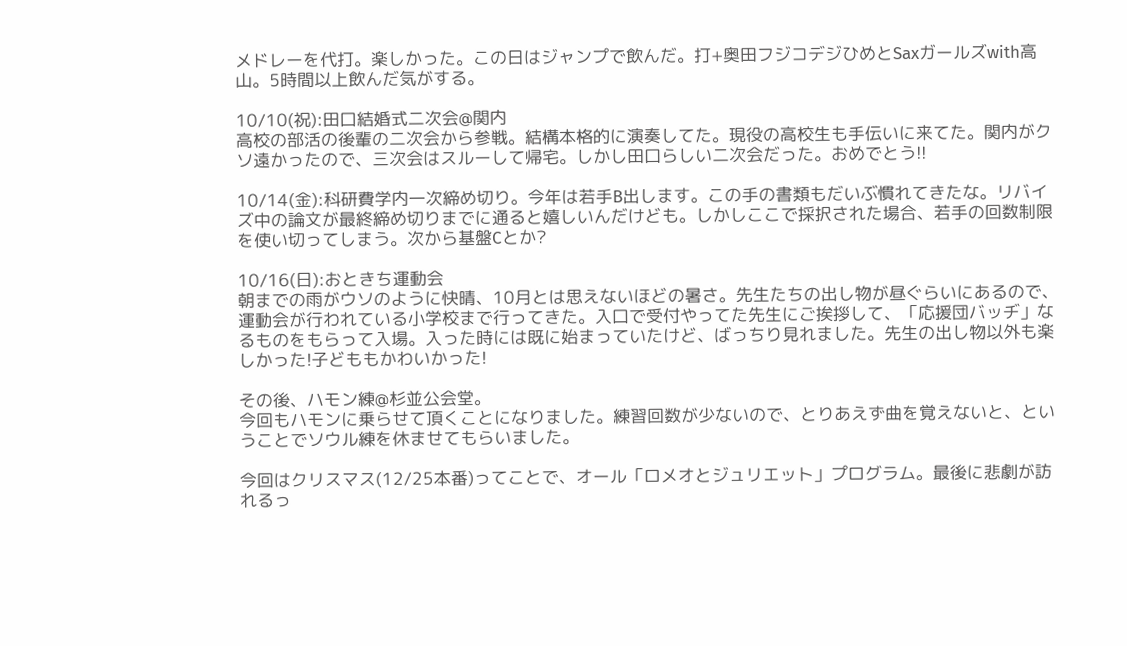メドレーを代打。楽しかった。この日はジャンプで飲んだ。打+奥田フジコデジひめとSaxガールズwith高山。5時間以上飲んだ気がする。

10/10(祝):田口結婚式二次会@関内
高校の部活の後輩の二次会から参戦。結構本格的に演奏してた。現役の高校生も手伝いに来てた。関内がクソ遠かったので、三次会はスルーして帰宅。しかし田口らしい二次会だった。おめでとう!!

10/14(金):科研費学内一次締め切り。今年は若手B出します。この手の書類もだいぶ慣れてきたな。リバイズ中の論文が最終締め切りまでに通ると嬉しいんだけども。しかしここで採択された場合、若手の回数制限を使い切ってしまう。次から基盤Cとか?

10/16(日):おときち運動会
朝までの雨がウソのように快晴、10月とは思えないほどの暑さ。先生たちの出し物が昼ぐらいにあるので、運動会が行われている小学校まで行ってきた。入口で受付やってた先生にご挨拶して、「応援団バッヂ」なるものをもらって入場。入った時には既に始まっていたけど、ばっちり見れました。先生の出し物以外も楽しかった!子どももかわいかった!

その後、ハモン練@杉並公会堂。
今回もハモンに乗らせて頂くことになりました。練習回数が少ないので、とりあえず曲を覚えないと、ということでソウル練を休ませてもらいました。

今回はクリスマス(12/25本番)ってことで、オール「ロメオとジュリエット」プログラム。最後に悲劇が訪れるっ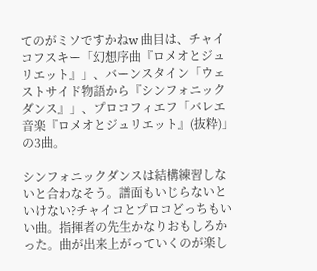てのがミソですかねw 曲目は、チャイコフスキー「幻想序曲『ロメオとジュリエット』」、バーンスタイン「ウェストサイド物語から『シンフォニックダンス』」、プロコフィエフ「バレエ音楽『ロメオとジュリエット』(抜粋)」の3曲。

シンフォニックダンスは結構練習しないと合わなそう。譜面もいじらないといけない?チャイコとプロコどっちもいい曲。指揮者の先生かなりおもしろかった。曲が出来上がっていくのが楽し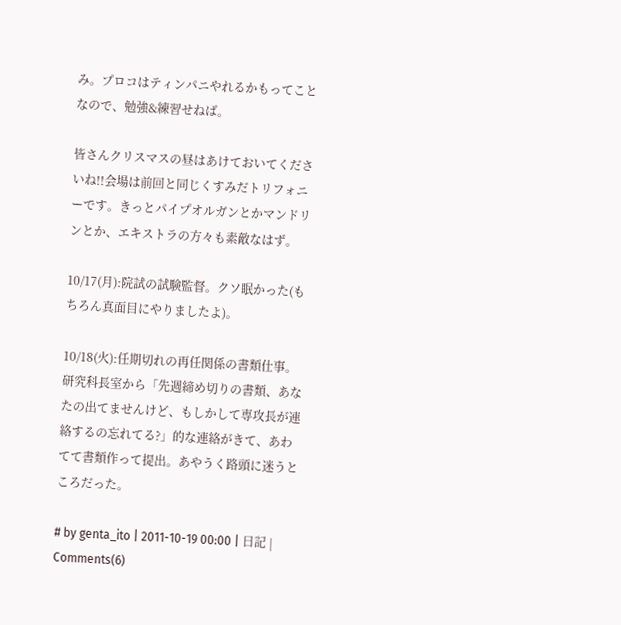み。プロコはティンパニやれるかもってことなので、勉強&練習せねば。

皆さんクリスマスの昼はあけておいてくださいね!!会場は前回と同じくすみだトリフォニーです。きっとパイプオルガンとかマンドリンとか、エキストラの方々も素敵なはず。

10/17(月):院試の試験監督。クソ眠かった(もちろん真面目にやりましたよ)。

10/18(火):任期切れの再任関係の書類仕事。研究科長室から「先週締め切りの書類、あなたの出てませんけど、もしかして専攻長が連絡するの忘れてる?」的な連絡がきて、あわてて書類作って提出。あやうく路頭に迷うところだった。

# by genta_ito | 2011-10-19 00:00 | 日記 | Comments(6)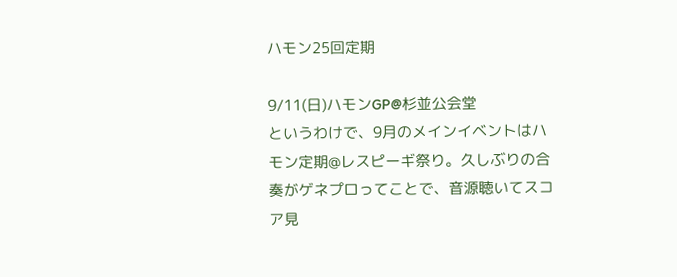ハモン25回定期

9/11(日)ハモンGP@杉並公会堂
というわけで、9月のメインイベントはハモン定期@レスピーギ祭り。久しぶりの合奏がゲネプロってことで、音源聴いてスコア見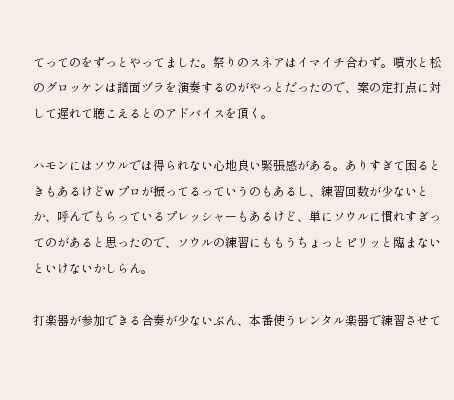てってのをずっとやってました。祭りのスネアはイマイチ合わず。噴水と松のグロッケンは譜面ヅラを演奏するのがやっとだったので、案の定打点に対して遅れて聴こえるとのアドバイスを頂く。

ハモンにはソウルでは得られない心地良い緊張感がある。ありすぎて困るときもあるけどw プロが振ってるっていうのもあるし、練習回数が少ないとか、呼んでもらっているプレッシャーもあるけど、単にソウルに慣れすぎってのがあると思ったので、ソウルの練習にももうちょっとピリッと臨まないといけないかしらん。

打楽器が参加できる合奏が少ないぶん、本番使うレンタル楽器で練習させて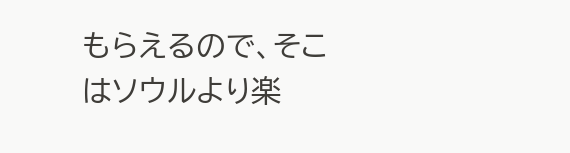もらえるので、そこはソウルより楽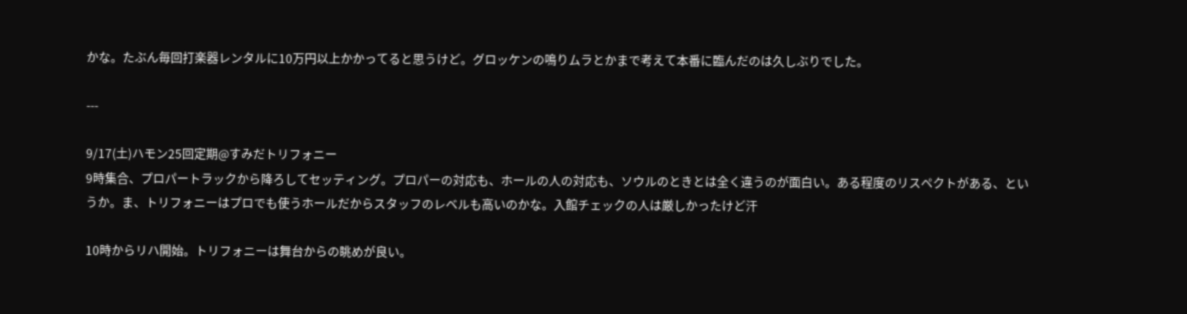かな。たぶん毎回打楽器レンタルに10万円以上かかってると思うけど。グロッケンの鳴りムラとかまで考えて本番に臨んだのは久しぶりでした。

---

9/17(土)ハモン25回定期@すみだトリフォニー
9時集合、プロパートラックから降ろしてセッティング。プロパーの対応も、ホールの人の対応も、ソウルのときとは全く違うのが面白い。ある程度のリスペクトがある、というか。ま、トリフォニーはプロでも使うホールだからスタッフのレベルも高いのかな。入館チェックの人は厳しかったけど汗

10時からリハ開始。トリフォニーは舞台からの眺めが良い。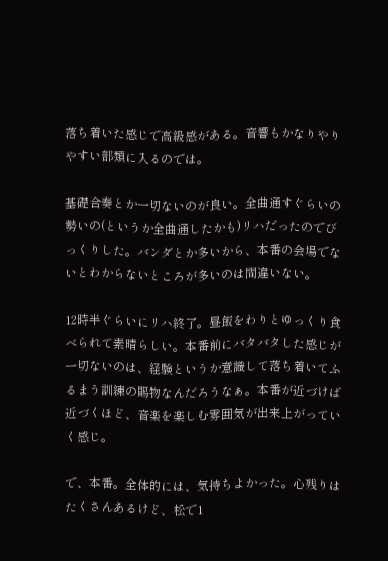落ち着いた感じで高級感がある。音響もかなりやりやすい部類に入るのでは。

基礎合奏とか一切ないのが良い。全曲通すぐらいの勢いの(というか全曲通したかも)リハだったのでびっくりした。バンダとか多いから、本番の会場でないとわからないところが多いのは間違いない。

12時半ぐらいにリハ終了。昼飯をわりとゆっくり食べられて素晴らしい。本番前にバタバタした感じが一切ないのは、経験というか意識して落ち着いてふるまう訓練の賜物なんだろうなぁ。本番が近づけば近づくほど、音楽を楽しむ雰囲気が出来上がっていく感じ。

で、本番。全体的には、気持ちよかった。心残りはたくさんあるけど、松で1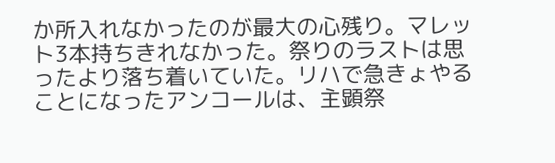か所入れなかったのが最大の心残り。マレット3本持ちきれなかった。祭りのラストは思ったより落ち着いていた。リハで急きょやることになったアンコールは、主顕祭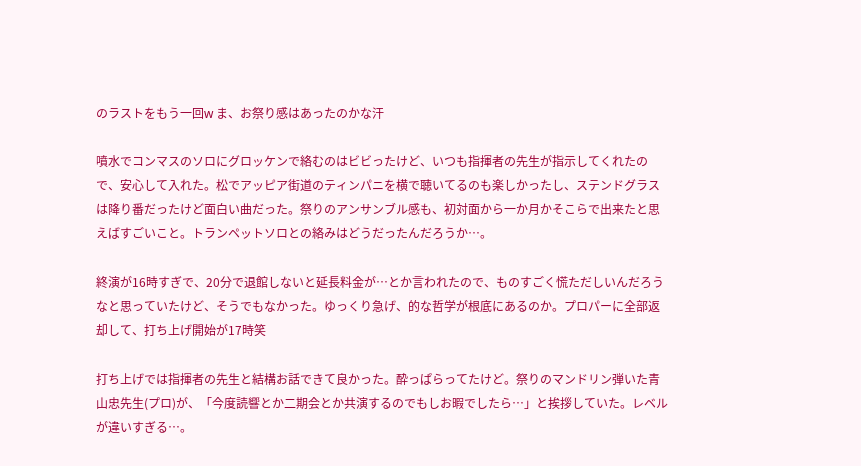のラストをもう一回w ま、お祭り感はあったのかな汗

噴水でコンマスのソロにグロッケンで絡むのはビビったけど、いつも指揮者の先生が指示してくれたので、安心して入れた。松でアッピア街道のティンパニを横で聴いてるのも楽しかったし、ステンドグラスは降り番だったけど面白い曲だった。祭りのアンサンブル感も、初対面から一か月かそこらで出来たと思えばすごいこと。トランペットソロとの絡みはどうだったんだろうか…。

終演が16時すぎで、20分で退館しないと延長料金が…とか言われたので、ものすごく慌ただしいんだろうなと思っていたけど、そうでもなかった。ゆっくり急げ、的な哲学が根底にあるのか。プロパーに全部返却して、打ち上げ開始が17時笑

打ち上げでは指揮者の先生と結構お話できて良かった。酔っぱらってたけど。祭りのマンドリン弾いた青山忠先生(プロ)が、「今度読響とか二期会とか共演するのでもしお暇でしたら…」と挨拶していた。レベルが違いすぎる…。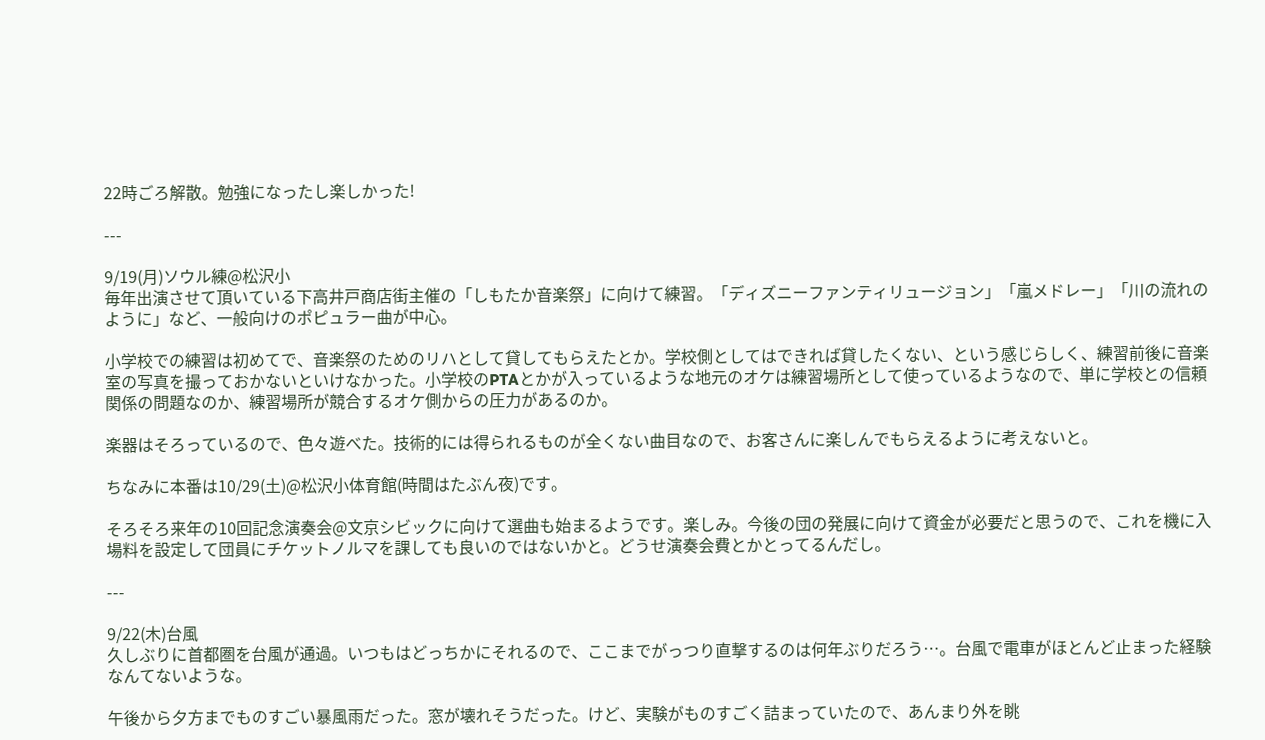22時ごろ解散。勉強になったし楽しかった!

---

9/19(月)ソウル練@松沢小
毎年出演させて頂いている下高井戸商店街主催の「しもたか音楽祭」に向けて練習。「ディズニーファンティリュージョン」「嵐メドレー」「川の流れのように」など、一般向けのポピュラー曲が中心。

小学校での練習は初めてで、音楽祭のためのリハとして貸してもらえたとか。学校側としてはできれば貸したくない、という感じらしく、練習前後に音楽室の写真を撮っておかないといけなかった。小学校のPTAとかが入っているような地元のオケは練習場所として使っているようなので、単に学校との信頼関係の問題なのか、練習場所が競合するオケ側からの圧力があるのか。

楽器はそろっているので、色々遊べた。技術的には得られるものが全くない曲目なので、お客さんに楽しんでもらえるように考えないと。

ちなみに本番は10/29(土)@松沢小体育館(時間はたぶん夜)です。

そろそろ来年の10回記念演奏会@文京シビックに向けて選曲も始まるようです。楽しみ。今後の団の発展に向けて資金が必要だと思うので、これを機に入場料を設定して団員にチケットノルマを課しても良いのではないかと。どうせ演奏会費とかとってるんだし。

---

9/22(木)台風
久しぶりに首都圏を台風が通過。いつもはどっちかにそれるので、ここまでがっつり直撃するのは何年ぶりだろう…。台風で電車がほとんど止まった経験なんてないような。

午後から夕方までものすごい暴風雨だった。窓が壊れそうだった。けど、実験がものすごく詰まっていたので、あんまり外を眺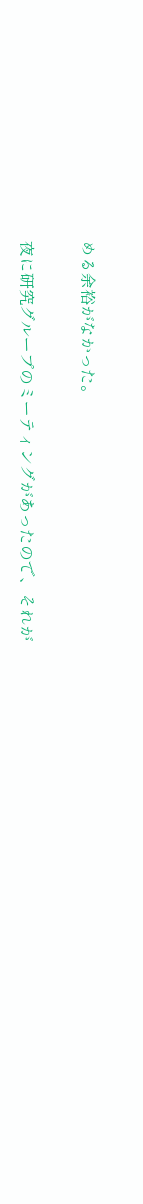める余裕がなかった。

夜に研究グループのミーティングがあったので、それが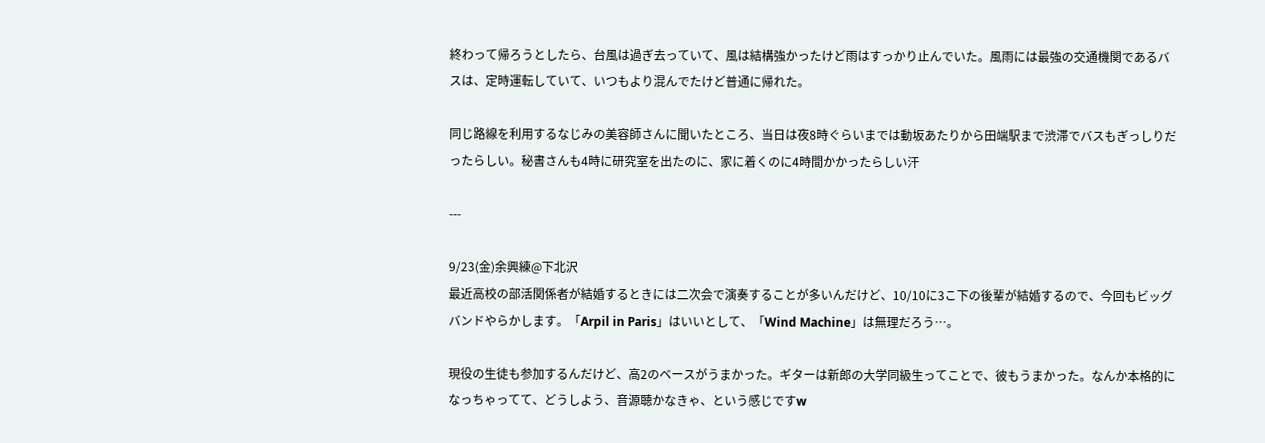終わって帰ろうとしたら、台風は過ぎ去っていて、風は結構強かったけど雨はすっかり止んでいた。風雨には最強の交通機関であるバスは、定時運転していて、いつもより混んでたけど普通に帰れた。

同じ路線を利用するなじみの美容師さんに聞いたところ、当日は夜8時ぐらいまでは動坂あたりから田端駅まで渋滞でバスもぎっしりだったらしい。秘書さんも4時に研究室を出たのに、家に着くのに4時間かかったらしい汗

---

9/23(金)余興練@下北沢
最近高校の部活関係者が結婚するときには二次会で演奏することが多いんだけど、10/10に3こ下の後輩が結婚するので、今回もビッグバンドやらかします。「Arpil in Paris」はいいとして、「Wind Machine」は無理だろう…。

現役の生徒も参加するんだけど、高2のベースがうまかった。ギターは新郎の大学同級生ってことで、彼もうまかった。なんか本格的になっちゃってて、どうしよう、音源聴かなきゃ、という感じですw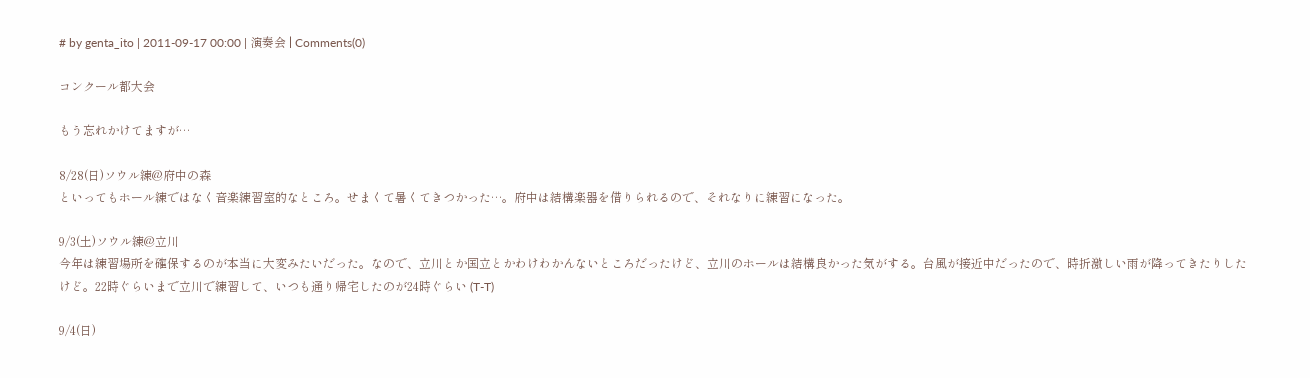# by genta_ito | 2011-09-17 00:00 | 演奏会 | Comments(0)

コンクール都大会

もう忘れかけてますが…

8/28(日)ソウル練@府中の森
といってもホール練ではなく音楽練習室的なところ。せまくて暑くてきつかった…。府中は結構楽器を借りられるので、それなりに練習になった。

9/3(土)ソウル練@立川
今年は練習場所を確保するのが本当に大変みたいだった。なので、立川とか国立とかわけわかんないところだったけど、立川のホールは結構良かった気がする。台風が接近中だったので、時折激しい雨が降ってきたりしたけど。22時ぐらいまで立川で練習して、いつも通り帰宅したのが24時ぐらい (T-T)

9/4(日)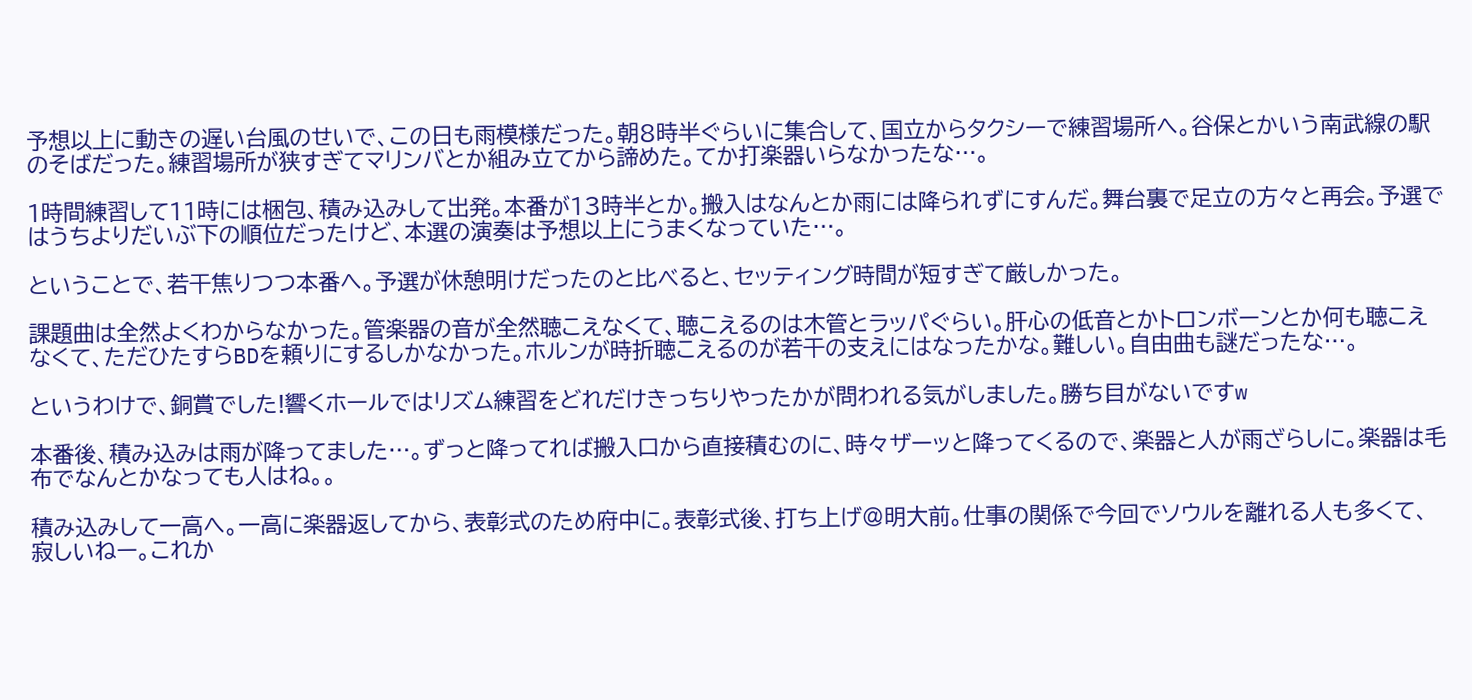予想以上に動きの遅い台風のせいで、この日も雨模様だった。朝8時半ぐらいに集合して、国立からタクシーで練習場所へ。谷保とかいう南武線の駅のそばだった。練習場所が狭すぎてマリンバとか組み立てから諦めた。てか打楽器いらなかったな…。

1時間練習して11時には梱包、積み込みして出発。本番が13時半とか。搬入はなんとか雨には降られずにすんだ。舞台裏で足立の方々と再会。予選ではうちよりだいぶ下の順位だったけど、本選の演奏は予想以上にうまくなっていた…。

ということで、若干焦りつつ本番へ。予選が休憩明けだったのと比べると、セッティング時間が短すぎて厳しかった。

課題曲は全然よくわからなかった。管楽器の音が全然聴こえなくて、聴こえるのは木管とラッパぐらい。肝心の低音とかトロンボーンとか何も聴こえなくて、ただひたすらBDを頼りにするしかなかった。ホルンが時折聴こえるのが若干の支えにはなったかな。難しい。自由曲も謎だったな…。

というわけで、銅賞でした!響くホールではリズム練習をどれだけきっちりやったかが問われる気がしました。勝ち目がないですw

本番後、積み込みは雨が降ってました…。ずっと降ってれば搬入口から直接積むのに、時々ザーッと降ってくるので、楽器と人が雨ざらしに。楽器は毛布でなんとかなっても人はね。。

積み込みして一高へ。一高に楽器返してから、表彰式のため府中に。表彰式後、打ち上げ@明大前。仕事の関係で今回でソウルを離れる人も多くて、寂しいねー。これか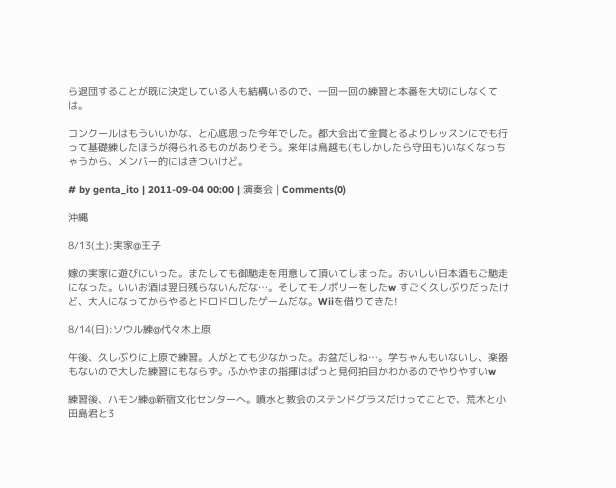ら退団することが既に決定している人も結構いるので、一回一回の練習と本番を大切にしなくては。

コンクールはもういいかな、と心底思った今年でした。都大会出て金賞とるよりレッスンにでも行って基礎練したほうが得られるものがありそう。来年は鳥越も(もしかしたら守田も)いなくなっちゃうから、メンバー的にはきついけど。

# by genta_ito | 2011-09-04 00:00 | 演奏会 | Comments(0)

沖縄

8/13(土):実家@王子

嫁の実家に遊びにいった。またしても御馳走を用意して頂いてしまった。おいしい日本酒もご馳走になった。いいお酒は翌日残らないんだな…。そしてモノポリーをしたw すごく久しぶりだったけど、大人になってからやるとドロドロしたゲームだな。Wiiを借りてきた!

8/14(日):ソウル練@代々木上原

午後、久しぶりに上原で練習。人がとても少なかった。お盆だしね…。学ちゃんもいないし、楽器もないので大した練習にもならず。ふかやまの指揮はぱっと見何拍目かわかるのでやりやすいw

練習後、ハモン練@新宿文化センターへ。噴水と教会のステンドグラスだけってことで、荒木と小田島君と3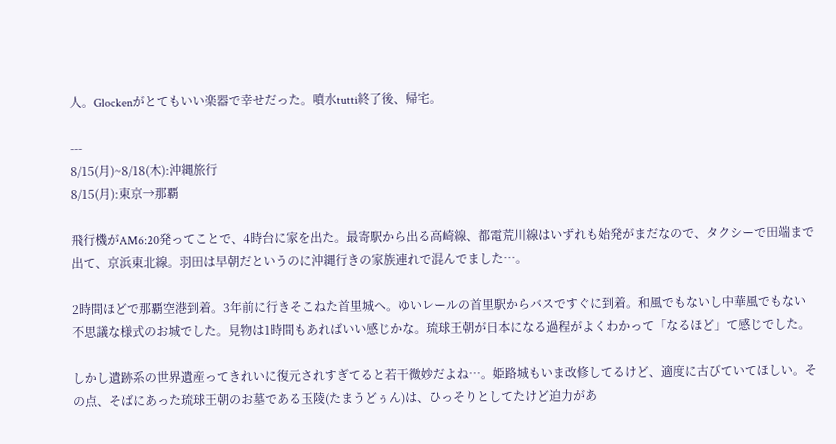人。Glockenがとてもいい楽器で幸せだった。噴水tutti終了後、帰宅。

---
8/15(月)~8/18(木):沖縄旅行
8/15(月):東京→那覇

飛行機がAM6:20発ってことで、4時台に家を出た。最寄駅から出る高崎線、都電荒川線はいずれも始発がまだなので、タクシーで田端まで出て、京浜東北線。羽田は早朝だというのに沖縄行きの家族連れで混んでました…。

2時間ほどで那覇空港到着。3年前に行きそこねた首里城へ。ゆいレールの首里駅からバスですぐに到着。和風でもないし中華風でもない不思議な様式のお城でした。見物は1時間もあればいい感じかな。琉球王朝が日本になる過程がよくわかって「なるほど」て感じでした。

しかし遺跡系の世界遺産ってきれいに復元されすぎてると若干微妙だよね…。姫路城もいま改修してるけど、適度に古びていてほしい。その点、そばにあった琉球王朝のお墓である玉陵(たまうどぅん)は、ひっそりとしてたけど迫力があ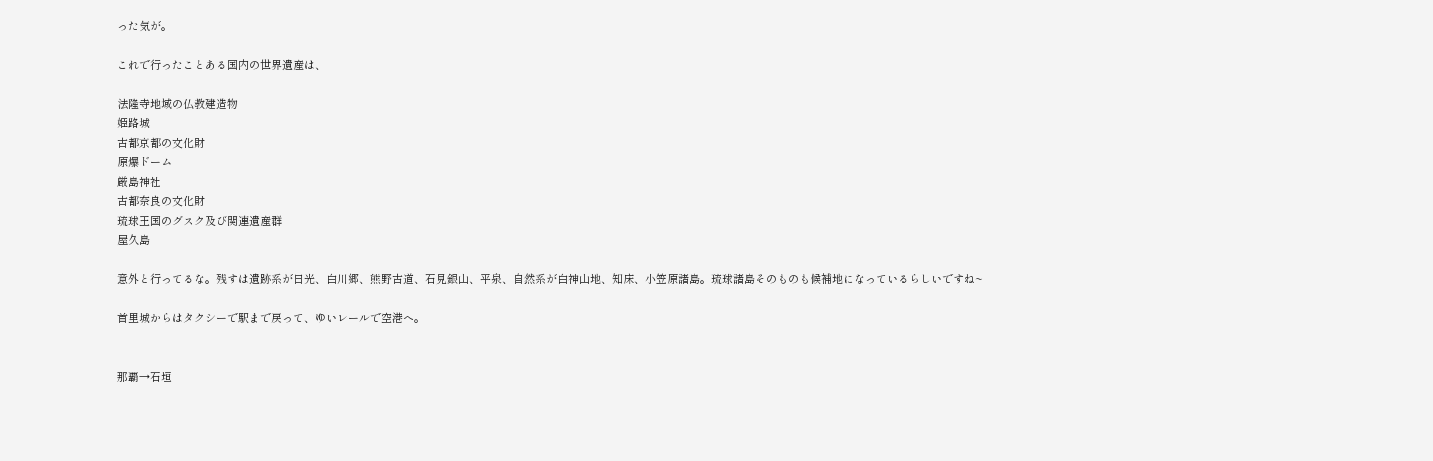った気が。

これで行ったことある国内の世界遺産は、

法隆寺地域の仏教建造物
姫路城
古都京都の文化財
原爆ドーム
厳島神社
古都奈良の文化財
琉球王国のグスク及び関連遺産群
屋久島

意外と行ってるな。残すは遺跡系が日光、白川郷、熊野古道、石見銀山、平泉、自然系が白神山地、知床、小笠原諸島。琉球諸島そのものも候補地になっているらしいですね~

首里城からはタクシーで駅まで戻って、ゆいレールで空港へ。


那覇→石垣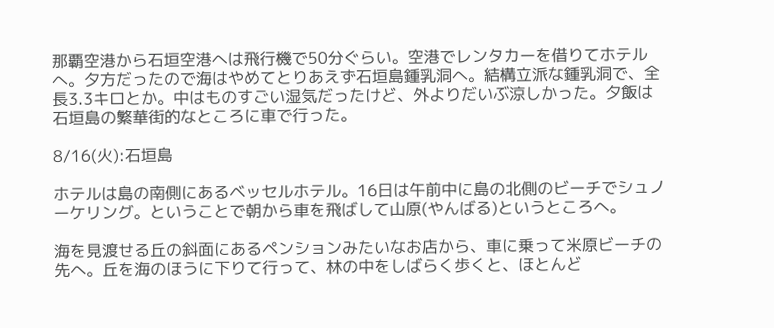那覇空港から石垣空港へは飛行機で50分ぐらい。空港でレンタカーを借りてホテルへ。夕方だったので海はやめてとりあえず石垣島鍾乳洞へ。結構立派な鍾乳洞で、全長3.3キロとか。中はものすごい湿気だったけど、外よりだいぶ涼しかった。夕飯は石垣島の繁華街的なところに車で行った。

8/16(火):石垣島

ホテルは島の南側にあるベッセルホテル。16日は午前中に島の北側のビーチでシュノーケリング。ということで朝から車を飛ばして山原(やんばる)というところへ。

海を見渡せる丘の斜面にあるペンションみたいなお店から、車に乗って米原ビーチの先へ。丘を海のほうに下りて行って、林の中をしばらく歩くと、ほとんど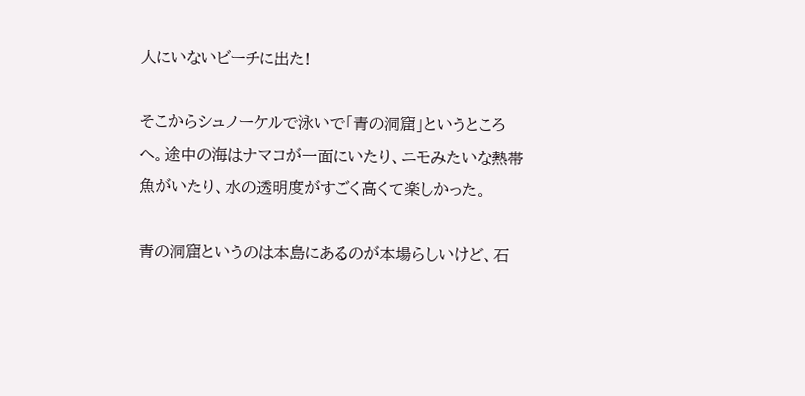人にいないビーチに出た!

そこからシュノーケルで泳いで「青の洞窟」というところへ。途中の海はナマコが一面にいたり、ニモみたいな熱帯魚がいたり、水の透明度がすごく高くて楽しかった。

青の洞窟というのは本島にあるのが本場らしいけど、石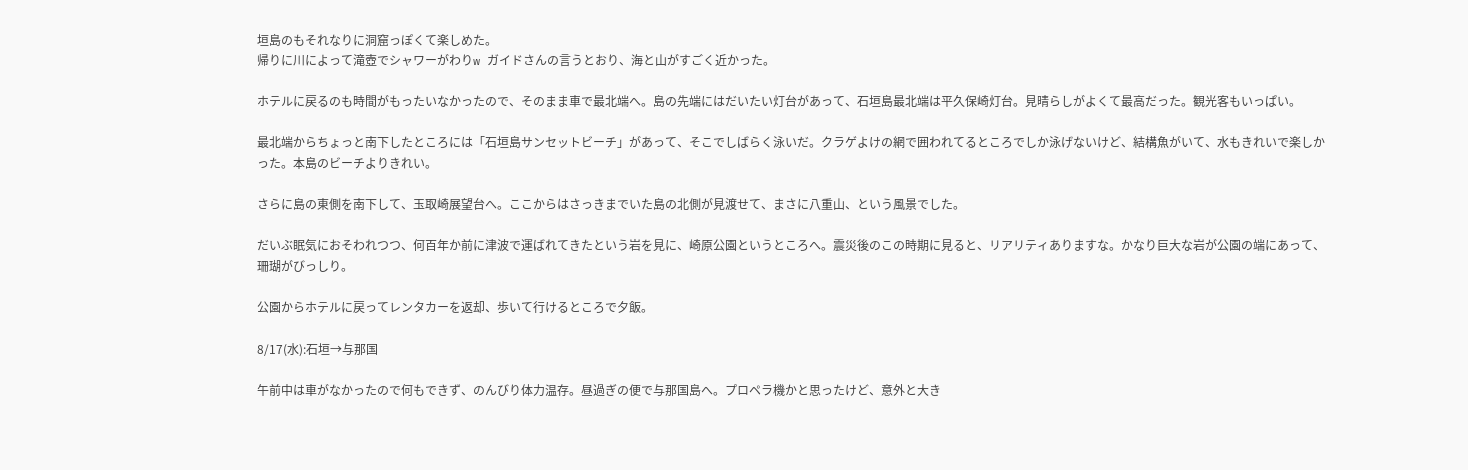垣島のもそれなりに洞窟っぽくて楽しめた。
帰りに川によって滝壺でシャワーがわりw ガイドさんの言うとおり、海と山がすごく近かった。

ホテルに戻るのも時間がもったいなかったので、そのまま車で最北端へ。島の先端にはだいたい灯台があって、石垣島最北端は平久保崎灯台。見晴らしがよくて最高だった。観光客もいっぱい。

最北端からちょっと南下したところには「石垣島サンセットビーチ」があって、そこでしばらく泳いだ。クラゲよけの網で囲われてるところでしか泳げないけど、結構魚がいて、水もきれいで楽しかった。本島のビーチよりきれい。

さらに島の東側を南下して、玉取崎展望台へ。ここからはさっきまでいた島の北側が見渡せて、まさに八重山、という風景でした。

だいぶ眠気におそわれつつ、何百年か前に津波で運ばれてきたという岩を見に、崎原公園というところへ。震災後のこの時期に見ると、リアリティありますな。かなり巨大な岩が公園の端にあって、珊瑚がびっしり。

公園からホテルに戻ってレンタカーを返却、歩いて行けるところで夕飯。

8/17(水):石垣→与那国

午前中は車がなかったので何もできず、のんびり体力温存。昼過ぎの便で与那国島へ。プロペラ機かと思ったけど、意外と大き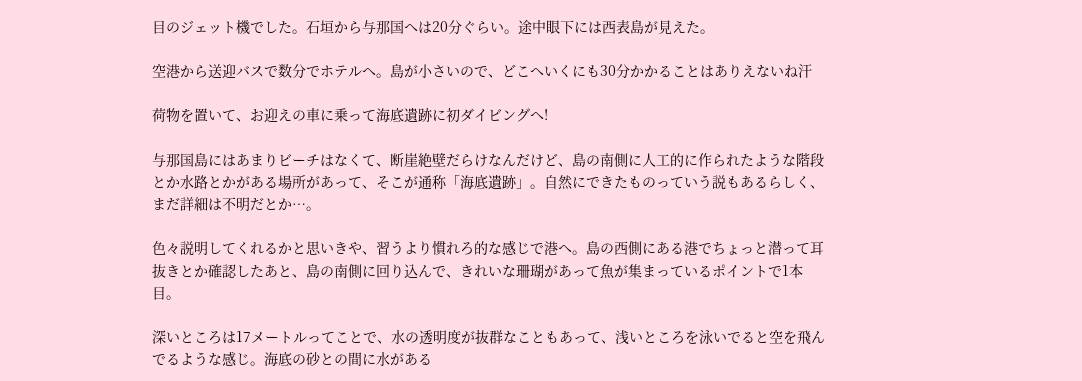目のジェット機でした。石垣から与那国へは20分ぐらい。途中眼下には西表島が見えた。

空港から送迎バスで数分でホテルへ。島が小さいので、どこへいくにも30分かかることはありえないね汗

荷物を置いて、お迎えの車に乗って海底遺跡に初ダイビングへ!

与那国島にはあまりビーチはなくて、断崖絶壁だらけなんだけど、島の南側に人工的に作られたような階段とか水路とかがある場所があって、そこが通称「海底遺跡」。自然にできたものっていう説もあるらしく、まだ詳細は不明だとか…。

色々説明してくれるかと思いきや、習うより慣れろ的な感じで港へ。島の西側にある港でちょっと潜って耳抜きとか確認したあと、島の南側に回り込んで、きれいな珊瑚があって魚が集まっているポイントで1本目。

深いところは17メートルってことで、水の透明度が抜群なこともあって、浅いところを泳いでると空を飛んでるような感じ。海底の砂との間に水がある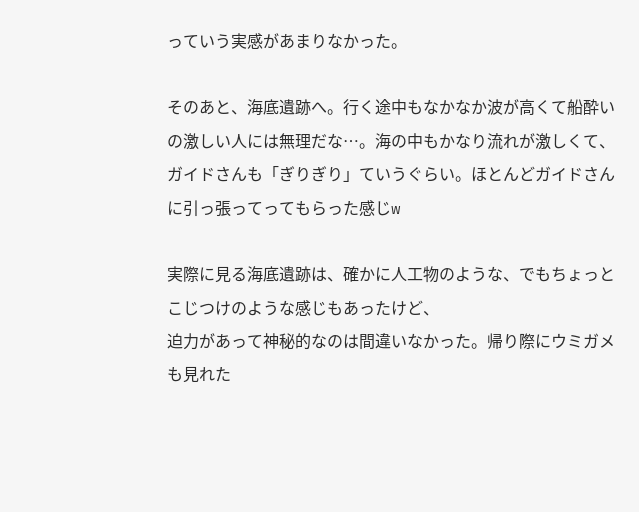っていう実感があまりなかった。

そのあと、海底遺跡へ。行く途中もなかなか波が高くて船酔いの激しい人には無理だな…。海の中もかなり流れが激しくて、ガイドさんも「ぎりぎり」ていうぐらい。ほとんどガイドさんに引っ張ってってもらった感じw

実際に見る海底遺跡は、確かに人工物のような、でもちょっとこじつけのような感じもあったけど、
迫力があって神秘的なのは間違いなかった。帰り際にウミガメも見れた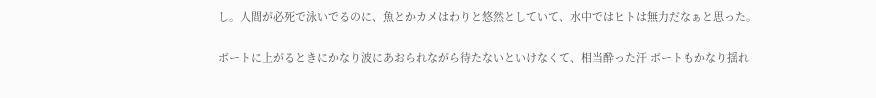し。人間が必死で泳いでるのに、魚とかカメはわりと悠然としていて、水中ではヒトは無力だなぁと思った。

ボートに上がるときにかなり波にあおられながら待たないといけなくて、相当酔った汗 ボートもかなり揺れ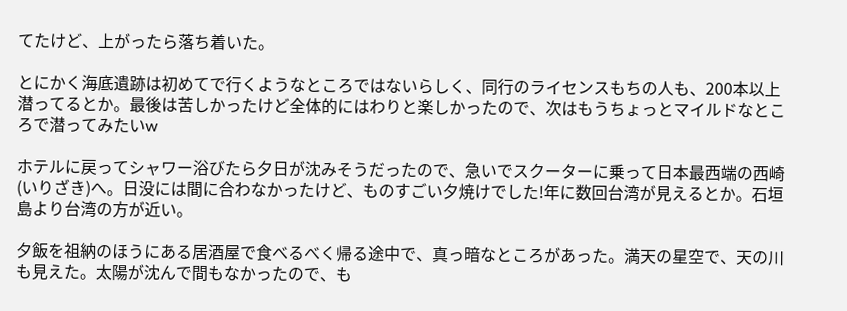てたけど、上がったら落ち着いた。

とにかく海底遺跡は初めてで行くようなところではないらしく、同行のライセンスもちの人も、200本以上潜ってるとか。最後は苦しかったけど全体的にはわりと楽しかったので、次はもうちょっとマイルドなところで潜ってみたいw

ホテルに戻ってシャワー浴びたら夕日が沈みそうだったので、急いでスクーターに乗って日本最西端の西崎(いりざき)へ。日没には間に合わなかったけど、ものすごい夕焼けでした!年に数回台湾が見えるとか。石垣島より台湾の方が近い。

夕飯を祖納のほうにある居酒屋で食べるべく帰る途中で、真っ暗なところがあった。満天の星空で、天の川も見えた。太陽が沈んで間もなかったので、も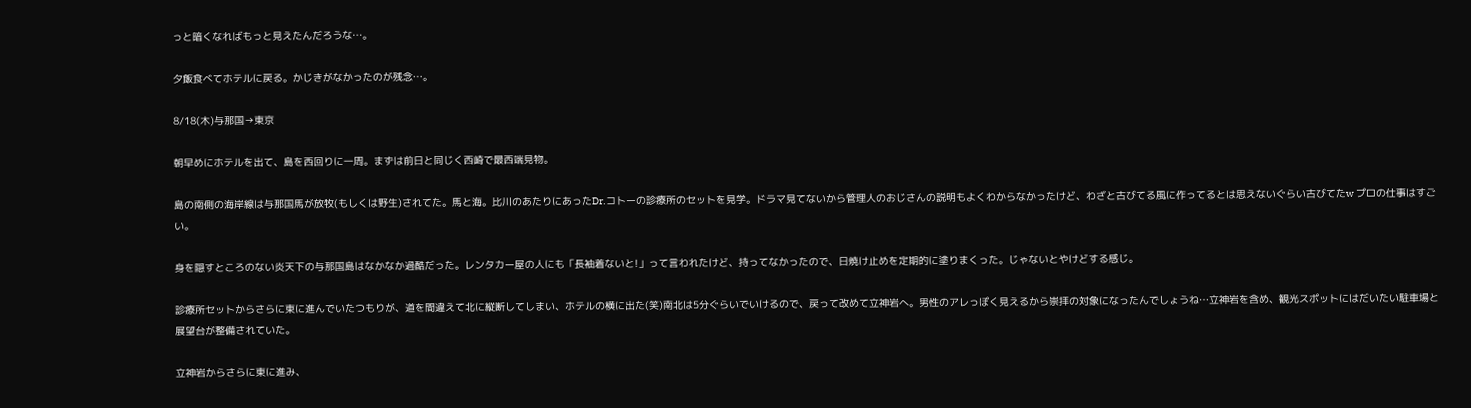っと暗くなればもっと見えたんだろうな…。

夕飯食べてホテルに戻る。かじきがなかったのが残念…。

8/18(木)与那国→東京

朝早めにホテルを出て、島を西回りに一周。まずは前日と同じく西崎で最西端見物。

島の南側の海岸線は与那国馬が放牧(もしくは野生)されてた。馬と海。比川のあたりにあったDr.コトーの診療所のセットを見学。ドラマ見てないから管理人のおじさんの説明もよくわからなかったけど、わざと古びてる風に作ってるとは思えないぐらい古びてたw プロの仕事はすごい。

身を隠すところのない炎天下の与那国島はなかなか過酷だった。レンタカー屋の人にも「長袖着ないと!」って言われたけど、持ってなかったので、日焼け止めを定期的に塗りまくった。じゃないとやけどする感じ。

診療所セットからさらに東に進んでいたつもりが、道を間違えて北に縦断してしまい、ホテルの横に出た(笑)南北は5分ぐらいでいけるので、戻って改めて立神岩へ。男性のアレっぽく見えるから崇拝の対象になったんでしょうね…立神岩を含め、観光スポットにはだいたい駐車場と展望台が整備されていた。

立神岩からさらに東に進み、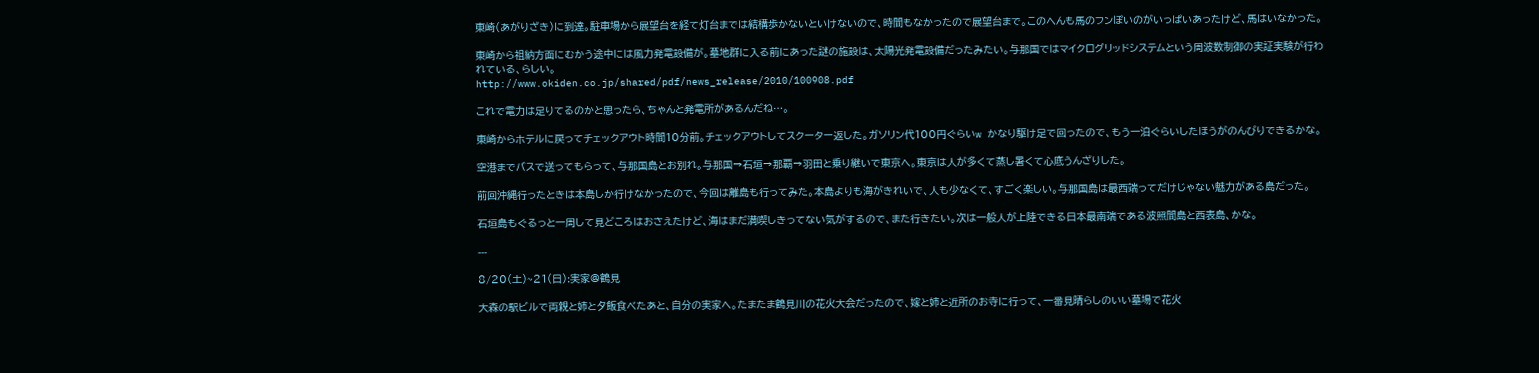東崎(あがりざき)に到達。駐車場から展望台を経て灯台までは結構歩かないといけないので、時間もなかったので展望台まで。このへんも馬のフンぽいのがいっぱいあったけど、馬はいなかった。

東崎から祖納方面にむかう途中には風力発電設備が。墓地群に入る前にあった謎の施設は、太陽光発電設備だったみたい。与那国ではマイクログリッドシステムという周波数制御の実証実験が行われている、らしい。
http://www.okiden.co.jp/shared/pdf/news_release/2010/100908.pdf

これで電力は足りてるのかと思ったら、ちゃんと発電所があるんだね…。

東崎からホテルに戻ってチェックアウト時間10分前。チェックアウトしてスクーター返した。ガソリン代100円ぐらいw かなり駆け足で回ったので、もう一泊ぐらいしたほうがのんびりできるかな。

空港までバスで送ってもらって、与那国島とお別れ。与那国→石垣→那覇→羽田と乗り継いで東京へ。東京は人が多くて蒸し暑くて心底うんざりした。

前回沖縄行ったときは本島しか行けなかったので、今回は離島も行ってみた。本島よりも海がきれいで、人も少なくて、すごく楽しい。与那国島は最西端ってだけじゃない魅力がある島だった。

石垣島もぐるっと一周して見どころはおさえたけど、海はまだ満喫しきってない気がするので、また行きたい。次は一般人が上陸できる日本最南端である波照間島と西表島、かな。

---

8/20(土)~21(日):実家@鶴見

大森の駅ビルで両親と姉と夕飯食べたあと、自分の実家へ。たまたま鶴見川の花火大会だったので、嫁と姉と近所のお寺に行って、一番見晴らしのいい墓場で花火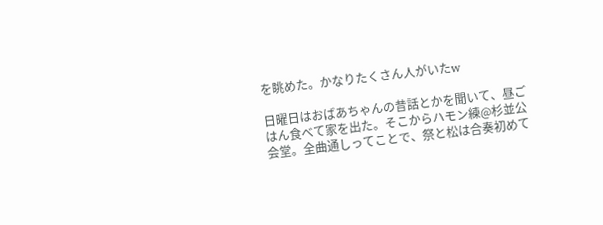を眺めた。かなりたくさん人がいたw

日曜日はおばあちゃんの昔話とかを聞いて、昼ごはん食べて家を出た。そこからハモン練@杉並公会堂。全曲通しってことで、祭と松は合奏初めて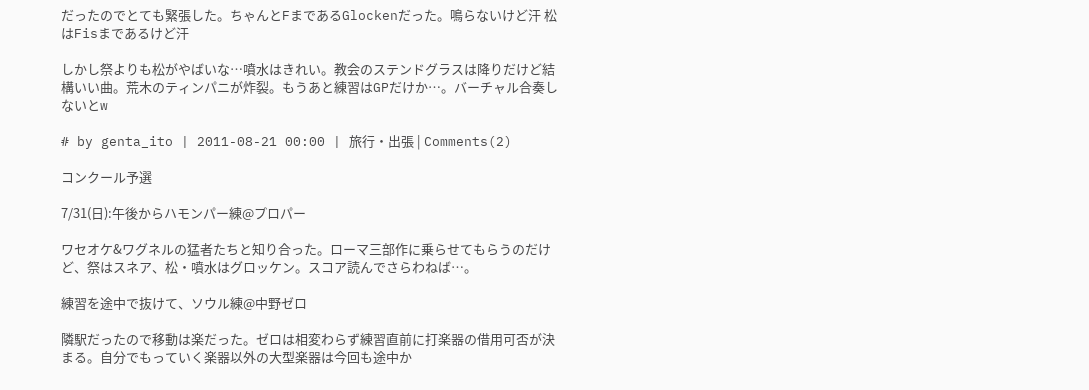だったのでとても緊張した。ちゃんとFまであるGlockenだった。鳴らないけど汗 松はFisまであるけど汗

しかし祭よりも松がやばいな…噴水はきれい。教会のステンドグラスは降りだけど結構いい曲。荒木のティンパニが炸裂。もうあと練習はGPだけか…。バーチャル合奏しないとw

# by genta_ito | 2011-08-21 00:00 | 旅行・出張 | Comments(2)

コンクール予選

7/31(日):午後からハモンパー練@プロパー

ワセオケ&ワグネルの猛者たちと知り合った。ローマ三部作に乗らせてもらうのだけど、祭はスネア、松・噴水はグロッケン。スコア読んでさらわねば…。

練習を途中で抜けて、ソウル練@中野ゼロ

隣駅だったので移動は楽だった。ゼロは相変わらず練習直前に打楽器の借用可否が決まる。自分でもっていく楽器以外の大型楽器は今回も途中か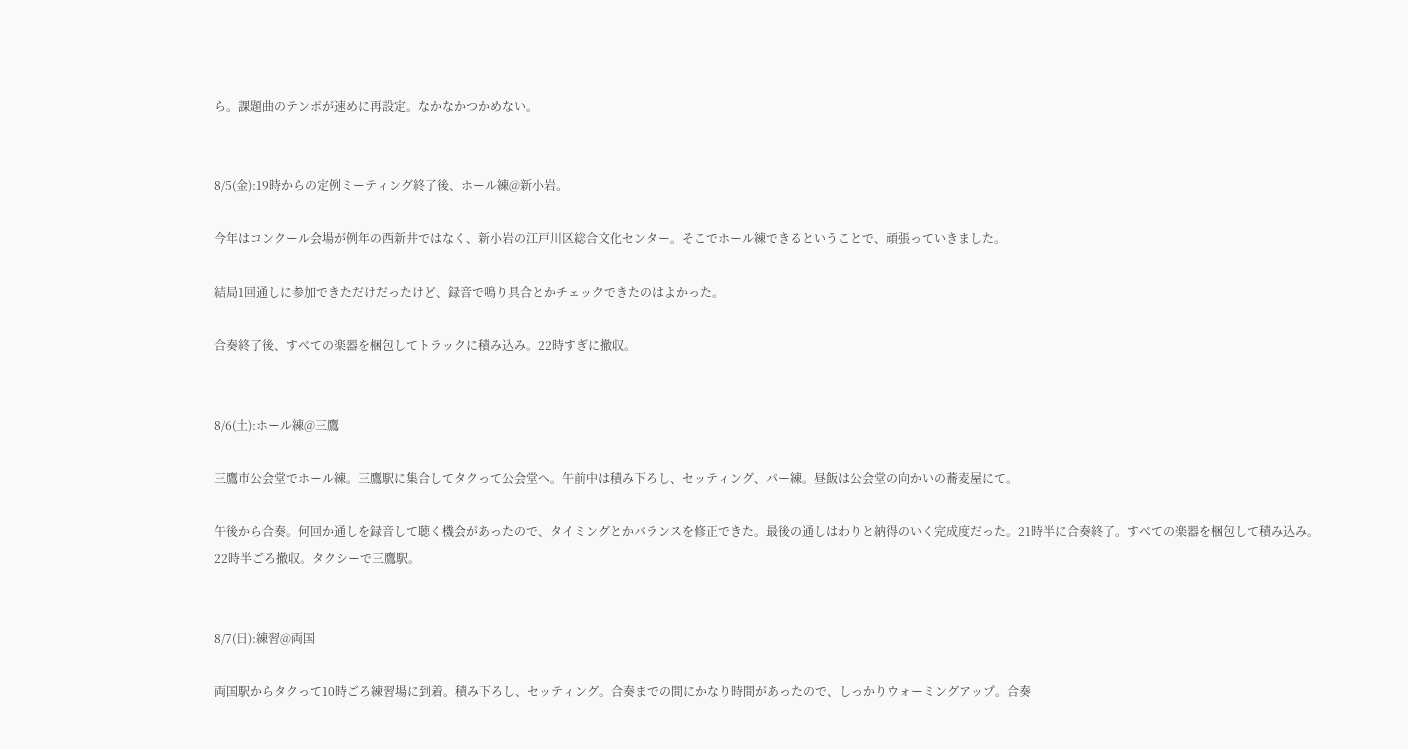ら。課題曲のテンポが速めに再設定。なかなかつかめない。


8/5(金):19時からの定例ミーティング終了後、ホール練@新小岩。

今年はコンクール会場が例年の西新井ではなく、新小岩の江戸川区総合文化センター。そこでホール練できるということで、頑張っていきました。

結局1回通しに参加できただけだったけど、録音で鳴り具合とかチェックできたのはよかった。

合奏終了後、すべての楽器を梱包してトラックに積み込み。22時すぎに撤収。


8/6(土):ホール練@三鷹

三鷹市公会堂でホール練。三鷹駅に集合してタクって公会堂へ。午前中は積み下ろし、セッティング、パー練。昼飯は公会堂の向かいの蕎麦屋にて。

午後から合奏。何回か通しを録音して聴く機会があったので、タイミングとかバランスを修正できた。最後の通しはわりと納得のいく完成度だった。21時半に合奏終了。すべての楽器を梱包して積み込み。22時半ごろ撤収。タクシーで三鷹駅。


8/7(日):練習@両国

両国駅からタクって10時ごろ練習場に到着。積み下ろし、セッティング。合奏までの間にかなり時間があったので、しっかりウォーミングアップ。合奏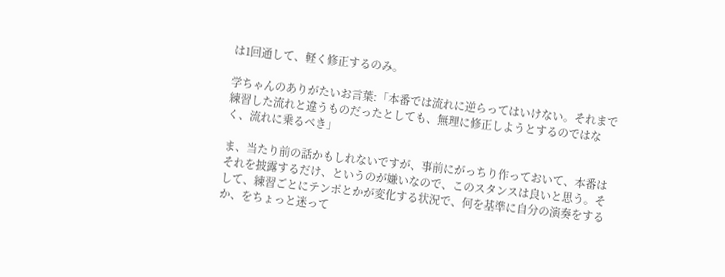は1回通して、軽く修正するのみ。

学ちゃんのありがたいお言葉:「本番では流れに逆らってはいけない。それまで練習した流れと違うものだったとしても、無理に修正しようとするのではなく、流れに乗るべき」

ま、当たり前の話かもしれないですが、事前にがっちり作っておいて、本番はそれを披露するだけ、というのが嫌いなので、このスタンスは良いと思う。そして、練習ごとにテンポとかが変化する状況で、何を基準に自分の演奏をするか、をちょっと迷って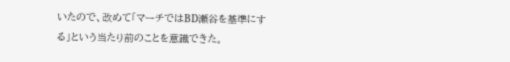いたので、改めて「マーチではBD瀬谷を基準にする」という当たり前のことを意識できた。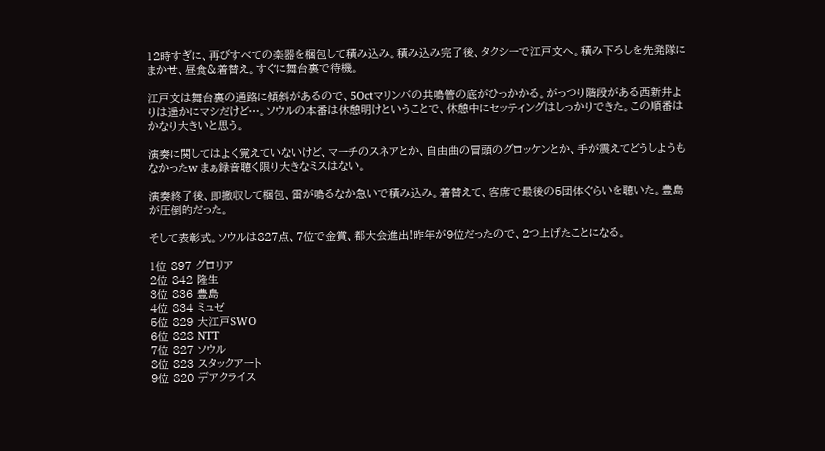12時すぎに、再びすべての楽器を梱包して積み込み。積み込み完了後、タクシーで江戸文へ。積み下ろしを先発隊にまかせ、昼食&着替え。すぐに舞台裏で待機。

江戸文は舞台裏の通路に傾斜があるので、5Octマリンバの共鳴管の底がひっかかる。がっつり階段がある西新井よりは遥かにマシだけど…。ソウルの本番は休憩明けということで、休憩中にセッティングはしっかりできた。この順番はかなり大きいと思う。

演奏に関してはよく覚えていないけど、マーチのスネアとか、自由曲の冒頭のグロッケンとか、手が震えてどうしようもなかったw まぁ録音聴く限り大きなミスはない。

演奏終了後、即撤収して梱包、雷が鳴るなか急いで積み込み。着替えて、客席で最後の5団体ぐらいを聴いた。豊島が圧倒的だった。

そして表彰式。ソウルは827点、7位で金賞、都大会進出!昨年が9位だったので、2つ上げたことになる。

1位 897 グロリア
2位 842 隆生
3位 836 豊島
4位 834 ミュゼ
5位 829 大江戸SWO
6位 828 NTT
7位 827 ソウル
8位 823 スタックアート
9位 820 デアクライス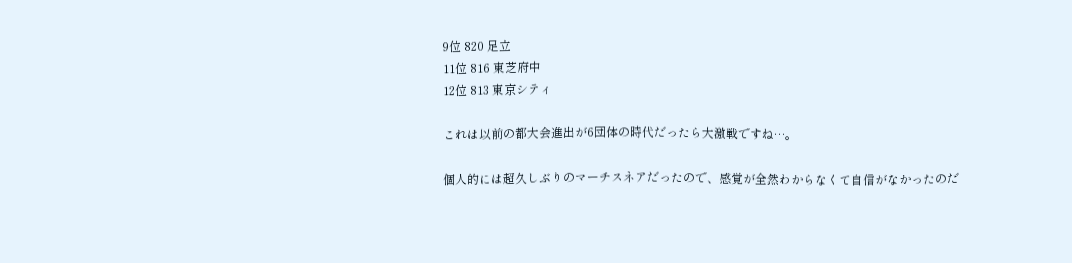9位 820 足立
11位 816 東芝府中
12位 813 東京シティ

これは以前の都大会進出が6団体の時代だったら大激戦ですね…。

個人的には超久しぶりのマーチスネアだったので、感覚が全然わからなくて自信がなかったのだ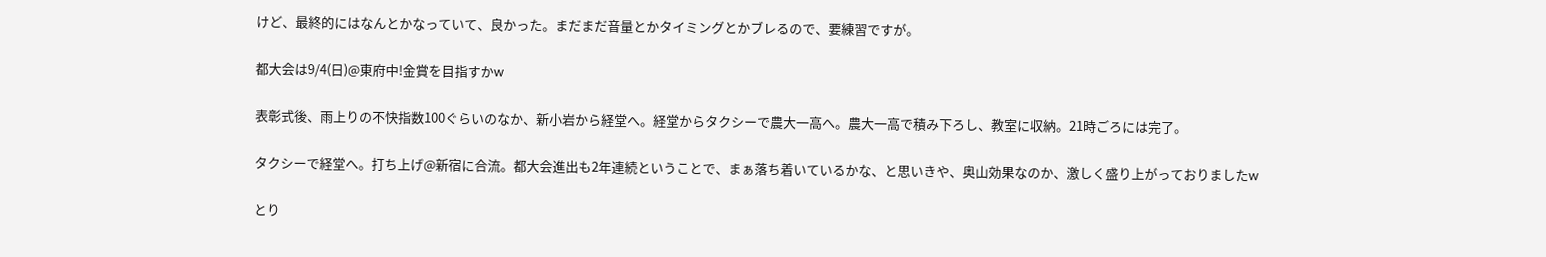けど、最終的にはなんとかなっていて、良かった。まだまだ音量とかタイミングとかブレるので、要練習ですが。

都大会は9/4(日)@東府中!金賞を目指すかw

表彰式後、雨上りの不快指数100ぐらいのなか、新小岩から経堂へ。経堂からタクシーで農大一高へ。農大一高で積み下ろし、教室に収納。21時ごろには完了。

タクシーで経堂へ。打ち上げ@新宿に合流。都大会進出も2年連続ということで、まぁ落ち着いているかな、と思いきや、奥山効果なのか、激しく盛り上がっておりましたw

とり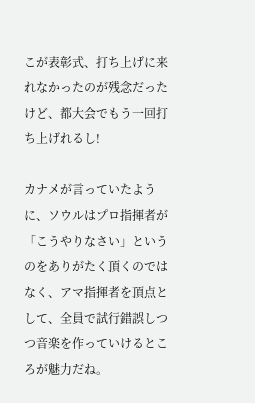こが表彰式、打ち上げに来れなかったのが残念だったけど、都大会でもう一回打ち上げれるし!

カナメが言っていたように、ソウルはプロ指揮者が「こうやりなさい」というのをありがたく頂くのではなく、アマ指揮者を頂点として、全員で試行錯誤しつつ音楽を作っていけるところが魅力だね。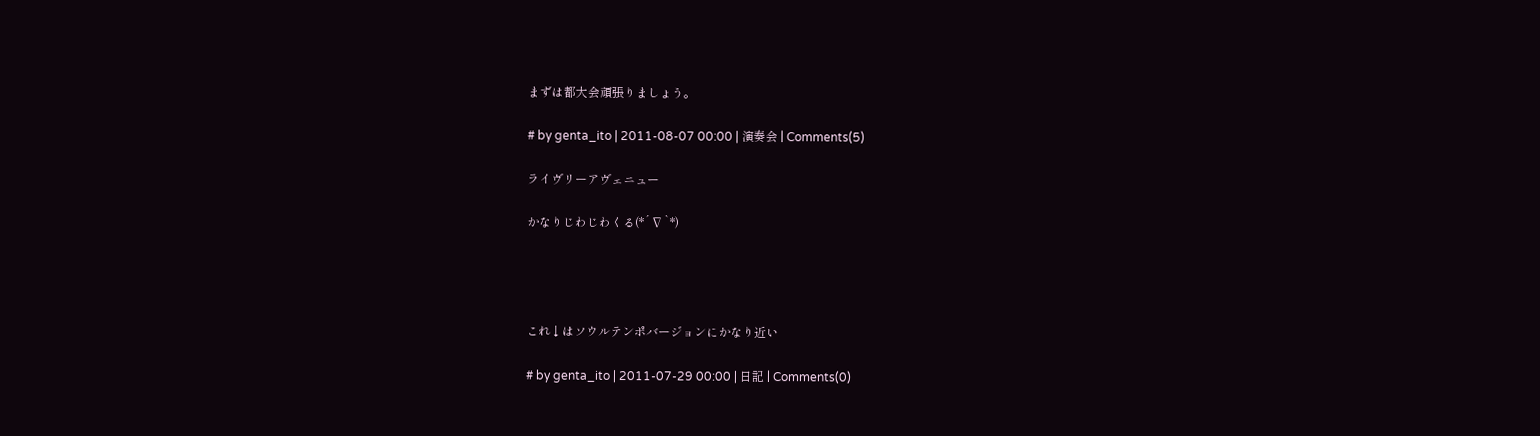まずは都大会頑張りましょう。

# by genta_ito | 2011-08-07 00:00 | 演奏会 | Comments(5)

ライヴリーアヴェニュー

かなりじわじわくる(*´∇`*)




これ↓はソウルテンポバージョンにかなり近い

# by genta_ito | 2011-07-29 00:00 | 日記 | Comments(0)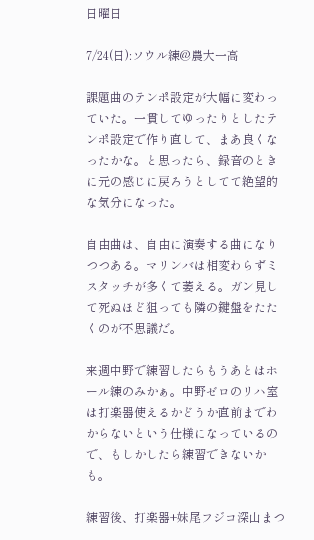日曜日

7/24(日):ソウル練@農大一高

課題曲のテンポ設定が大幅に変わっていた。一貫してゆったりとしたテンポ設定で作り直して、まあ良くなったかな。と思ったら、録音のときに元の感じに戻ろうとしてて絶望的な気分になった。

自由曲は、自由に演奏する曲になりつつある。マリンバは相変わらずミスタッチが多くて萎える。ガン見して死ぬほど狙っても隣の鍵盤をたたくのが不思議だ。

来週中野で練習したらもうあとはホール練のみかぁ。中野ゼロのリハ室は打楽器使えるかどうか直前までわからないという仕様になっているので、もしかしたら練習できないかも。

練習後、打楽器+妹尾フジコ深山まつ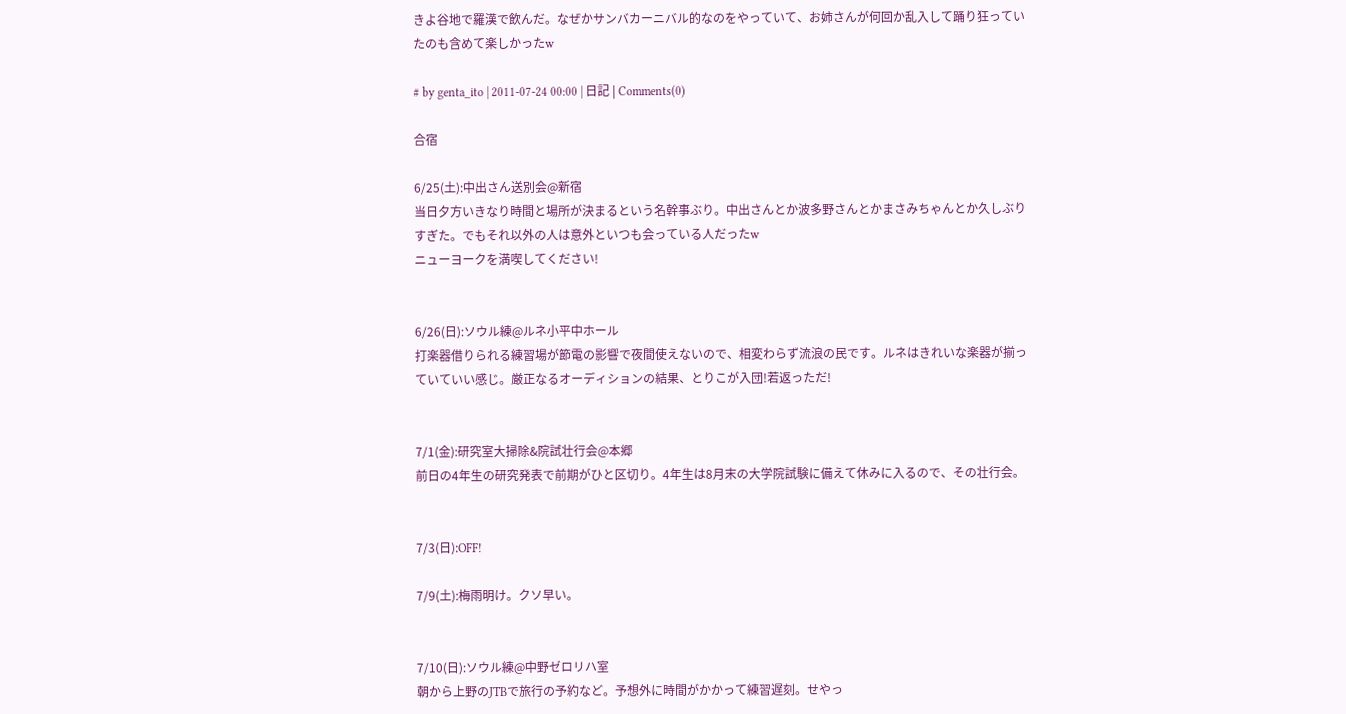きよ谷地で羅漢で飲んだ。なぜかサンバカーニバル的なのをやっていて、お姉さんが何回か乱入して踊り狂っていたのも含めて楽しかったw

# by genta_ito | 2011-07-24 00:00 | 日記 | Comments(0)

合宿

6/25(土):中出さん送別会@新宿
当日夕方いきなり時間と場所が決まるという名幹事ぶり。中出さんとか波多野さんとかまさみちゃんとか久しぶりすぎた。でもそれ以外の人は意外といつも会っている人だったw
ニューヨークを満喫してください!


6/26(日):ソウル練@ルネ小平中ホール
打楽器借りられる練習場が節電の影響で夜間使えないので、相変わらず流浪の民です。ルネはきれいな楽器が揃っていていい感じ。厳正なるオーディションの結果、とりこが入団!若返っただ!


7/1(金):研究室大掃除&院試壮行会@本郷
前日の4年生の研究発表で前期がひと区切り。4年生は8月末の大学院試験に備えて休みに入るので、その壮行会。


7/3(日):OFF!

7/9(土):梅雨明け。クソ早い。


7/10(日):ソウル練@中野ゼロリハ室
朝から上野のJTBで旅行の予約など。予想外に時間がかかって練習遅刻。せやっ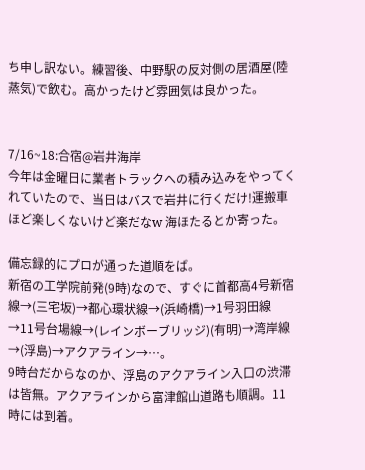ち申し訳ない。練習後、中野駅の反対側の居酒屋(陸蒸気)で飲む。高かったけど雰囲気は良かった。


7/16~18:合宿@岩井海岸
今年は金曜日に業者トラックへの積み込みをやってくれていたので、当日はバスで岩井に行くだけ!運搬車ほど楽しくないけど楽だなw 海ほたるとか寄った。

備忘録的にプロが通った道順をば。
新宿の工学院前発(9時)なので、すぐに首都高4号新宿線→(三宅坂)→都心環状線→(浜崎橋)→1号羽田線→11号台場線→(レインボーブリッジ)(有明)→湾岸線→(浮島)→アクアライン→…。
9時台だからなのか、浮島のアクアライン入口の渋滞は皆無。アクアラインから富津館山道路も順調。11時には到着。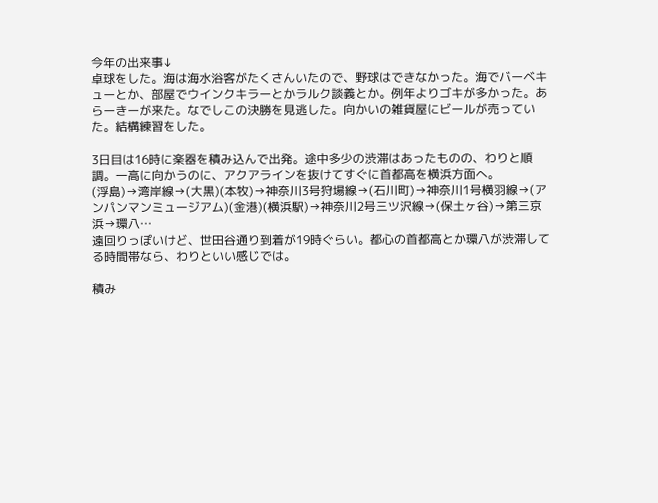今年の出来事↓
卓球をした。海は海水浴客がたくさんいたので、野球はできなかった。海でバーベキューとか、部屋でウインクキラーとかラルク談義とか。例年よりゴキが多かった。あらーきーが来た。なでしこの決勝を見逃した。向かいの雑貨屋にビールが売っていた。結構練習をした。

3日目は16時に楽器を積み込んで出発。途中多少の渋滞はあったものの、わりと順調。一高に向かうのに、アクアラインを抜けてすぐに首都高を横浜方面へ。
(浮島)→湾岸線→(大黒)(本牧)→神奈川3号狩場線→(石川町)→神奈川1号横羽線→(アンパンマンミュージアム)(金港)(横浜駅)→神奈川2号三ツ沢線→(保土ヶ谷)→第三京浜→環八…
遠回りっぽいけど、世田谷通り到着が19時ぐらい。都心の首都高とか環八が渋滞してる時間帯なら、わりといい感じでは。

積み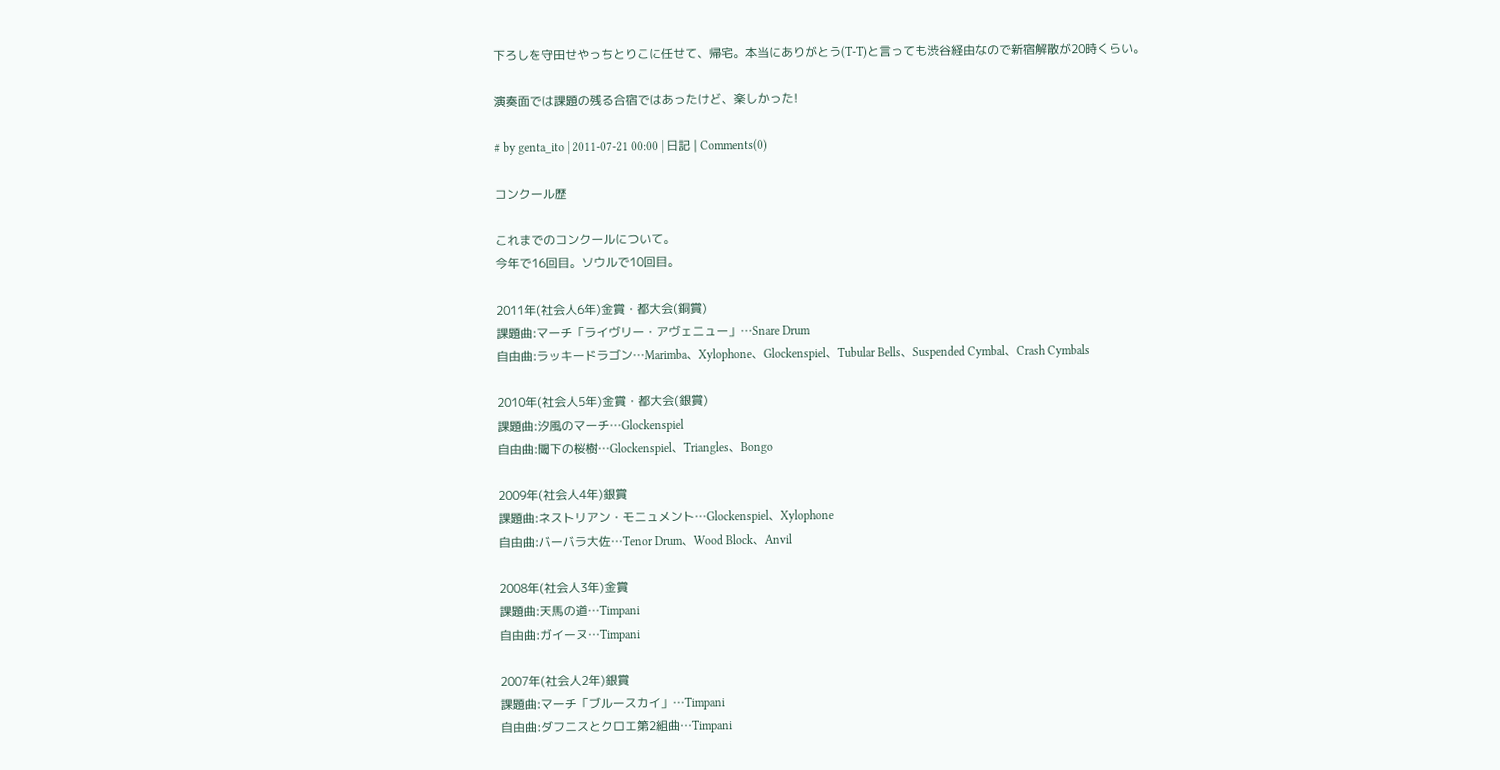下ろしを守田せやっちとりこに任せて、帰宅。本当にありがとう(T-T)と言っても渋谷経由なので新宿解散が20時くらい。

演奏面では課題の残る合宿ではあったけど、楽しかった!

# by genta_ito | 2011-07-21 00:00 | 日記 | Comments(0)

コンクール歴

これまでのコンクールについて。
今年で16回目。ソウルで10回目。

2011年(社会人6年)金賞・都大会(銅賞)
課題曲:マーチ「ライヴリー・アヴェニュー」…Snare Drum
自由曲:ラッキードラゴン…Marimba、Xylophone、Glockenspiel、Tubular Bells、Suspended Cymbal、Crash Cymbals

2010年(社会人5年)金賞・都大会(銀賞)
課題曲:汐風のマーチ…Glockenspiel
自由曲:閾下の桜樹…Glockenspiel、Triangles、Bongo

2009年(社会人4年)銀賞
課題曲:ネストリアン・モニュメント…Glockenspiel、Xylophone
自由曲:バーバラ大佐…Tenor Drum、Wood Block、Anvil

2008年(社会人3年)金賞
課題曲:天馬の道…Timpani
自由曲:ガイーヌ…Timpani

2007年(社会人2年)銀賞
課題曲:マーチ「ブルースカイ」…Timpani
自由曲:ダフニスとクロエ第2組曲…Timpani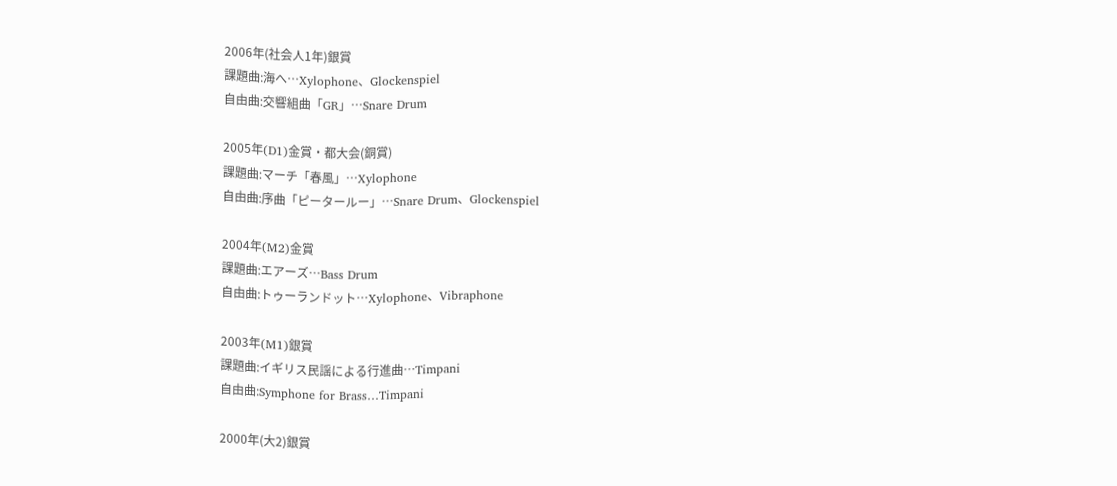2006年(社会人1年)銀賞
課題曲:海へ…Xylophone、Glockenspiel
自由曲:交響組曲「GR」…Snare Drum

2005年(D1)金賞・都大会(銅賞)
課題曲:マーチ「春風」…Xylophone
自由曲:序曲「ピータールー」…Snare Drum、Glockenspiel

2004年(M2)金賞
課題曲:エアーズ…Bass Drum
自由曲:トゥーランドット…Xylophone、Vibraphone

2003年(M1)銀賞
課題曲:イギリス民謡による行進曲…Timpani
自由曲:Symphone for Brass…Timpani

2000年(大2)銀賞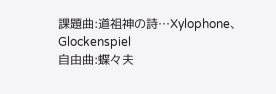課題曲:道祖神の詩…Xylophone、Glockenspiel
自由曲:蝶々夫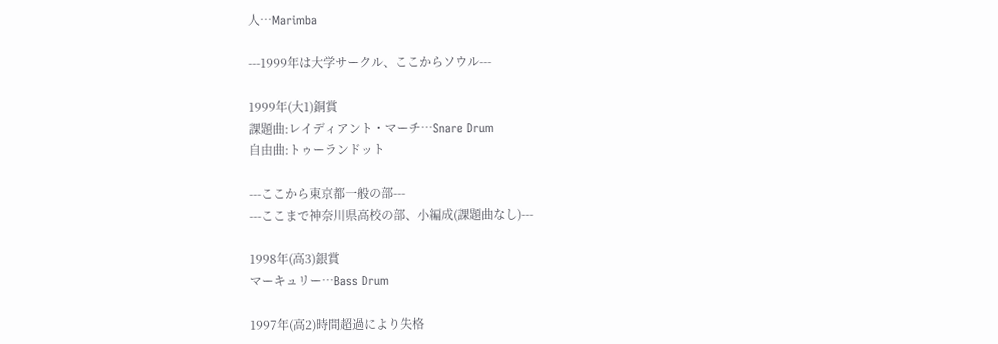人…Marimba

---1999年は大学サークル、ここからソウル---

1999年(大1)銅賞
課題曲:レイディアント・マーチ…Snare Drum
自由曲:トゥーランドット

---ここから東京都一般の部---
---ここまで神奈川県高校の部、小編成(課題曲なし)---

1998年(高3)銀賞
マーキュリー…Bass Drum

1997年(高2)時間超過により失格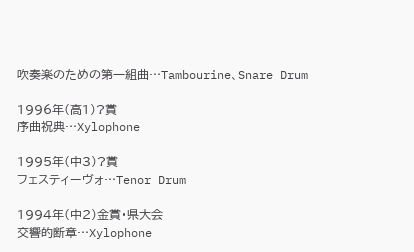吹奏楽のための第一組曲…Tambourine、Snare Drum

1996年(高1)?賞
序曲祝典…Xylophone

1995年(中3)?賞
フェスティーヴォ…Tenor Drum

1994年(中2)金賞・県大会
交響的断章…Xylophone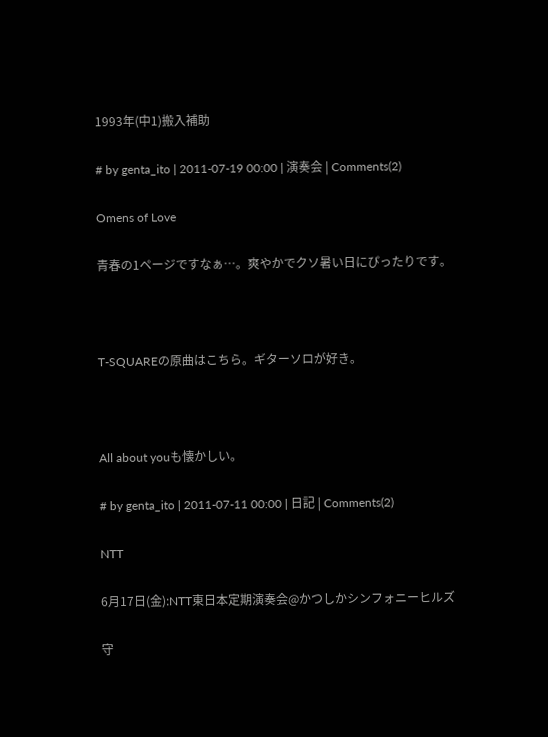1993年(中1)搬入補助

# by genta_ito | 2011-07-19 00:00 | 演奏会 | Comments(2)

Omens of Love

青春の1ページですなぁ…。爽やかでクソ暑い日にぴったりです。



T-SQUAREの原曲はこちら。ギターソロが好き。



All about youも懐かしい。

# by genta_ito | 2011-07-11 00:00 | 日記 | Comments(2)

NTT

6月17日(金):NTT東日本定期演奏会@かつしかシンフォニーヒルズ

守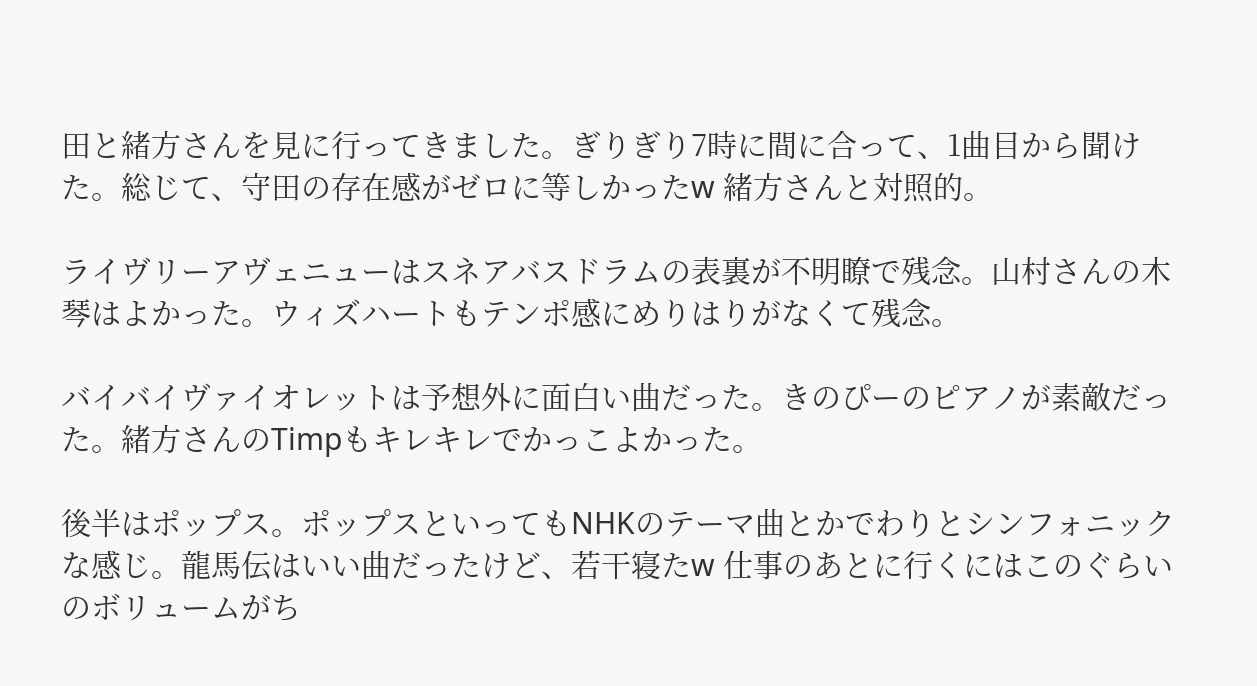田と緒方さんを見に行ってきました。ぎりぎり7時に間に合って、1曲目から聞けた。総じて、守田の存在感がゼロに等しかったw 緒方さんと対照的。

ライヴリーアヴェニューはスネアバスドラムの表裏が不明瞭で残念。山村さんの木琴はよかった。ウィズハートもテンポ感にめりはりがなくて残念。

バイバイヴァイオレットは予想外に面白い曲だった。きのぴーのピアノが素敵だった。緒方さんのTimpもキレキレでかっこよかった。

後半はポップス。ポップスといってもNHKのテーマ曲とかでわりとシンフォニックな感じ。龍馬伝はいい曲だったけど、若干寝たw 仕事のあとに行くにはこのぐらいのボリュームがち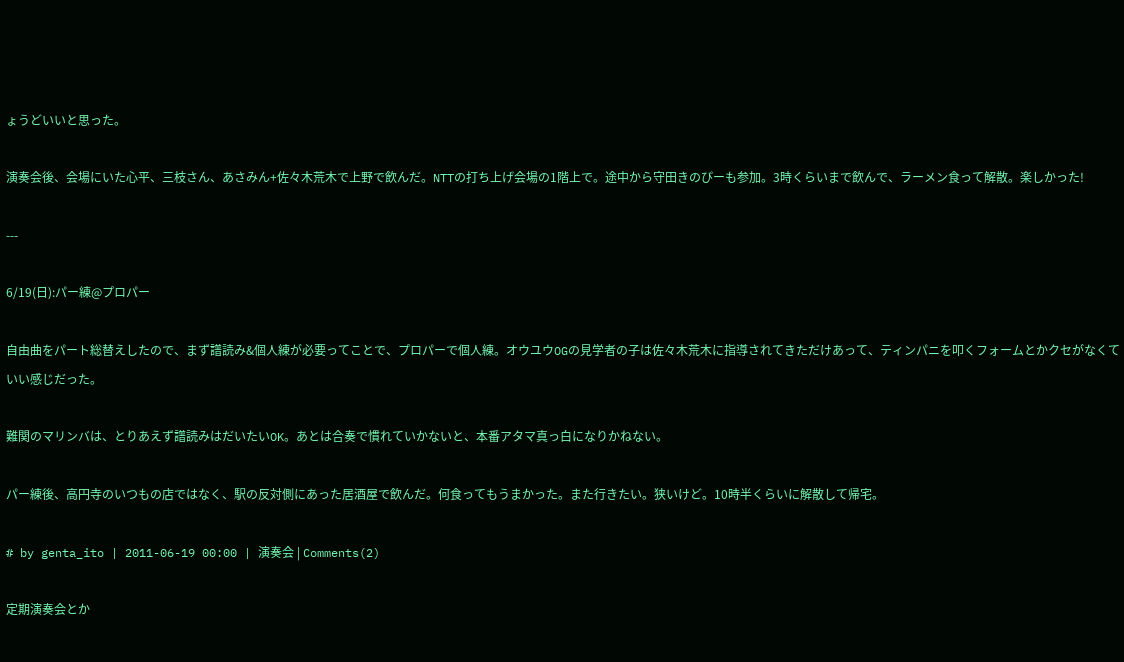ょうどいいと思った。

演奏会後、会場にいた心平、三枝さん、あさみん+佐々木荒木で上野で飲んだ。NTTの打ち上げ会場の1階上で。途中から守田きのぴーも参加。3時くらいまで飲んで、ラーメン食って解散。楽しかった!

---

6/19(日):パー練@プロパー

自由曲をパート総替えしたので、まず譜読み&個人練が必要ってことで、プロパーで個人練。オウユウOGの見学者の子は佐々木荒木に指導されてきただけあって、ティンパニを叩くフォームとかクセがなくていい感じだった。

難関のマリンバは、とりあえず譜読みはだいたいOK。あとは合奏で慣れていかないと、本番アタマ真っ白になりかねない。

パー練後、高円寺のいつもの店ではなく、駅の反対側にあった居酒屋で飲んだ。何食ってもうまかった。また行きたい。狭いけど。10時半くらいに解散して帰宅。

# by genta_ito | 2011-06-19 00:00 | 演奏会 | Comments(2)

定期演奏会とか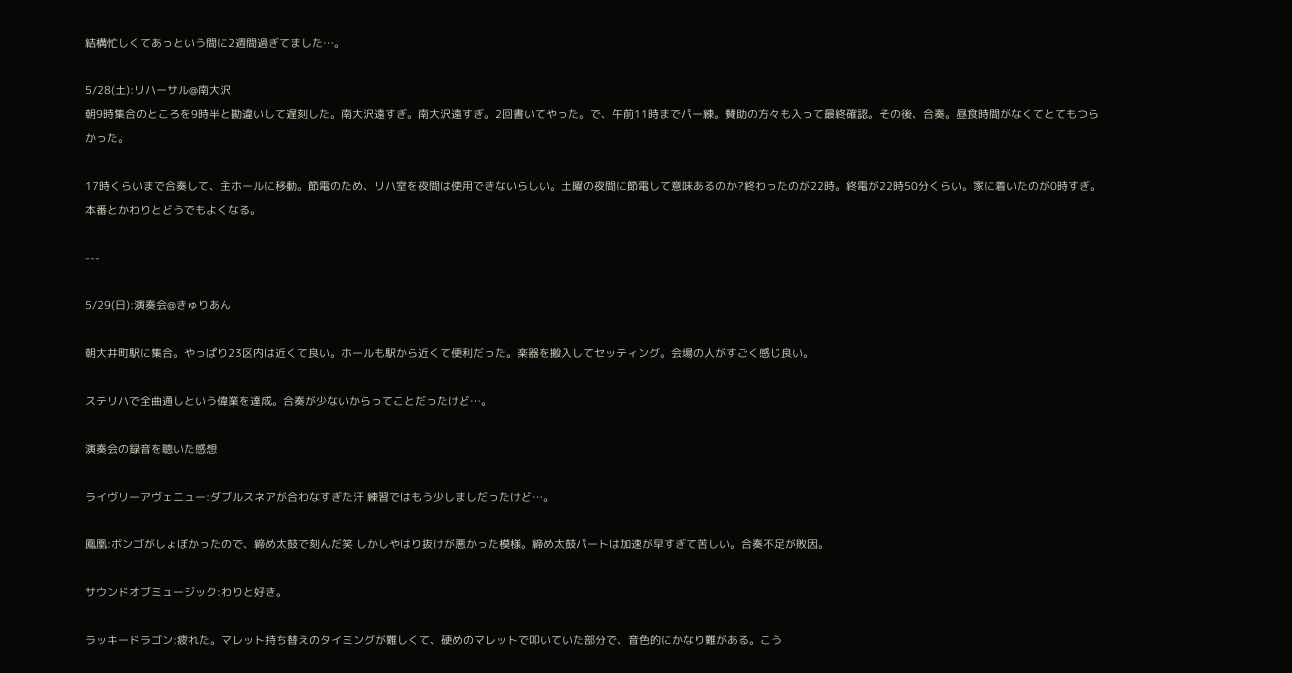結構忙しくてあっという間に2週間過ぎてました…。

5/28(土):リハーサル@南大沢
朝9時集合のところを9時半と勘違いして遅刻した。南大沢遠すぎ。南大沢遠すぎ。2回書いてやった。で、午前11時までパー練。賛助の方々も入って最終確認。その後、合奏。昼食時間がなくてとてもつらかった。

17時くらいまで合奏して、主ホールに移動。節電のため、リハ室を夜間は使用できないらしい。土曜の夜間に節電して意味あるのか?終わったのが22時。終電が22時50分くらい。家に着いたのが0時すぎ。本番とかわりとどうでもよくなる。

---

5/29(日):演奏会@きゅりあん

朝大井町駅に集合。やっぱり23区内は近くて良い。ホールも駅から近くて便利だった。楽器を搬入してセッティング。会場の人がすごく感じ良い。

ステリハで全曲通しという偉業を達成。合奏が少ないからってことだったけど…。

演奏会の録音を聴いた感想

ライヴリーアヴェニュー:ダブルスネアが合わなすぎた汗 練習ではもう少しましだったけど…。

鳳凰:ボンゴがしょぼかったので、締め太鼓で刻んだ笑 しかしやはり抜けが悪かった模様。締め太鼓パートは加速が早すぎて苦しい。合奏不足が敗因。

サウンドオブミュージック:わりと好き。

ラッキードラゴン:疲れた。マレット持ち替えのタイミングが難しくて、硬めのマレットで叩いていた部分で、音色的にかなり難がある。こう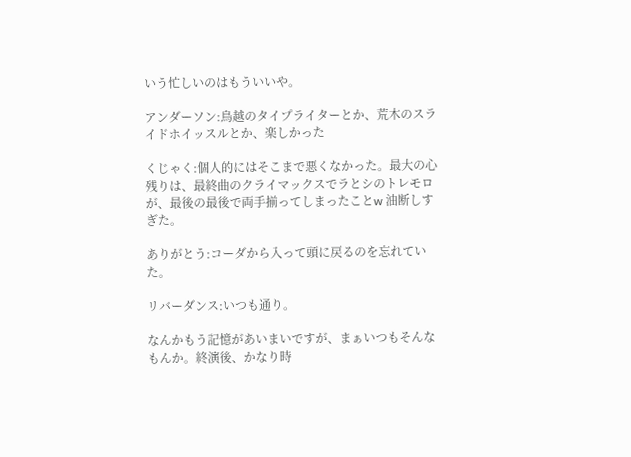いう忙しいのはもういいや。

アンダーソン:鳥越のタイプライターとか、荒木のスライドホイッスルとか、楽しかった

くじゃく:個人的にはそこまで悪くなかった。最大の心残りは、最終曲のクライマックスでラとシのトレモロが、最後の最後で両手揃ってしまったことw 油断しすぎた。

ありがとう:コーダから入って頭に戻るのを忘れていた。

リバーダンス:いつも通り。

なんかもう記憶があいまいですが、まぁいつもそんなもんか。終演後、かなり時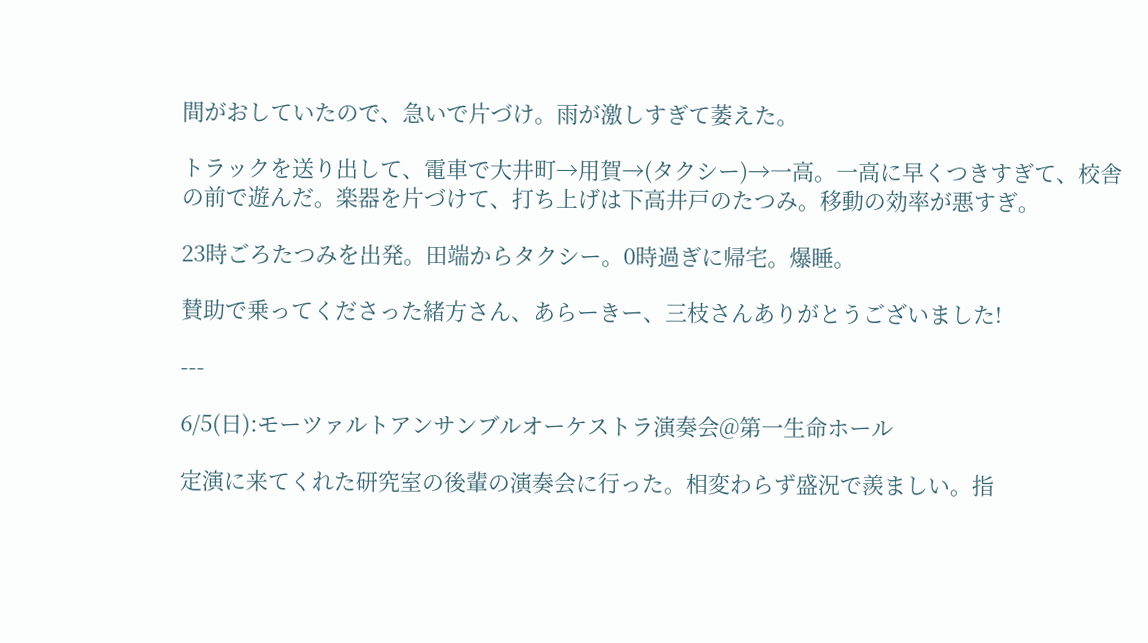間がおしていたので、急いで片づけ。雨が激しすぎて萎えた。

トラックを送り出して、電車で大井町→用賀→(タクシー)→一高。一高に早くつきすぎて、校舎の前で遊んだ。楽器を片づけて、打ち上げは下高井戸のたつみ。移動の効率が悪すぎ。

23時ごろたつみを出発。田端からタクシー。0時過ぎに帰宅。爆睡。

賛助で乗ってくださった緒方さん、あらーきー、三枝さんありがとうございました!

---

6/5(日):モーツァルトアンサンブルオーケストラ演奏会@第一生命ホール

定演に来てくれた研究室の後輩の演奏会に行った。相変わらず盛況で羨ましい。指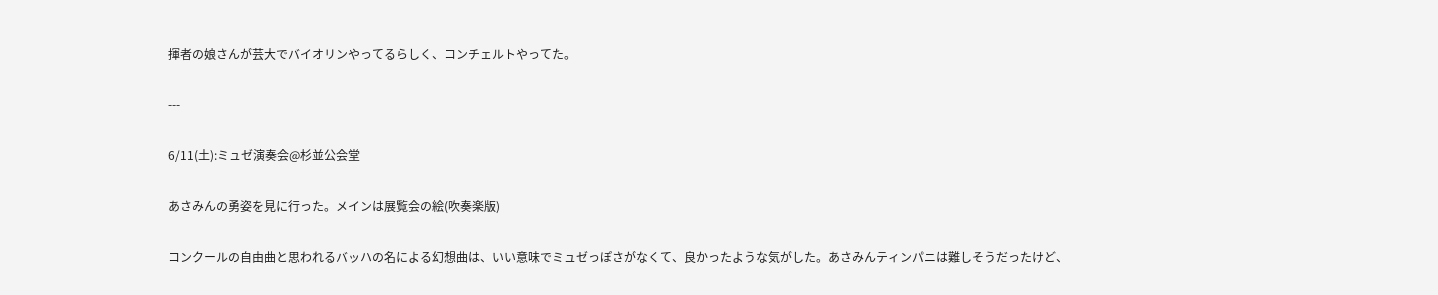揮者の娘さんが芸大でバイオリンやってるらしく、コンチェルトやってた。

---

6/11(土):ミュゼ演奏会@杉並公会堂

あさみんの勇姿を見に行った。メインは展覧会の絵(吹奏楽版)

コンクールの自由曲と思われるバッハの名による幻想曲は、いい意味でミュゼっぽさがなくて、良かったような気がした。あさみんティンパニは難しそうだったけど、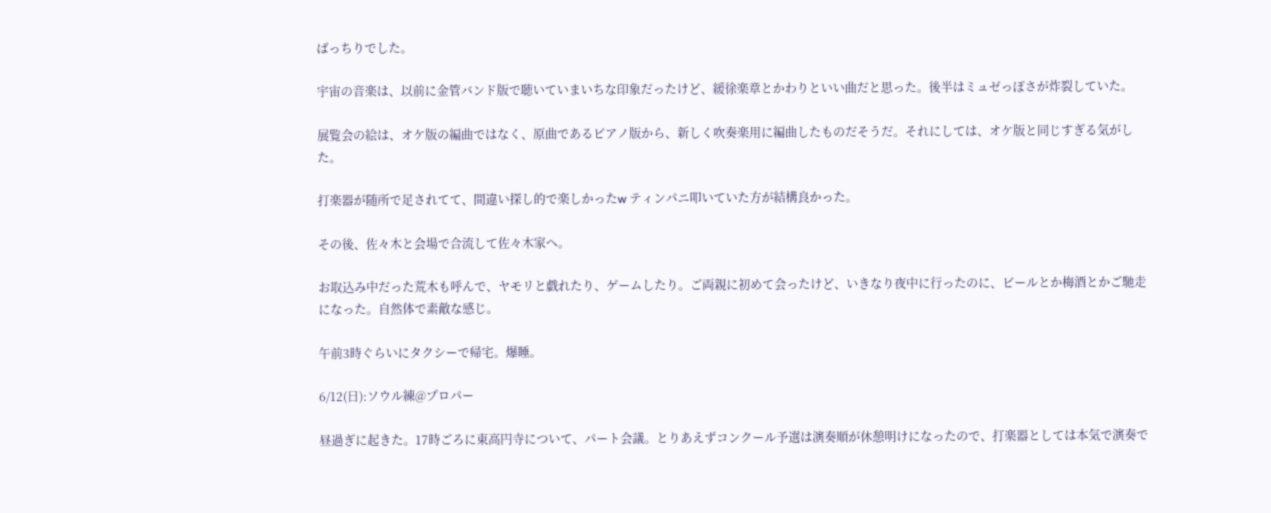ばっちりでした。

宇宙の音楽は、以前に金管バンド版で聴いていまいちな印象だったけど、緩徐楽章とかわりといい曲だと思った。後半はミュゼっぽさが炸裂していた。

展覧会の絵は、オケ版の編曲ではなく、原曲であるピアノ版から、新しく吹奏楽用に編曲したものだそうだ。それにしては、オケ版と同じすぎる気がした。

打楽器が随所で足されてて、間違い探し的で楽しかったw ティンパニ叩いていた方が結構良かった。

その後、佐々木と会場で合流して佐々木家へ。

お取込み中だった荒木も呼んで、ヤモリと戯れたり、ゲームしたり。ご両親に初めて会ったけど、いきなり夜中に行ったのに、ビールとか梅酒とかご馳走になった。自然体で素敵な感じ。

午前3時ぐらいにタクシーで帰宅。爆睡。

6/12(日):ソウル練@プロパー

昼過ぎに起きた。17時ごろに東高円寺について、パート会議。とりあえずコンクール予選は演奏順が休憩明けになったので、打楽器としては本気で演奏で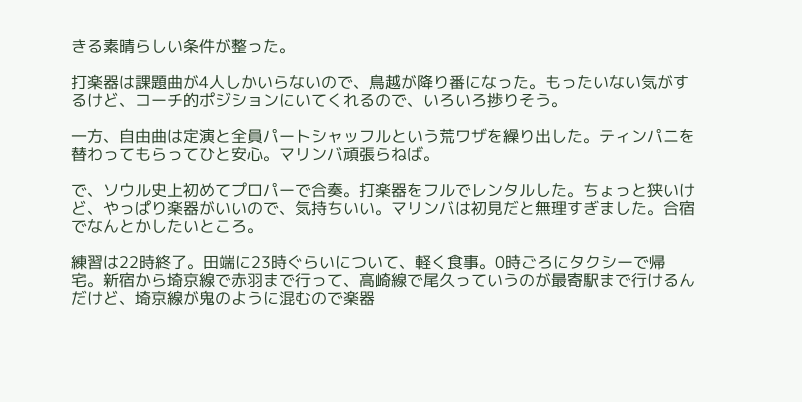きる素晴らしい条件が整った。

打楽器は課題曲が4人しかいらないので、鳥越が降り番になった。もったいない気がするけど、コーチ的ポジションにいてくれるので、いろいろ捗りそう。

一方、自由曲は定演と全員パートシャッフルという荒ワザを繰り出した。ティンパニを替わってもらってひと安心。マリンバ頑張らねば。

で、ソウル史上初めてプロパーで合奏。打楽器をフルでレンタルした。ちょっと狭いけど、やっぱり楽器がいいので、気持ちいい。マリンバは初見だと無理すぎました。合宿でなんとかしたいところ。

練習は22時終了。田端に23時ぐらいについて、軽く食事。0時ごろにタクシーで帰宅。新宿から埼京線で赤羽まで行って、高崎線で尾久っていうのが最寄駅まで行けるんだけど、埼京線が鬼のように混むので楽器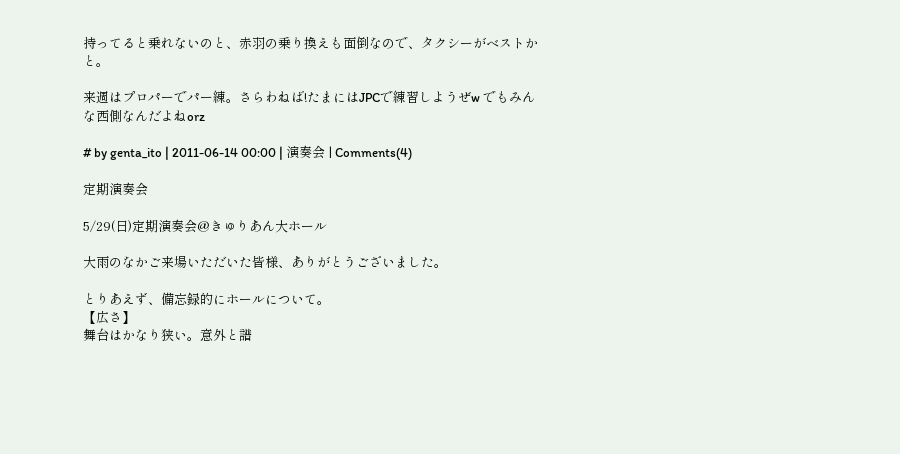持ってると乗れないのと、赤羽の乗り換えも面倒なので、タクシーがベストかと。

来週はプロパーでパー練。さらわねば!たまにはJPCで練習しようぜw でもみんな西側なんだよねorz

# by genta_ito | 2011-06-14 00:00 | 演奏会 | Comments(4)

定期演奏会

5/29(日)定期演奏会@きゅりあん大ホール

大雨のなかご来場いただいた皆様、ありがとうございました。

とりあえず、備忘録的にホールについて。
【広さ】
舞台はかなり狭い。意外と譜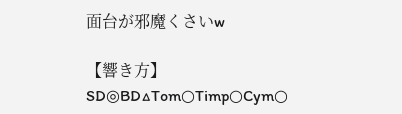面台が邪魔くさいw

【響き方】
SD◎BD△Tom○Timp○Cym○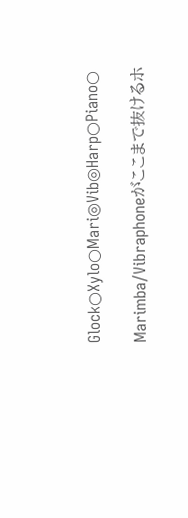Glock○Xylo○Mari◎Vib◎Harp○Piano○

Marimba/Vibraphoneがここまで抜けるホ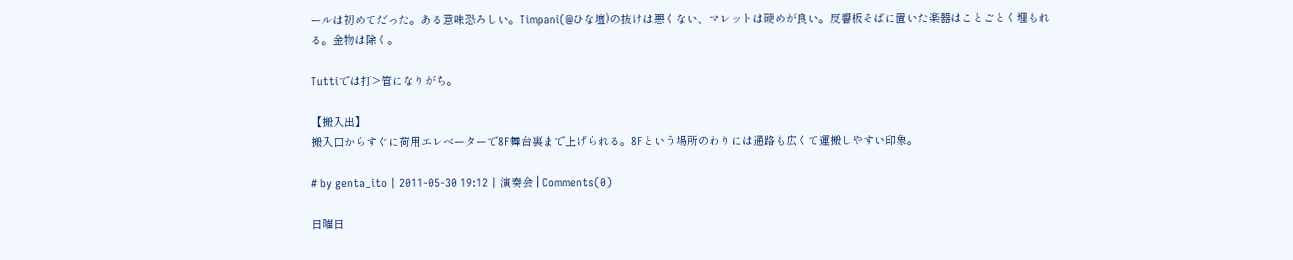ールは初めてだった。ある意味恐ろしい。Timpani(@ひな壇)の抜けは悪くない、マレットは硬めが良い。反響板そばに置いた楽器はことごとく埋もれる。金物は除く。

Tuttiでは打>管になりがち。

【搬入出】
搬入口からすぐに荷用エレベーターで8F舞台裏まで上げられる。8Fという場所のわりには通路も広くて運搬しやすい印象。

# by genta_ito | 2011-05-30 19:12 | 演奏会 | Comments(0)

日曜日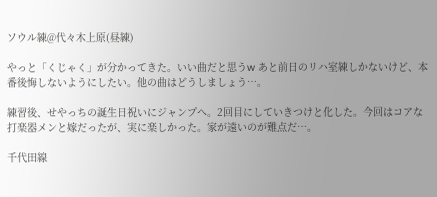ソウル練@代々木上原(昼練)

やっと「くじゃく」が分かってきた。いい曲だと思うw あと前日のリハ室練しかないけど、本番後悔しないようにしたい。他の曲はどうしましょう…。

練習後、せやっちの誕生日祝いにジャンプへ。2回目にしていきつけと化した。今回はコアな打楽器メンと嫁だったが、実に楽しかった。家が遠いのが難点だ…。

千代田線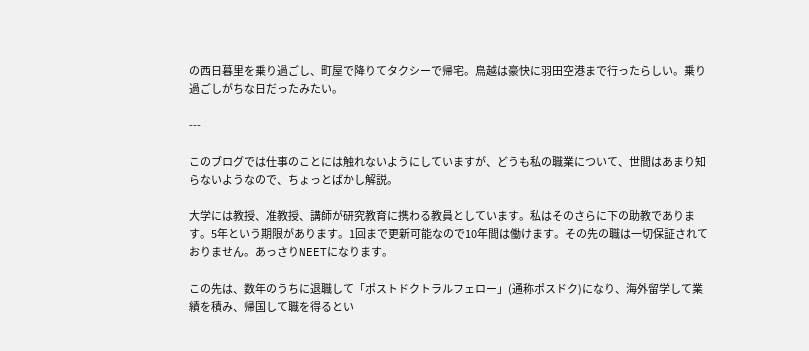の西日暮里を乗り過ごし、町屋で降りてタクシーで帰宅。鳥越は豪快に羽田空港まで行ったらしい。乗り過ごしがちな日だったみたい。

---

このブログでは仕事のことには触れないようにしていますが、どうも私の職業について、世間はあまり知らないようなので、ちょっとばかし解説。

大学には教授、准教授、講師が研究教育に携わる教員としています。私はそのさらに下の助教であります。5年という期限があります。1回まで更新可能なので10年間は働けます。その先の職は一切保証されておりません。あっさりNEETになります。

この先は、数年のうちに退職して「ポストドクトラルフェロー」(通称ポスドク)になり、海外留学して業績を積み、帰国して職を得るとい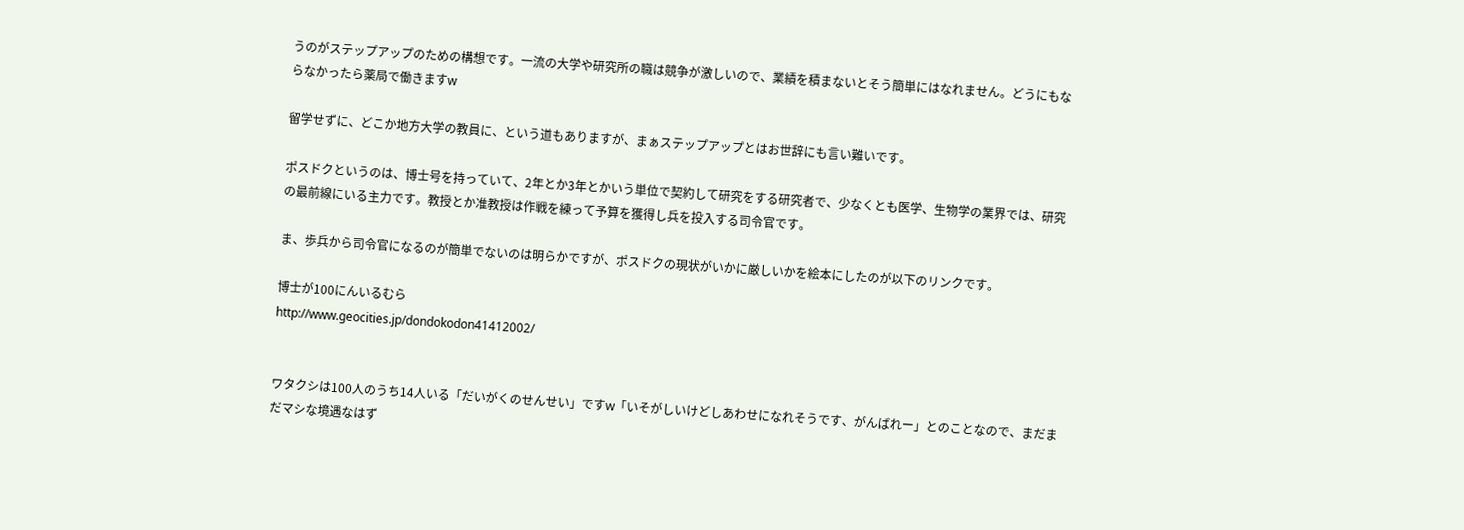うのがステップアップのための構想です。一流の大学や研究所の職は競争が激しいので、業績を積まないとそう簡単にはなれません。どうにもならなかったら薬局で働きますw

留学せずに、どこか地方大学の教員に、という道もありますが、まぁステップアップとはお世辞にも言い難いです。

ポスドクというのは、博士号を持っていて、2年とか3年とかいう単位で契約して研究をする研究者で、少なくとも医学、生物学の業界では、研究の最前線にいる主力です。教授とか准教授は作戦を練って予算を獲得し兵を投入する司令官です。

ま、歩兵から司令官になるのが簡単でないのは明らかですが、ポスドクの現状がいかに厳しいかを絵本にしたのが以下のリンクです。

博士が100にんいるむら
http://www.geocities.jp/dondokodon41412002/


ワタクシは100人のうち14人いる「だいがくのせんせい」ですw「いそがしいけどしあわせになれそうです、がんばれー」とのことなので、まだまだマシな境遇なはず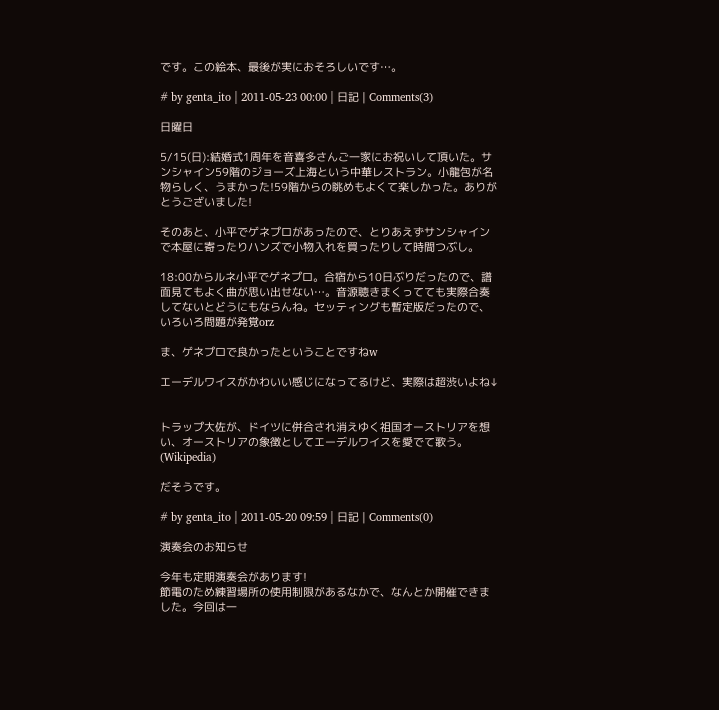です。この絵本、最後が実におそろしいです…。

# by genta_ito | 2011-05-23 00:00 | 日記 | Comments(3)

日曜日

5/15(日):結婚式1周年を音喜多さんご一家にお祝いして頂いた。サンシャイン59階のジョーズ上海という中華レストラン。小龍包が名物らしく、うまかった!59階からの眺めもよくて楽しかった。ありがとうございました!

そのあと、小平でゲネプロがあったので、とりあえずサンシャインで本屋に寄ったりハンズで小物入れを買ったりして時間つぶし。

18:00からルネ小平でゲネプロ。合宿から10日ぶりだったので、譜面見てもよく曲が思い出せない…。音源聴きまくってても実際合奏してないとどうにもならんね。セッティングも暫定版だったので、いろいろ問題が発覚orz

ま、ゲネプロで良かったということですねw

エーデルワイスがかわいい感じになってるけど、実際は超渋いよね↓


トラップ大佐が、ドイツに併合され消えゆく祖国オーストリアを想い、オーストリアの象徴としてエーデルワイスを愛でて歌う。(Wikipedia)

だそうです。

# by genta_ito | 2011-05-20 09:59 | 日記 | Comments(0)

演奏会のお知らせ

今年も定期演奏会があります!
節電のため練習場所の使用制限があるなかで、なんとか開催できました。今回は一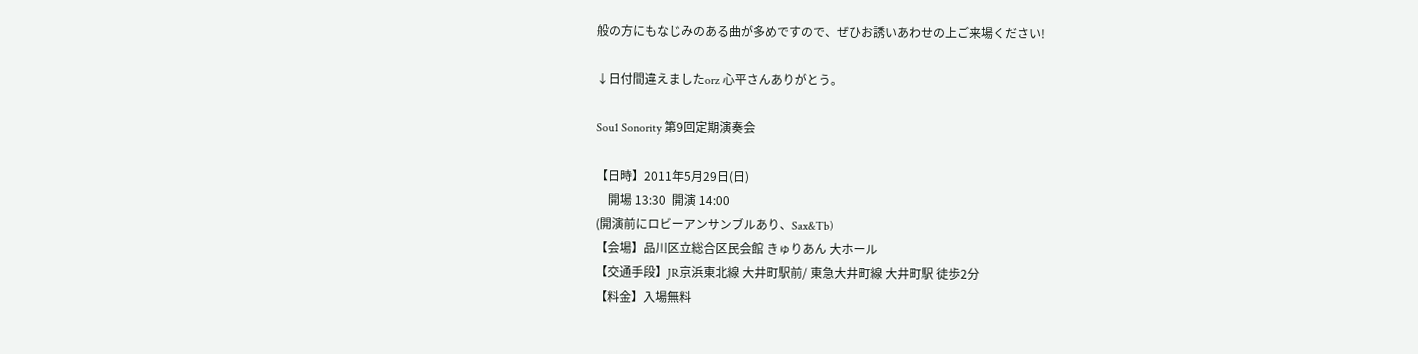般の方にもなじみのある曲が多めですので、ぜひお誘いあわせの上ご来場ください!

↓日付間違えましたorz 心平さんありがとう。

Sou1 Sonority 第9回定期演奏会

【日時】2011年5月29日(日)
    開場 13:30  開演 14:00
(開演前にロビーアンサンブルあり、Sax&Tb)
【会場】品川区立総合区民会館 きゅりあん 大ホール
【交通手段】JR京浜東北線 大井町駅前/ 東急大井町線 大井町駅 徒歩2分
【料金】入場無料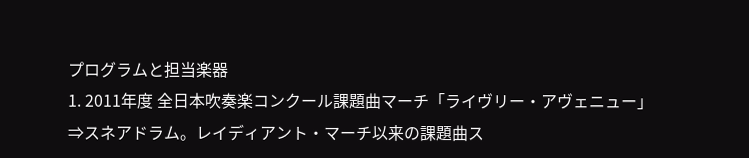プログラムと担当楽器
1. 2011年度 全日本吹奏楽コンクール課題曲マーチ「ライヴリー・アヴェニュー」
⇒スネアドラム。レイディアント・マーチ以来の課題曲ス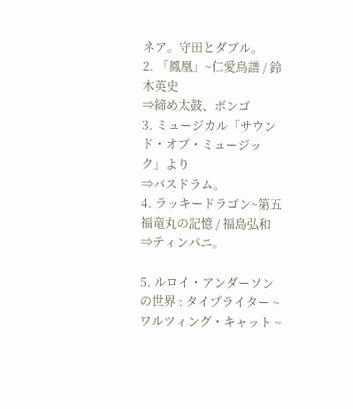ネア。守田とダブル。
2. 「鳳凰」~仁愛鳥譜 / 鈴木英史
⇒締め太鼓、ボンゴ
3. ミュージカル「サウンド・オブ・ミュージック」より
⇒バスドラム。
4. ラッキードラゴン~第五福竜丸の記憶 / 福島弘和
⇒ティンパニ。

5. ルロイ・アンダーソンの世界 : タイプライター ~ ワルツィング・キャット ~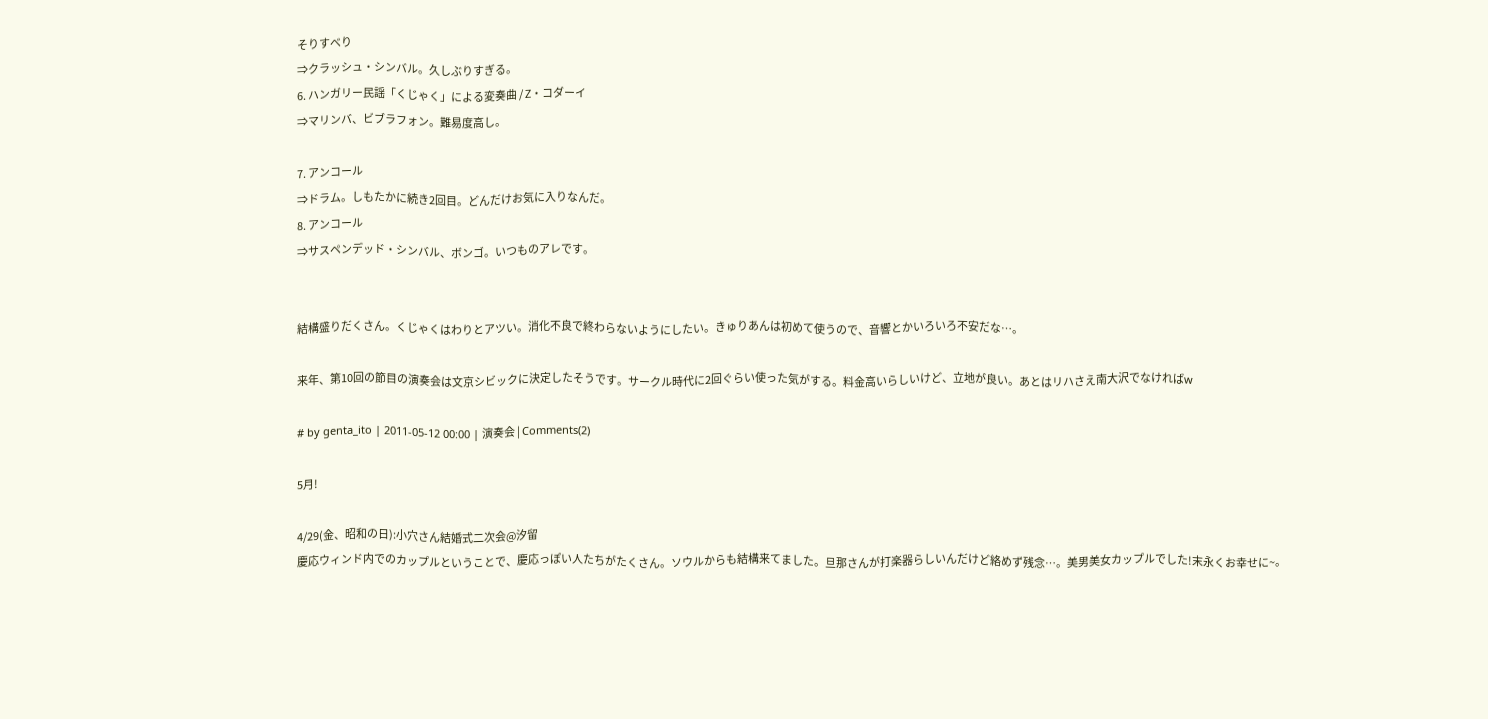そりすべり
⇒クラッシュ・シンバル。久しぶりすぎる。
6. ハンガリー民謡「くじゃく」による変奏曲 / Z・コダーイ
⇒マリンバ、ビブラフォン。難易度高し。

7. アンコール
⇒ドラム。しもたかに続き2回目。どんだけお気に入りなんだ。
8. アンコール
⇒サスペンデッド・シンバル、ボンゴ。いつものアレです。


結構盛りだくさん。くじゃくはわりとアツい。消化不良で終わらないようにしたい。きゅりあんは初めて使うので、音響とかいろいろ不安だな…。

来年、第10回の節目の演奏会は文京シビックに決定したそうです。サークル時代に2回ぐらい使った気がする。料金高いらしいけど、立地が良い。あとはリハさえ南大沢でなければw

# by genta_ito | 2011-05-12 00:00 | 演奏会 | Comments(2)

5月!

4/29(金、昭和の日):小穴さん結婚式二次会@汐留
慶応ウィンド内でのカップルということで、慶応っぽい人たちがたくさん。ソウルからも結構来てました。旦那さんが打楽器らしいんだけど絡めず残念…。美男美女カップルでした!末永くお幸せに~。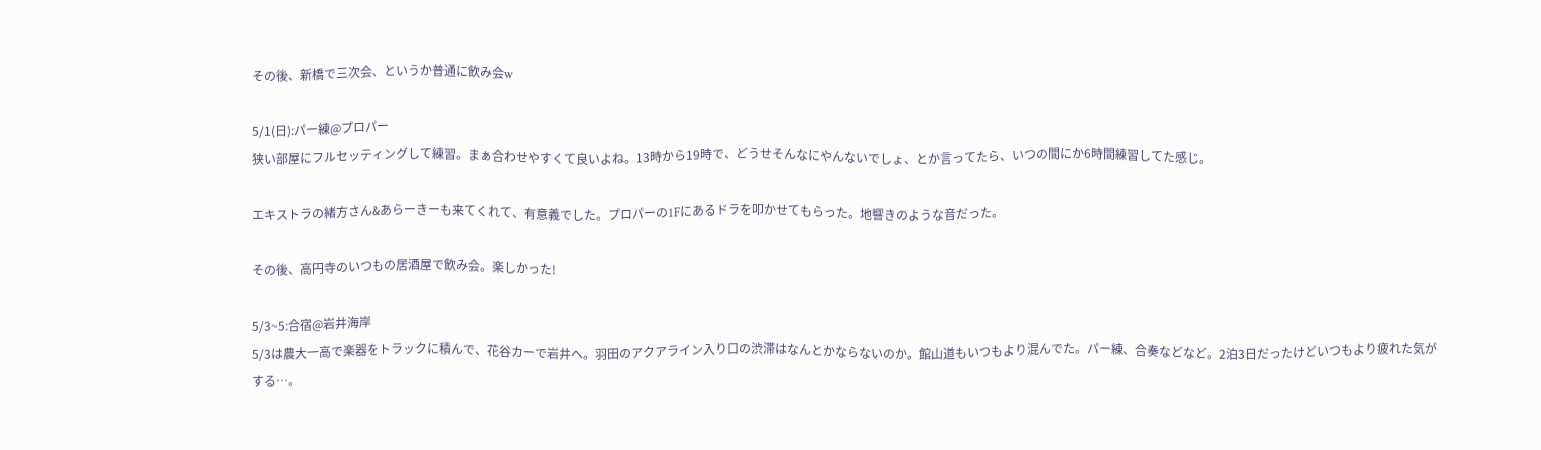その後、新橋で三次会、というか普通に飲み会w

5/1(日):パー練@プロパー
狭い部屋にフルセッティングして練習。まぁ合わせやすくて良いよね。13時から19時で、どうせそんなにやんないでしょ、とか言ってたら、いつの間にか6時間練習してた感じ。

エキストラの緒方さん&あらーきーも来てくれて、有意義でした。プロパーの1Fにあるドラを叩かせてもらった。地響きのような音だった。

その後、高円寺のいつもの居酒屋で飲み会。楽しかった!

5/3~5:合宿@岩井海岸
5/3は農大一高で楽器をトラックに積んで、花谷カーで岩井へ。羽田のアクアライン入り口の渋滞はなんとかならないのか。館山道もいつもより混んでた。パー練、合奏などなど。2泊3日だったけどいつもより疲れた気がする…。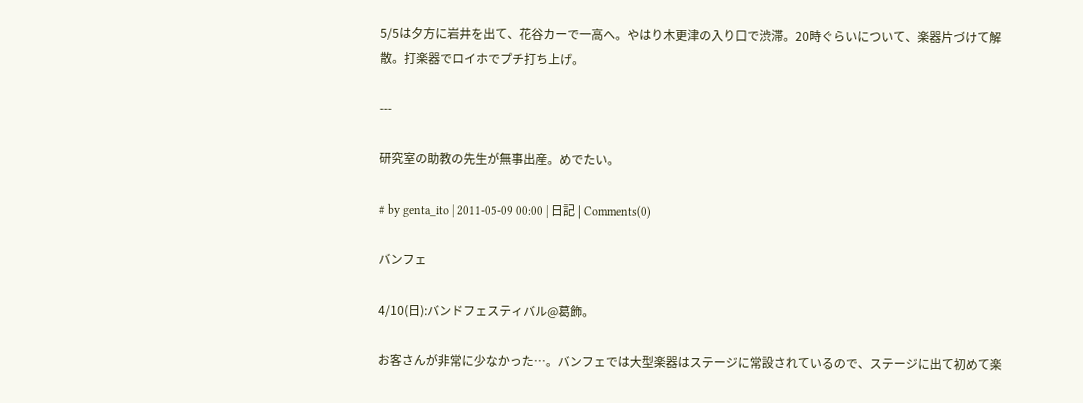5/5は夕方に岩井を出て、花谷カーで一高へ。やはり木更津の入り口で渋滞。20時ぐらいについて、楽器片づけて解散。打楽器でロイホでプチ打ち上げ。

---

研究室の助教の先生が無事出産。めでたい。

# by genta_ito | 2011-05-09 00:00 | 日記 | Comments(0)

バンフェ

4/10(日):バンドフェスティバル@葛飾。

お客さんが非常に少なかった…。バンフェでは大型楽器はステージに常設されているので、ステージに出て初めて楽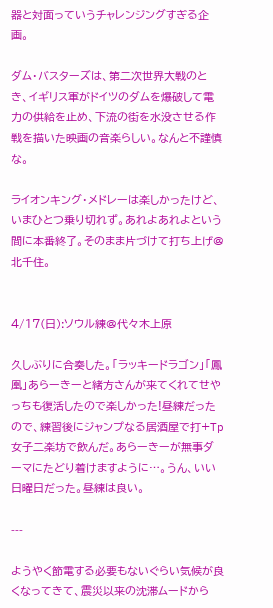器と対面っていうチャレンジングすぎる企画。

ダム・バスターズは、第二次世界大戦のとき、イギリス軍がドイツのダムを爆破して電力の供給を止め、下流の街を水没させる作戦を描いた映画の音楽らしい。なんと不謹慎な。

ライオンキング・メドレーは楽しかったけど、いまひとつ乗り切れず。あれよあれよという間に本番終了。そのまま片づけて打ち上げ@北千住。


4/17(日):ソウル練@代々木上原

久しぶりに合奏した。「ラッキードラゴン」「鳳凰」あらーきーと緒方さんが来てくれてせやっちも復活したので楽しかった!昼練だったので、練習後にジャンプなる居酒屋で打+Tp女子二楽坊で飲んだ。あらーきーが無事ダーマにたどり着けますように…。うん、いい日曜日だった。昼練は良い。

---

ようやく節電する必要もないぐらい気候が良くなってきて、震災以来の沈滞ムードから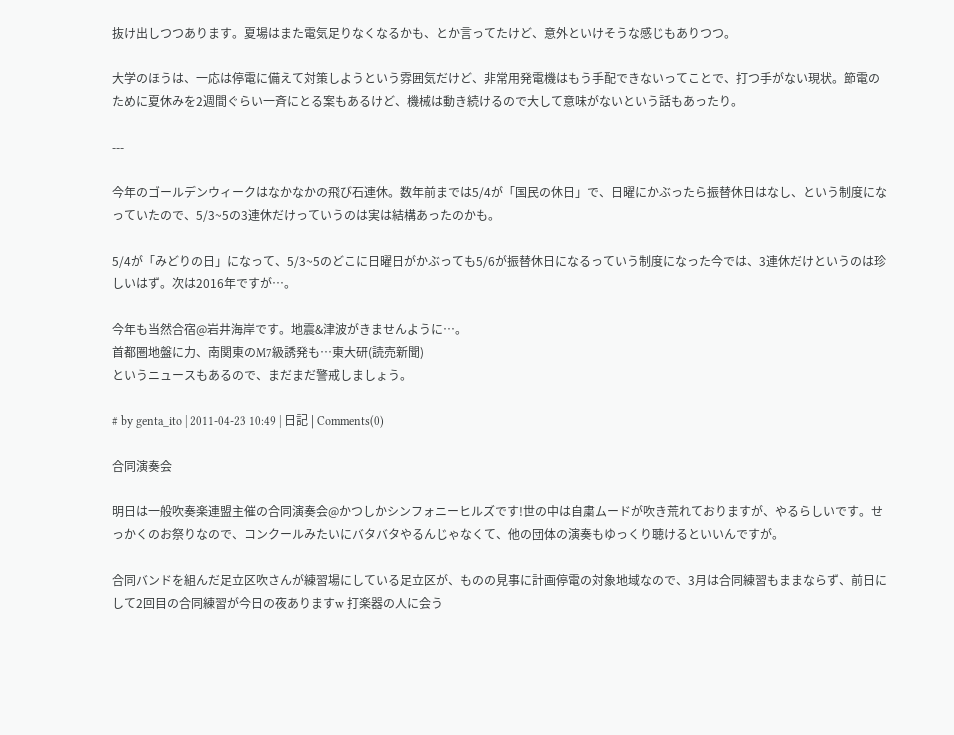抜け出しつつあります。夏場はまた電気足りなくなるかも、とか言ってたけど、意外といけそうな感じもありつつ。

大学のほうは、一応は停電に備えて対策しようという雰囲気だけど、非常用発電機はもう手配できないってことで、打つ手がない現状。節電のために夏休みを2週間ぐらい一斉にとる案もあるけど、機械は動き続けるので大して意味がないという話もあったり。

---

今年のゴールデンウィークはなかなかの飛び石連休。数年前までは5/4が「国民の休日」で、日曜にかぶったら振替休日はなし、という制度になっていたので、5/3~5の3連休だけっていうのは実は結構あったのかも。

5/4が「みどりの日」になって、5/3~5のどこに日曜日がかぶっても5/6が振替休日になるっていう制度になった今では、3連休だけというのは珍しいはず。次は2016年ですが…。

今年も当然合宿@岩井海岸です。地震&津波がきませんように…。
首都圏地盤に力、南関東のM7級誘発も…東大研(読売新聞)
というニュースもあるので、まだまだ警戒しましょう。

# by genta_ito | 2011-04-23 10:49 | 日記 | Comments(0)

合同演奏会

明日は一般吹奏楽連盟主催の合同演奏会@かつしかシンフォニーヒルズです!世の中は自粛ムードが吹き荒れておりますが、やるらしいです。せっかくのお祭りなので、コンクールみたいにバタバタやるんじゃなくて、他の団体の演奏もゆっくり聴けるといいんですが。

合同バンドを組んだ足立区吹さんが練習場にしている足立区が、ものの見事に計画停電の対象地域なので、3月は合同練習もままならず、前日にして2回目の合同練習が今日の夜ありますw 打楽器の人に会う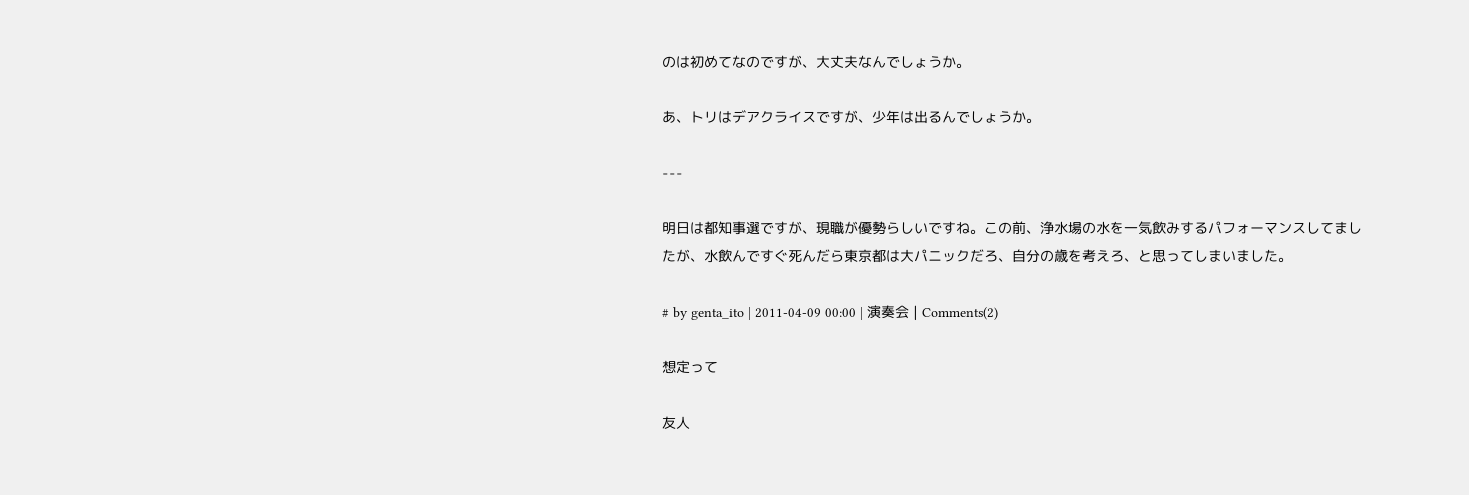のは初めてなのですが、大丈夫なんでしょうか。

あ、トリはデアクライスですが、少年は出るんでしょうか。

---

明日は都知事選ですが、現職が優勢らしいですね。この前、浄水場の水を一気飲みするパフォーマンスしてましたが、水飲んですぐ死んだら東京都は大パニックだろ、自分の歳を考えろ、と思ってしまいました。

# by genta_ito | 2011-04-09 00:00 | 演奏会 | Comments(2)

想定って

友人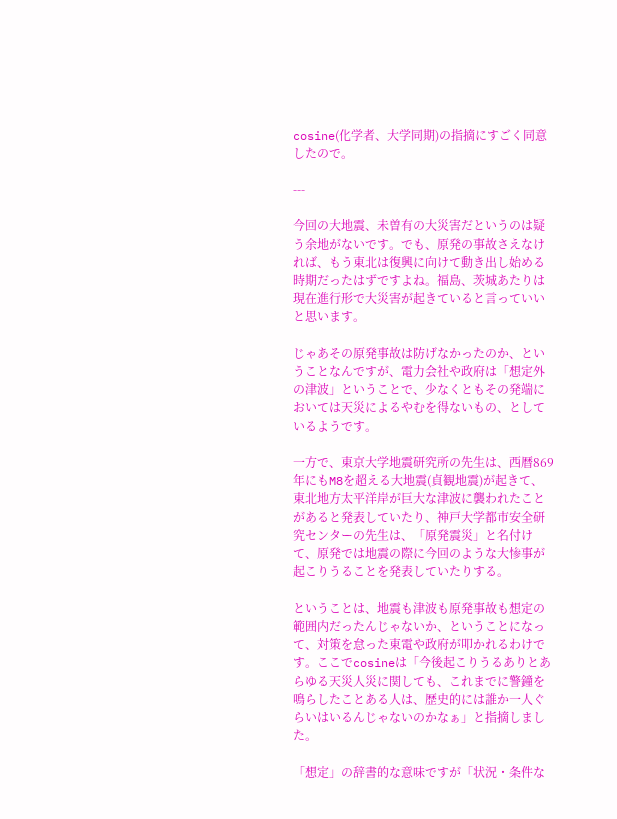cosine(化学者、大学同期)の指摘にすごく同意したので。

---

今回の大地震、未曽有の大災害だというのは疑う余地がないです。でも、原発の事故さえなければ、もう東北は復興に向けて動き出し始める時期だったはずですよね。福島、茨城あたりは現在進行形で大災害が起きていると言っていいと思います。

じゃあその原発事故は防げなかったのか、ということなんですが、電力会社や政府は「想定外の津波」ということで、少なくともその発端においては天災によるやむを得ないもの、としているようです。

一方で、東京大学地震研究所の先生は、西暦869年にもM8を超える大地震(貞観地震)が起きて、東北地方太平洋岸が巨大な津波に襲われたことがあると発表していたり、神戸大学都市安全研究センターの先生は、「原発震災」と名付けて、原発では地震の際に今回のような大惨事が起こりうることを発表していたりする。

ということは、地震も津波も原発事故も想定の範囲内だったんじゃないか、ということになって、対策を怠った東電や政府が叩かれるわけです。ここでcosineは「今後起こりうるありとあらゆる天災人災に関しても、これまでに警鐘を鳴らしたことある人は、歴史的には誰か一人ぐらいはいるんじゃないのかなぁ」と指摘しました。

「想定」の辞書的な意味ですが「状況・条件な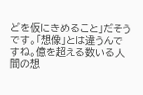どを仮にきめること」だそうです。「想像」とは違うんですね。億を超える数いる人間の想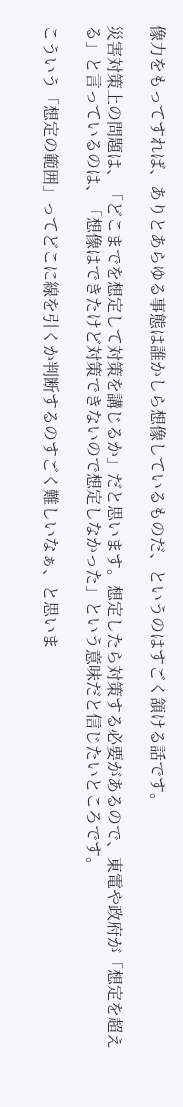像力をもってすれば、ありとあらゆる事態は誰かしら想像しているものだ、というのはすごく頷ける話です。

災害対策上の問題は、「どこまでを想定して対策を講じるか」だと思います。想定したら対策する必要があるので、東電や政府が「想定を超える」と言っているのは、「想像はできたけど対策できないので想定しなかった」という意味だと信じたいところです。

こういう「想定の範囲」ってどこに線を引くか判断するのすごく難しいなぁ、と思いま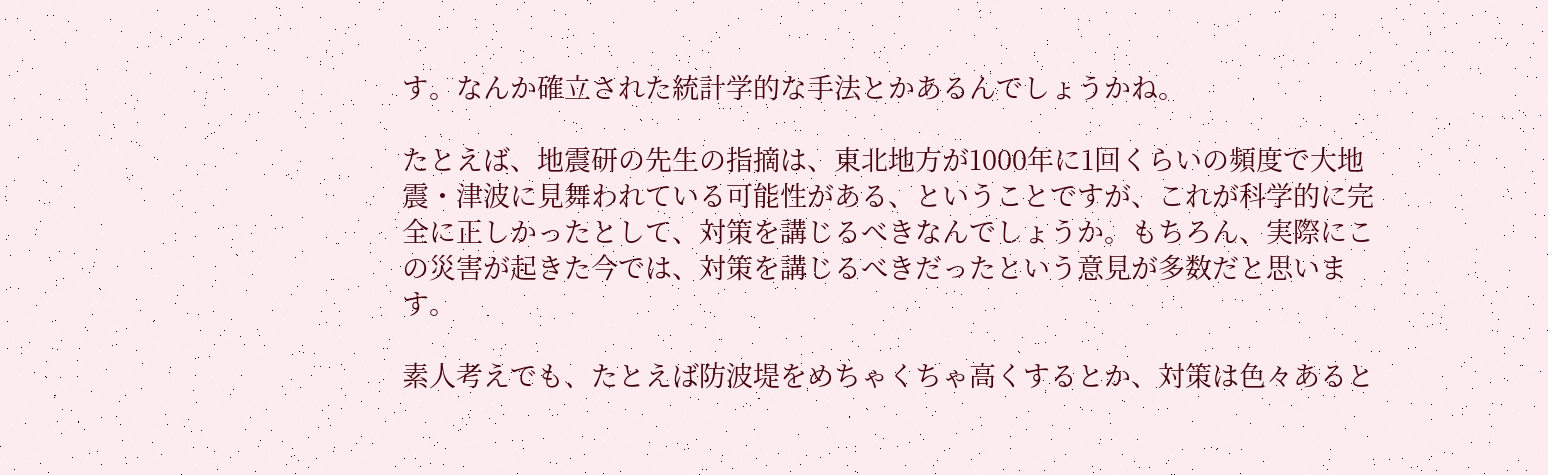す。なんか確立された統計学的な手法とかあるんでしょうかね。

たとえば、地震研の先生の指摘は、東北地方が1000年に1回くらいの頻度で大地震・津波に見舞われている可能性がある、ということですが、これが科学的に完全に正しかったとして、対策を講じるべきなんでしょうか。もちろん、実際にこの災害が起きた今では、対策を講じるべきだったという意見が多数だと思います。

素人考えでも、たとえば防波堤をめちゃくちゃ高くするとか、対策は色々あると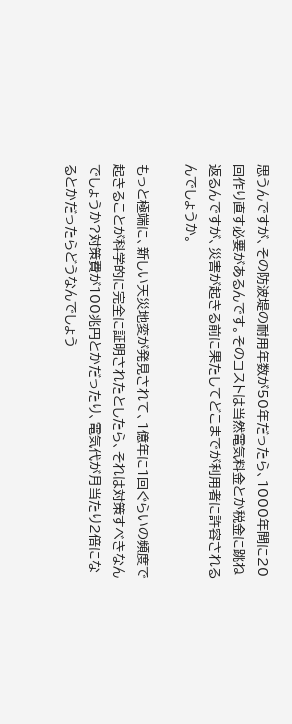思うんですが、その防波堤の耐用年数が50年だったら、1000年間に20回作り直す必要があるんです。そのコストは当然電気料金とか税金に跳ね返るんですが、災害が起きる前に果たしてどこまでが利用者に許容されるんでしょうか。

もっと極端に、新しい天災地変が発見されて、1億年に1回ぐらいの頻度で起きることが科学的に完全に証明されたとしたら、それは対策すべきなんでしょうか?対策費が100兆円とかだったり、電気代が月当たり2倍になるとかだったらどうなんでしょう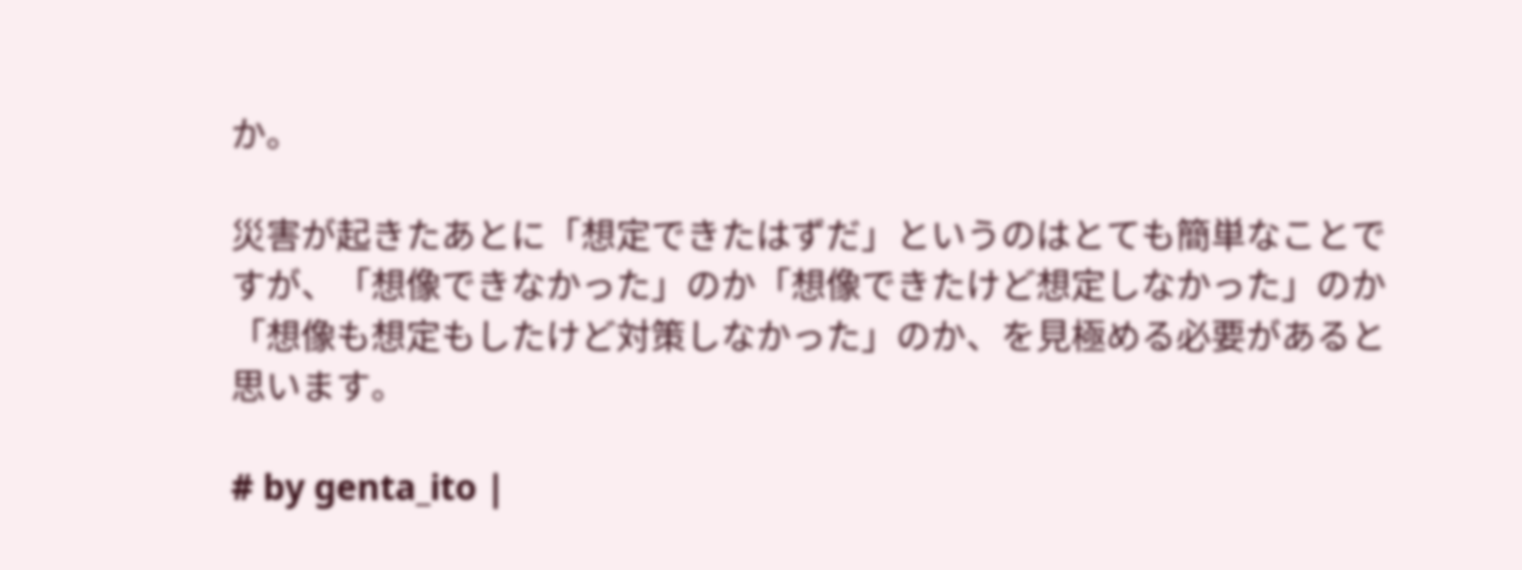か。

災害が起きたあとに「想定できたはずだ」というのはとても簡単なことですが、「想像できなかった」のか「想像できたけど想定しなかった」のか「想像も想定もしたけど対策しなかった」のか、を見極める必要があると思います。

# by genta_ito |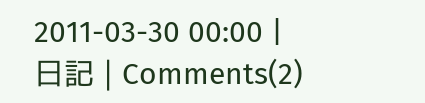2011-03-30 00:00 | 日記 | Comments(2)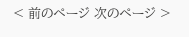< 前のページ 次のページ >